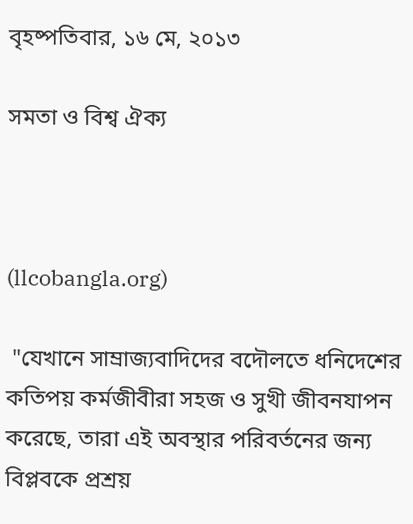বৃহষ্পতিবার, ১৬ মে, ২০১৩

সমতা ও বিশ্ব ঐক্য



(llcobangla.org)

 "যেখানে সাম্রাজ্যবাদিদের বদৌলতে ধনিদেশের কতিপয় কর্মজীবীরা সহজ ও সুখী জীবনযাপন করেছে, তারা এই অবস্থার পরিবর্তনের জন্য বিপ্লবকে প্রশ্রয়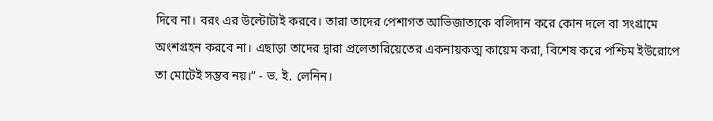দিবে না। বরং এর উল্টোটাই করবে। তারা তাদের পেশাগত আভিজাত্যকে বলিদান করে কোন দলে বা সংগ্রামে অংশগ্রহন করবে না। এছাড়া তাদের দ্বারা প্রলেতারিয়েতের একনায়কত্ম কায়েম করা, বিশেষ করে পশ্চিম ইউরোপে তা মোটেই সম্ভব নয়।” - ভ. ই. লেনিন।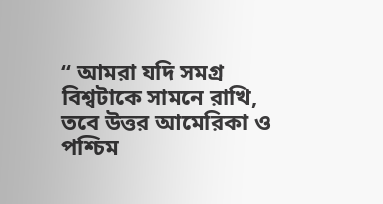“ আমরা যদি সমগ্র বিশ্বটাকে সামনে রাখি, তবে উত্তর আমেরিকা ও পশ্চিম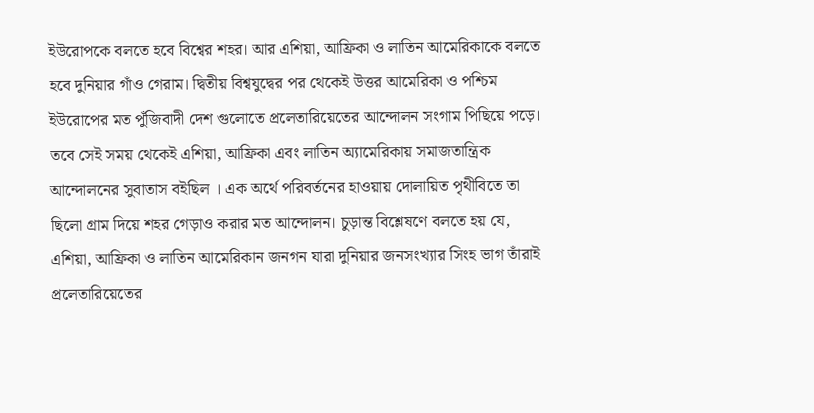ইউরোপকে বলতে হবে বিশ্বের শহর। আর এশিয়া, আফ্রিকা ও লাতিন আমেরিকাকে বলতে হবে দুনিয়ার গাঁও গেরাম। দ্বিতীয় বিশ্বযুদ্বের পর থেকেই উত্তর আমেরিকা ও পশ্চিম ইউরোপের মত পুঁজিবাদী দেশ গুলোতে প্রলেতারিয়েতের আন্দোলন সংগাম পিছিয়ে পড়ে। তবে সেই সময় থেকেই এশিয়া, আফ্রিকা এবং লাতিন অ্যামেরিকায় সমাজতান্ত্রিক আন্দোলনের সুবাতাস বইছিল । এক অর্থে পরিবর্তনের হাওয়ায় দোলায়িত পৃথীবিতে তা ছিলো গ্রাম দিয়ে শহর গেড়াও করার মত আন্দোলন। চুড়ান্ত বিশ্লেষণে বলতে হয় যে, এশিয়া, আফ্রিকা ও লাতিন আমেরিকান জনগন যারা দুনিয়ার জনসংখ্যার সিংহ ভাগ তাঁরাই প্রলেতারিয়েতের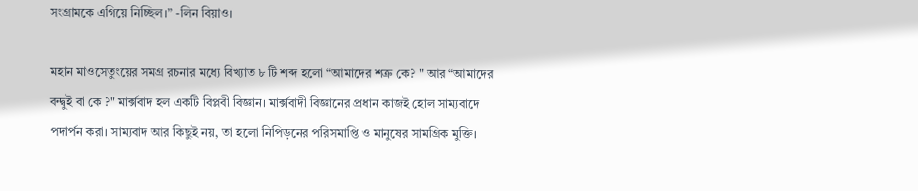সংগ্রামকে এগিয়ে নিচ্ছিল।” -লিন বিয়াও।

মহান মাওসেতুংয়ের সমগ্র রচনার মধ্যে বিখ্যাত ৮ টি শব্দ হলো “আমাদের শত্রু কে? " আর “আমাদের বন্দ্বুই বা কে ?" মার্ক্সবাদ হল একটি বিপ্লবী বিজ্ঞান। মার্ক্সবাদী বিজ্ঞানের প্রধান কাজই হোল সাম্যবাদে পদার্পন করা। সাম্যবাদ আর কিছুই নয়, তা হলো নিপিড়নের পরিসমাপ্তি ও মানুষের সামগ্রিক মুক্তি।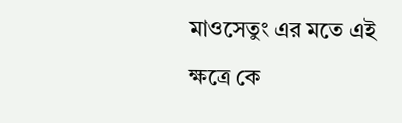মাওসেতুং এর মতে এই ক্ষত্রে কে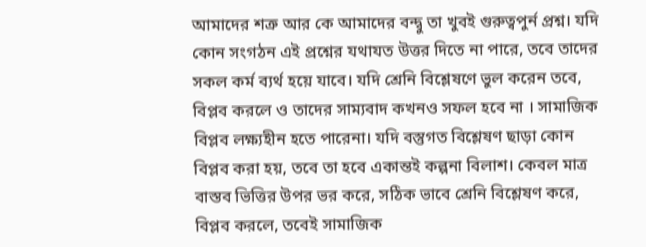আমাদের শত্রু আর কে আমাদের বন্দ্বু তা খুবই গুরুত্বপুর্ন প্রশ্ন। যদি কোন সংগঠন এই প্রশ্নের যথাযত উত্তর দিতে না পারে, তবে তাদের সকল কর্ম ব্যর্থ হয়ে যাবে। যদি শ্রেনি বিশ্লেষণে ভুল করেন তবে, বিপ্লব করলে ও তাদের সাম্যবাদ কখনও সফল হবে না । সামাজিক বিপ্লব লক্ষ্যহীন হতে পারেনা। যদি বস্তুগত বিশ্লেষণ ছাড়া কোন বিপ্লব করা হয়, তবে তা হবে একান্তই কল্পনা বিলাশ। কেবল মাত্র বাস্তব ভিত্তির উপর ভর করে, সঠিক ভাবে শ্রেনি বিশ্লেষণ করে, বিপ্লব করলে, তবেই সামাজিক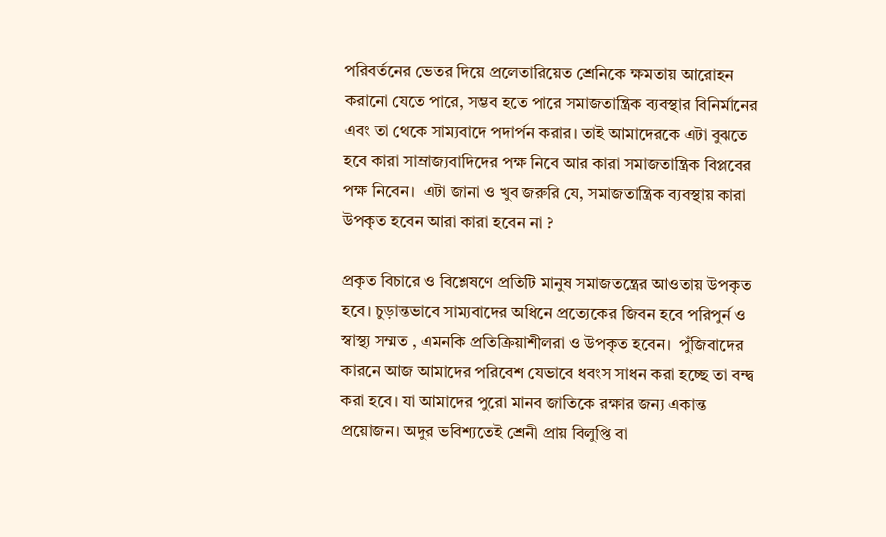পরিবর্তনের ভেতর দিয়ে প্রলেতারিয়েত শ্রেনিকে ক্ষমতায় আরোহন করানো যেতে পারে, সম্ভব হতে পারে সমাজতান্ত্রিক ব্যবস্থার বিনির্মানের এবং তা থেকে সাম্যবাদে পদার্পন করার। তাই আমাদেরকে এটা বুঝতে হবে কারা সাম্রাজ্যবাদিদের পক্ষ নিবে আর কারা সমাজতান্ত্রিক বিপ্লবের পক্ষ নিবেন।  এটা জানা ও খুব জরুরি যে, সমাজতান্ত্রিক ব্যবস্থায় কারা উপকৃত হবেন আরা কারা হবেন না ?

প্রকৃত বিচারে ও বিশ্লেষণে প্রতিটি মানুষ সমাজতন্ত্রের আওতায় উপকৃত হবে। চুড়ান্তভাবে সাম্যবাদের অধিনে প্রত্যেকের জিবন হবে পরিপুর্ন ও স্বাস্থ্য সম্মত , এমনকি প্রতিক্রিয়াশীলরা ও উপকৃত হবেন।  পুঁজিবাদের কারনে আজ আমাদের পরিবেশ যেভাবে ধবংস সাধন করা হচ্ছে তা বন্দ্ব করা হবে। যা আমাদের পুরো মানব জাতিকে রক্ষার জন্য একান্ত প্রয়োজন। অদুর ভবিশ্যতেই শ্রেনী প্রায় বিলুপ্তি বা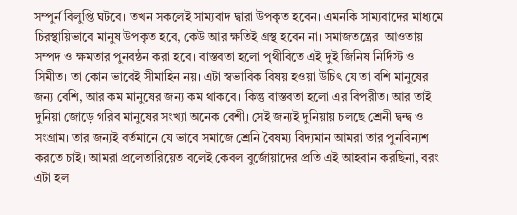সম্পুর্ন বিলুপ্তি ঘটবে। তখন সকলেই সাম্যবাদ দ্বারা উপকৃত হবেন। এমনকি সাম্যবাদের মাধ্যমে চিরস্থায়িভাবে মানুষ উপকৃত হবে, কেউ আর ক্ষতিই গ্রস্থ হবেন না। সমাজতন্ত্রের  আওতায় সম্পদ ও ক্ষমতার পুনবন্ঠন করা হবে। বাস্তবতা হলো পৃথীবিতে এই দুই জিনিষ নির্দিস্ট ও সিমীত। তা কোন ভাবেই সীমাহিন নয়। এটা স্বভাবিক বিষয় হওয়া উচিৎ যে তা বশি মানুষের জন্য বেশি, আর কম মানুষের জন্য কম থাকবে। কিন্তু বাস্তবতা হলো এর বিপরীত। আর তাই দুনিয়া জোড়ে গরিব মানুষের সংখ্যা অনেক বেশী। সেই জন্যই দুনিয়ায় চলছে শ্রেনী দ্বন্দ্ব ও সংগ্রাম। তার জন্যই বর্তমানে যে ভাবে সমাজে শ্রেনি বৈষম্য বিদ্যমান আমরা তার পুনবিন্যশ করতে চাই। আমরা প্রলেতারিয়েত বলেই কেবল বুর্জোয়াদের প্রতি এই আহবান করছিনা, বরং এটা হল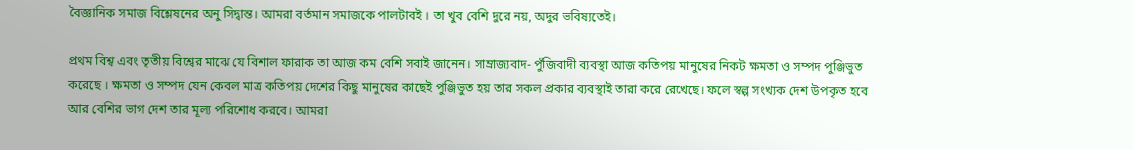বৈজ্ঞানিক সমাজ বিশ্লেষনের অনু সিদ্বান্ত। আমরা বর্তমান সমাজকে পালটাবই । তা খুব বেশি দুরে নয়, অদুর ভবিষ্যতেই।

প্রথম বিশ্ব এবং তৃতীয় বিশ্বের মাঝে যে বিশাল ফারাক তা আজ কম বেশি সবাই জানেন। সাম্রাজ্যবাদ- পুঁজিবাদী ব্যবস্থা আজ কতিপয় মানুষের নিকট ক্ষমতা ও সম্পদ পুঞ্জিভুত করেছে । ক্ষমতা ও সম্পদ যেন কেবল মাত্র কতিপয় দেশের কিছু মানুষের কাছেই পুঞ্জিভুত হয় তার সকল প্রকার ব্যবস্থাই তারা করে রেখেছে। ফলে স্বল্প সংখ্যক দেশ উপকৃত হবে আর বেশির ভাগ দেশ তার মূল্য পরিশোধ করবে। আমরা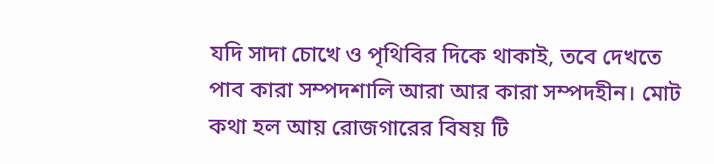যদি সাদা চোখে ও পৃথিবির দিকে থাকাই, তবে দেখতে পাব কারা সম্পদশালি আরা আর কারা সম্পদহীন। মোট কথা হল আয় রোজগারের বিষয় টি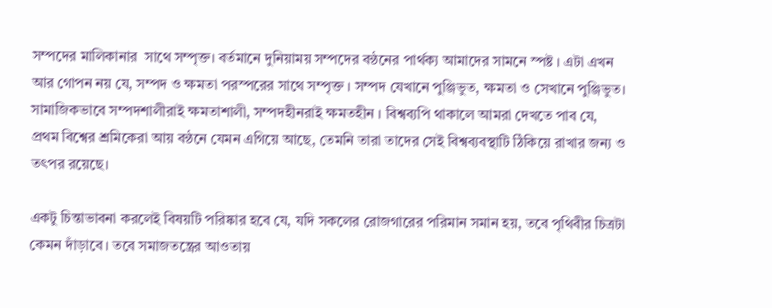সম্পদের মালিকানার  সাথে সম্পৃক্ত। বর্তমানে দুনিয়াময় সম্পদের বন্ঠনের পার্থক্য আমাদের সামনে স্পষ্ট । এটা এখন আর গোপন নয় যে, সম্পদ ও ক্ষমতা পরস্পরের সাথে সম্পৃক্ত । সম্পদ যেখানে পুঞ্জিভুত, ক্ষমতা ও সেখানে পুঞ্জিভুত। সামাজিকভাবে সম্পদশালীরাই ক্ষমতাশালী, সম্পদহীনরাই ক্ষমতহীন । বিশ্বব্যপি থাকালে আমরা দেখতে পাব যে, প্রথম বিশ্বের শ্রমিকেরা আয় বন্ঠনে যেমন এগিয়ে আছে, তেমনি তারা তাদের সেই বিশ্বব্যবস্থাটি ঠিকিয়ে রাখার জন্য ও তৎপর রয়েছে।

একটু চিন্তাভাবনা করলেই বিষয়টি পরিষ্কার হবে যে, যদি সকলের রোজগারের পরিমান সমান হয়, তবে পৃথিবীর চিত্রটা কেমন দাঁড়াবে। তবে সমাজতন্ত্রের আওতায়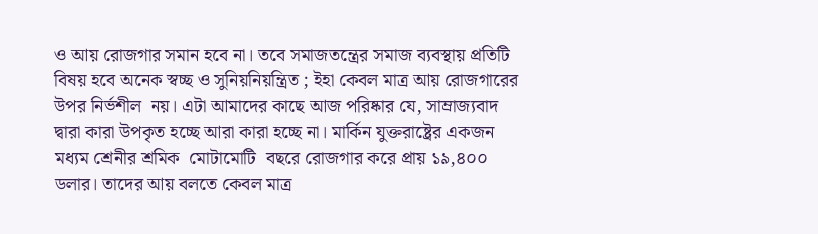ও আয় রোজগার সমান হবে না। তবে সমাজতন্ত্রের সমাজ ব্যবস্থায় প্রতিটি বিষয় হবে অনেক স্বচ্ছ ও সুনিয়নিয়ন্ত্রিত ; ইহা কেবল মাত্র আয় রোজগারের উপর নির্ভশীল  নয়। এটা আমাদের কাছে আজ পরিষ্কার যে, সাম্রাজ্যবাদ দ্বারা কারা উপকৃত হচ্ছে আরা কারা হচ্ছে না। মার্কিন যুক্তরাষ্ট্রের একজন মধ্যম শ্রেনীর শ্রমিক  মোটামোটি  বছরে রোজগার করে প্রায় ১৯,৪০০ ডলার। তাদের আয় বলতে কেবল মাত্র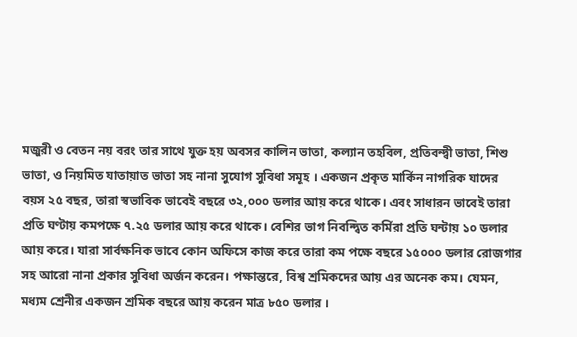মজুরী ও বেতন নয় বরং তার সাথে যুক্ত হয় অবসর কালিন ভাতা, কল্যান তহবিল, প্রতিবন্দ্বী ভাতা, শিশু ভাতা, ও নিয়মিত যাতায়াত ভাতা সহ নানা সুযোগ সুবিধা সমূহ । একজন প্রকৃত মার্কিন নাগরিক যাদের বয়স ২৫ বছর, তারা স্বভাবিক ভাবেই বছরে ৩২,০০০ ডলার আয় করে থাকে। এবং সাধারন ভাবেই তারা প্রতি ঘণ্টায় কমপক্ষে ৭.২৫ ডলার আয় করে থাকে। বেশির ভাগ নিবন্দ্বিত কর্মিরা প্রতি ঘন্টায় ১০ ডলার আয় করে। যারা সার্বক্ষনিক ভাবে কোন অফিসে কাজ করে তারা কম পক্ষে বছরে ১৫০০০ ডলার রোজগার সহ আরো নানা প্রকার সুবিধা অর্জন করেন। পক্ষান্তরে, বিশ্ব শ্রমিকদের আয় এর অনেক কম। যেমন, মধ্যম শ্রেনীর একজন শ্রমিক বছরে আয় করেন মাত্র ৮৫০ ডলার ।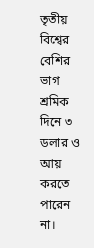তৃতীয় বিশ্বের বেশির ভাগ শ্রমিক দিনে ৩ ডলার ও আয় করতে পারেন না।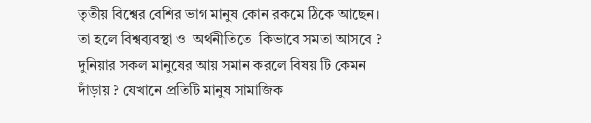তৃতীয় বিশ্বের বেশির ভাগ মানুষ কোন রকমে ঠিকে আছেন। তা হলে বিশ্বব্যবস্থা ও  অর্থনীতিতে  কিভাবে সমতা আসবে ? দুনিয়ার সকল মানুষের আয় সমান করলে বিষয় টি কেমন দাঁড়ায় ? যেখানে প্রতিটি মানুষ সামাজিক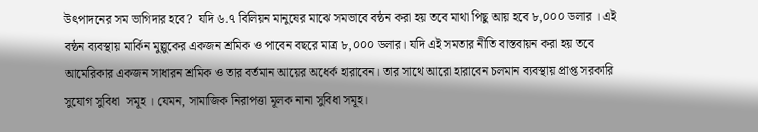উৎপাদনের সম ভাগিদার হবে?  যদি ৬.৭ বিলিয়ন মানুষের মাঝে সমভাবে বন্ঠন করা হয় তবে মাথা পিছু আয় হবে ৮,০০০ ডলার । এই বন্ঠন ব্যবস্থায় মার্কিন মুল্লুকের একজন শ্রমিক ও পাবেন বছরে মাত্র ৮,০০০ ডলার। যদি এই সমতার নীতি বাস্তবায়ন করা হয় তবে আমেরিকার একজন সাধারন শ্রমিক ও তার বর্তমান আয়ের অধের্ক হারাবেন। তার সাথে আরো হারাবেন চলমান ব্যবস্থায় প্রাপ্ত সরকারি সুযোগ সুবিধা  সমূহ । যেমন, সামাজিক নিরাপত্তা মূলক নানা সুবিধা সমূহ।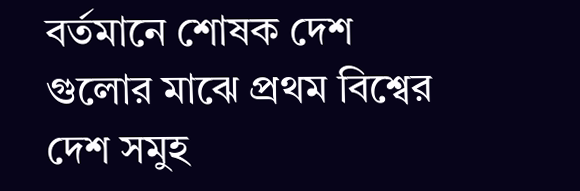বর্তমানে শোষক দেশ গুলোর মাঝে প্রথম বিশ্বের দেশ সমুহ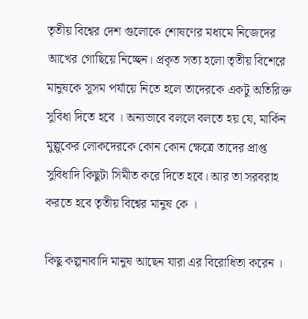তৃতীয় বিশ্বের দেশ গুলোকে শোষণের মধ্যমে নিজেদের আখের গোছিয়ে নিচ্ছেন। প্রকৃত সত্য হলো তৃতীয় বিশেরে মানুষকে সুসম পর্যায়ে নিতে হলে তাদেরকে একটু অতিরিক্ত সুবিধা দিতে হবে । অন্যভাবে বললে বলতে হয় যে, মার্কিন মুল্লুকের লোকদেরকে কোন কোন ক্ষেত্রে তাদের প্রাপ্ত সুবিধাদি কিছুটা সিমীত করে দিতে হবে। আর তা সরবরাহ করতে হবে তৃতীয় বিশ্বের মানুষ কে ।

কিছু কল্পনাবাদি মানুষ আছেন যারা এর বিরোধিতা করেন ।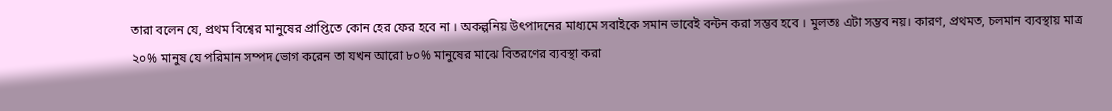তারা বলেন যে, প্রথম বিশ্বের মানুষের প্রাপ্তিতে কোন হের ফের হবে না । অকল্পনিয় উৎপাদনের মাধ্যমে সবাইকে সমান ভাবেই বন্টন করা সম্ভব হবে । মুলতঃ এটা সম্ভব নয়। কারণ, প্রথমত, চলমান ব্যবস্থায় মাত্র ২০% মানুষ যে পরিমান সম্পদ ভোগ করেন তা যখন আরো ৮০% মানুষের মাঝে বিতরণের ব্যবস্থা করা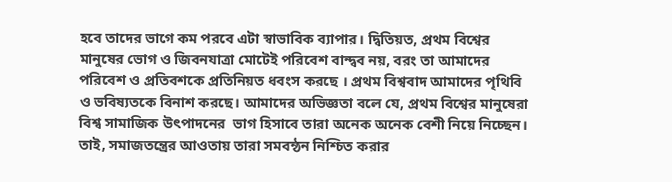হবে তাদের ভাগে কম পরবে এটা স্বাভাবিক ব্যাপার। দ্বিতিয়ত, প্রথম বিশ্বের মানুষের ভোগ ও জিবনযাত্রা মোটেই পরিবেশ বান্দ্বব নয়, বরং তা আমাদের পরিবেশ ও প্রতিবশকে প্রতিনিয়ত ধবংস করছে । প্রথম বিশ্ববাদ আমাদের পৃথিবি ও ভবিষ্যতকে বিনাশ করছে। আমাদের অভিজ্ঞতা বলে যে, প্রথম বিশ্বের মানুষেরা বিশ্ব সামাজিক উৎপাদনের  ভাগ হিসাবে তারা অনেক অনেক বেশী নিয়ে নিচ্ছেন। তাই, সমাজতন্ত্রের আওতায় তারা সমবন্ঠন নিশ্চিত করার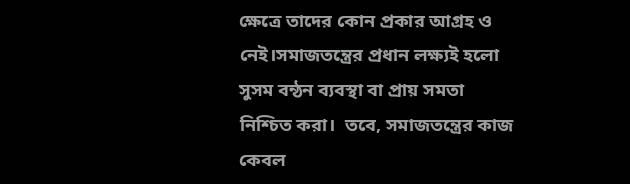ক্ষেত্রে তাদের কোন প্রকার আগ্রহ ও নেই।সমাজতন্ত্রের প্রধান লক্ষ্যই হলো সুসম বন্ঠন ব্যবস্থা বা প্রায় সমতা নিশ্চিত করা।  তবে, সমাজতন্ত্রের কাজ কেবল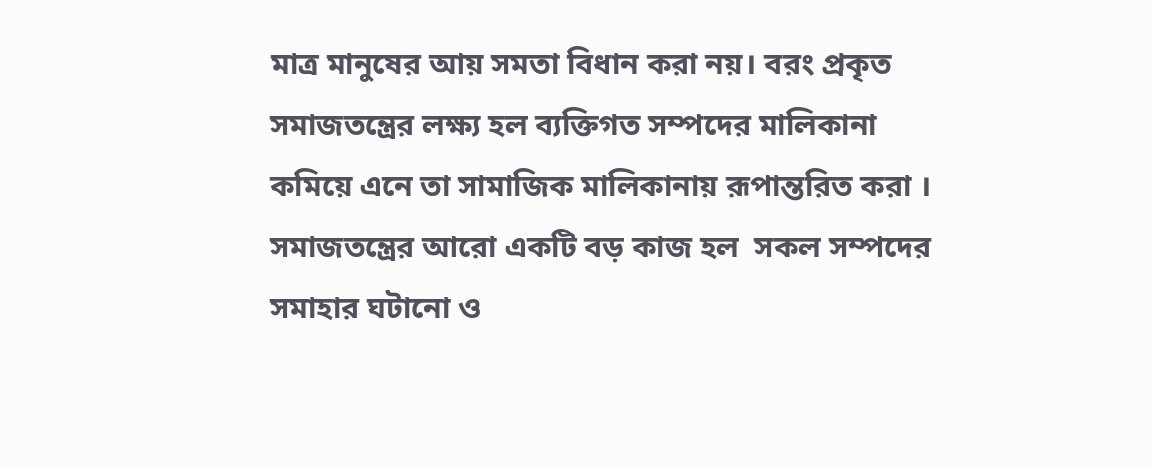মাত্র মানুষের আয় সমতা বিধান করা নয়। বরং প্রকৃত সমাজতন্ত্রের লক্ষ্য হল ব্যক্তিগত সম্পদের মালিকানা কমিয়ে এনে তা সামাজিক মালিকানায় রূপান্তরিত করা । সমাজতন্ত্রের আরো একটি বড় কাজ হল  সকল সম্পদের সমাহার ঘটানো ও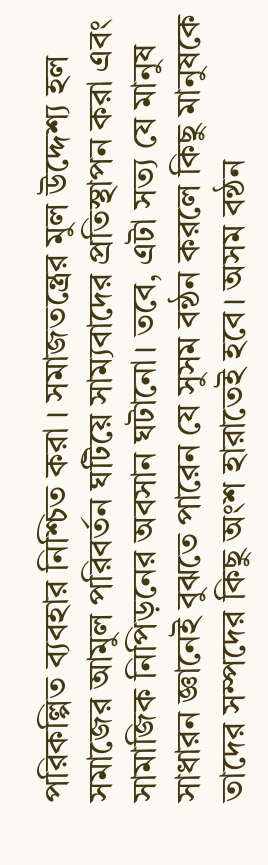পরিকল্পিত ব্যবহার নিশ্চিত করা । সমাজতন্ত্রের মুল উদ্দেশ্য হল সমাজের আমুল পরিবর্তন ঘটিয়ে সাম্যবাদের প্রতিস্থাপন করা এবং সামাজিক নিপিড়নের অবসান ঘটানো। তবে, এটা সত্য যে মানুষ সাধারন জ্ঞানেই বুঝতে পারেন যে সুসম বন্ঠন করলে কিছু মানুষকে তাদের সম্পদের কিছু অংশ হারাতেই হবে। অসম বন্ঠন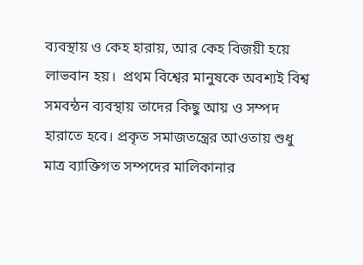ব্যবস্থায় ও কেহ হারায়, আর কেহ বিজয়ী হয়ে লাভবান হয়।  প্রথম বিশ্বের মানুষকে অবশ্যই বিশ্ব সমবন্ঠন ব্যবস্থায় তাদের কিছু আয় ও সম্পদ হারাতে হবে। প্রকৃত সমাজতন্ত্রের আওতায় শুধু মাত্র ব্যাক্তিগত সম্পদের মালিকানার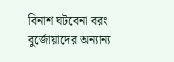বিনাশ ঘটবেনা বরং বুর্জোয়াদের অন্যান্য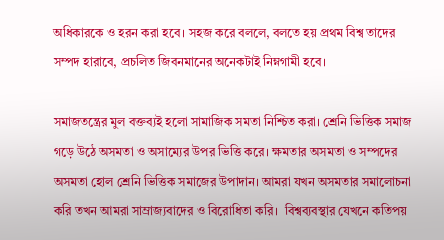অধিকারকে ও হরন করা হবে। সহজ করে বললে, বলতে হয় প্রথম বিশ্ব তাদের সম্পদ হারাবে, প্রচলিত জিবনমানের অনেকটাই নিম্নগামী হবে।

সমাজতন্ত্রের মুল বক্তব্যই হলো সামাজিক সমতা নিশ্চিত করা। শ্রেনি ভিত্তিক সমাজ গড়ে উঠে অসমতা ও অসাম্যের উপর ভিত্তি করে। ক্ষমতার অসমতা ও সম্পদের অসমতা হোল শ্রেনি ভিত্তিক সমাজের উপাদান। আমরা যখন অসমতার সমালোচনা করি তখন আমরা সাম্রাজ্যবাদের ও বিরোধিতা করি।  বিশ্বব্যবস্থার যেখনে কতিপয়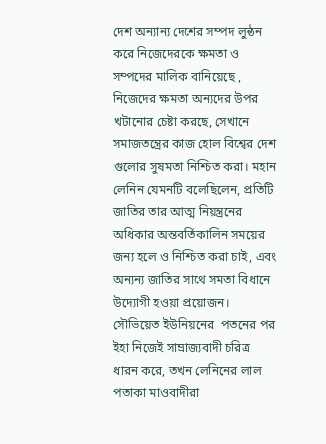দেশ অন্যান্য দেশের সম্পদ লুন্ঠন করে নিজেদেরকে ক্ষমতা ও সম্পদের মালিক বানিয়েছে , নিজেদের ক্ষমতা অন্যদের উপর খটানোর চেষ্টা করছে, সেখানে সমাজতন্ত্রের কাজ হোল বিশ্বের দেশ গুলোর সুষমতা নিশ্চিত করা। মহান লেনিন যেমনটি বলেছিলেন, প্রতিটি জাতির তার আত্ম নিয়ন্ত্রনের অধিকার অন্তবর্তিকালিন সময়ের জন্য হলে ও নিশ্চিত করা চাই, এবং অন্যন্য জাতির সাথে সমতা বিধানে উদ্যোগী হওয়া প্রয়োজন। সৌভিয়েত ইউনিয়নের  পতনের পর ইহা নিজেই সাম্রাজ্যবাদী চরিত্র ধারন করে, তখন লেনিনের লাল পতাকা মাওবাদীরা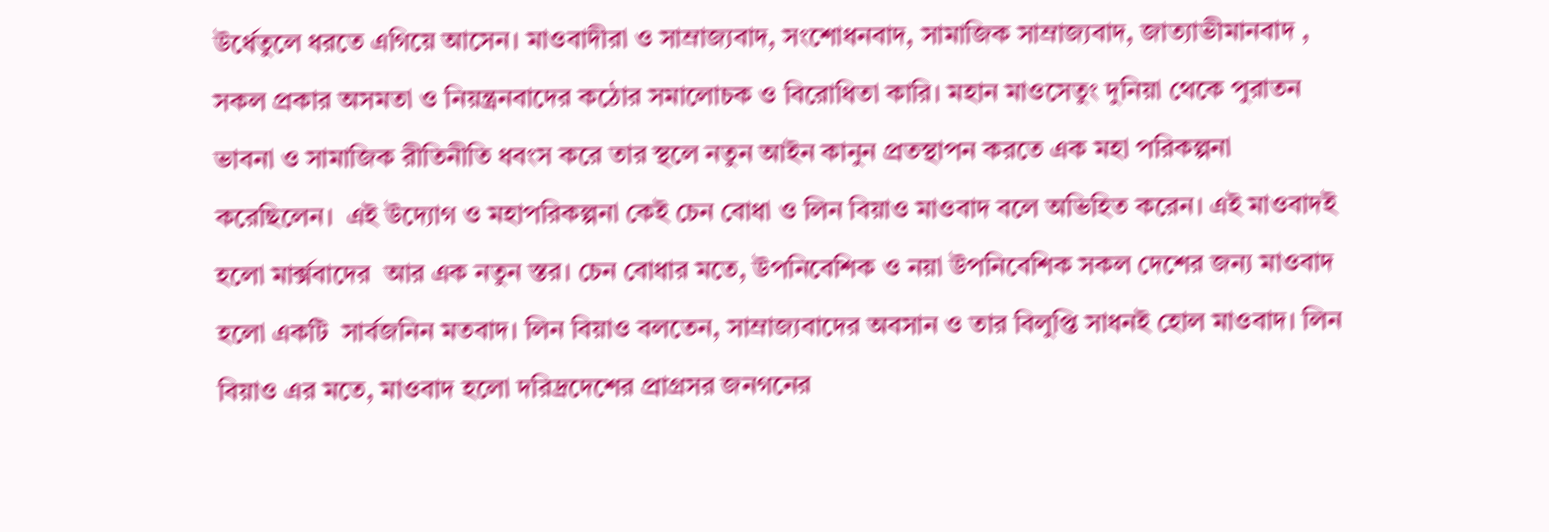উর্ধেতুলে ধরতে এগিয়ে আসেন। মাওবাদীরা ও সাম্রাজ্যবাদ, সংশোধনবাদ, সামাজিক সাম্রাজ্যবাদ, জাত্যাভীমানবাদ , সকল প্রকার অসমতা ও নিয়ন্ত্রনবাদের কঠোর সমালোচক ও বিরোধিতা কারি। মহান মাওসেতুং দুনিয়া থেকে পুরাতন ভাবনা ও সামাজিক রীতিনীতি ধবংস করে তার স্থলে নতুন আইন কানুন প্রতস্থাপন করতে এক মহা পরিকল্পনা করেছিলেন।  এই উদ্যোগ ও মহাপরিকল্পনা কেই চেন বোধা ও লিন বিয়াও মাওবাদ বলে অভিহিত করেন। এই মাওবাদই হলো মার্ক্সবাদের  আর এক নতুন স্তর। চেন বোধার মতে, উপনিবেশিক ও নয়া উপনিবেশিক সকল দেশের জন্য মাওবাদ হলো একটি  সার্বজনিন মতবাদ। লিন বিয়াও বলতেন, সাম্রাজ্যবাদের অবসান ও তার বিলুপ্তি সাধনই হোল মাওবাদ। লিন বিয়াও এর মতে, মাওবাদ হলো দরিদ্রদেশের প্রাগ্রসর জনগনের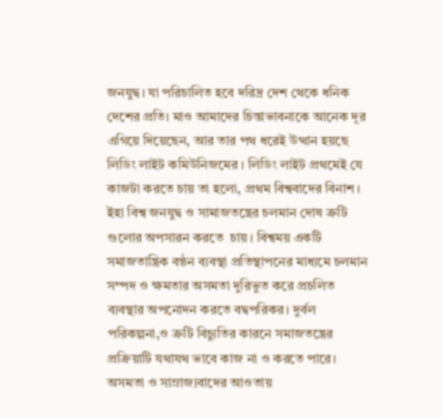জনযুদ্ব। যা পরিচালিত হবে দরিদ্র দেশ থেকে ধনিক দেশের প্রতি। মাও আমাদের চিন্তাভাবনাকে আনেক দূর এগিয়ে দিয়েছেন, আর তার পথ ধরেই উত্থান হয়ছে লিডিং লাইট কমিউনিজমের । লিডিং লাইট প্রথমেই যে কাজটা করতে চায় তা হলো, প্রথম বিশ্ববাদের বিনাশ। ইহা বিশ্ব জনযুদ্ব ও সামাজতন্ত্রের চলমান দোষ ত্রুটি গুলোর অপসারন করতে  চায়। বিশ্বময় একটি সমাজতান্ত্রিক বন্ঠন ব্যবস্থা প্রতিস্থাপনের মাধ্যমে চলমান সম্পদ ও ক্ষমতার অসমতা দুরিভুত করে প্রচলিত ব্যবস্থার অপনোদন করতে বদ্বপরিকর। দুর্বল পরিকল্পনা,ও ত্রুটি বিচ্যুতির কারনে সমাজতন্ত্রের প্রক্রিয়াটি যথাযথ ভাবে কাজ না ও করতে পারে। অসমতা ও সাম্রাজ্যবাদের আওতায়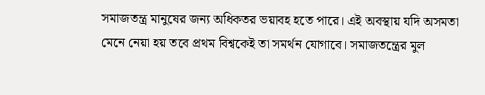সমাজতন্ত্র মানুষের জন্য অধিকতর ভয়াবহ হতে পারে। এই অবস্থায় যদি অসমতা মেনে নেয়া হয় তবে প্রথম বিশ্বকেই তা সমর্থন যোগাবে। সমাজতন্ত্রের মুল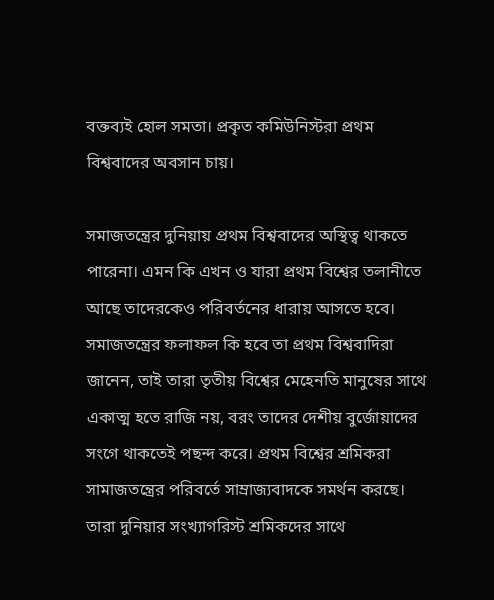বক্তব্যই হোল সমতা। প্রকৃত কমিউনিস্টরা প্রথম বিশ্ববাদের অবসান চায়।

সমাজতন্ত্রের দুনিয়ায় প্রথম বিশ্ববাদের অস্থিত্ব থাকতে পারেনা। এমন কি এখন ও যারা প্রথম বিশ্বের তলানীতে আছে তাদেরকেও পরিবর্তনের ধারায় আসতে হবে। সমাজতন্ত্রের ফলাফল কি হবে তা প্রথম বিশ্ববাদিরা জানেন, তাই তারা তৃতীয় বিশ্বের মেহেনতি মানুষের সাথে একাত্ম হতে রাজি নয়, বরং তাদের দেশীয় বুর্জোয়াদের সংগে থাকতেই পছন্দ করে। প্রথম বিশ্বের শ্রমিকরা সামাজতন্ত্রের পরিবর্তে সাম্রাজ্যবাদকে সমর্থন করছে। তারা দুনিয়ার সংখ্যাগরিস্ট শ্রমিকদের সাথে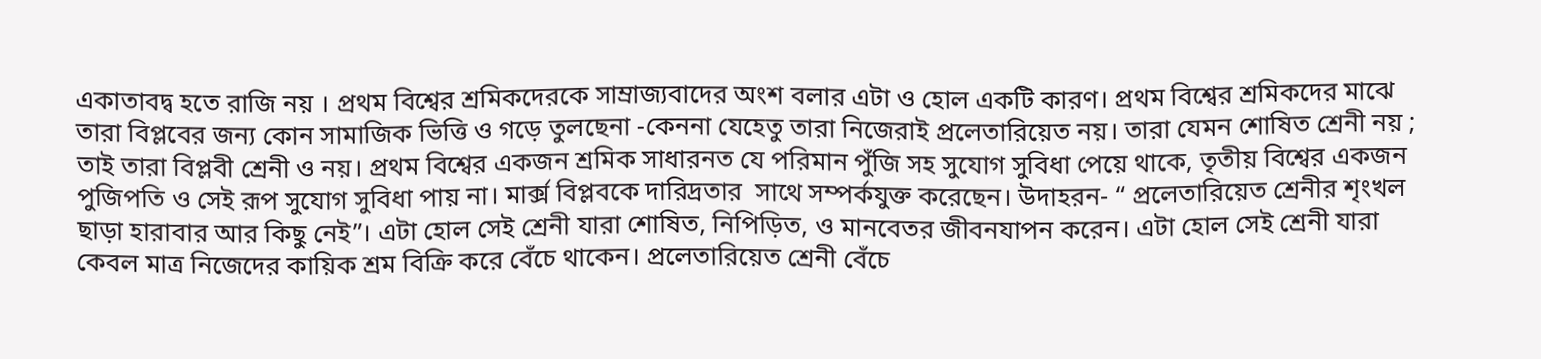একাতাবদ্ব হতে রাজি নয় । প্রথম বিশ্বের শ্রমিকদেরকে সাম্রাজ্যবাদের অংশ বলার এটা ও হোল একটি কারণ। প্রথম বিশ্বের শ্রমিকদের মাঝে তারা বিপ্লবের জন্য কোন সামাজিক ভিত্তি ও গড়ে তুলছেনা -কেননা যেহেতু তারা নিজেরাই প্রলেতারিয়েত নয়। তারা যেমন শোষিত শ্রেনী নয় ; তাই তারা বিপ্লবী শ্রেনী ও নয়। প্রথম বিশ্বের একজন শ্রমিক সাধারনত যে পরিমান পুঁজি সহ সুযোগ সুবিধা পেয়ে থাকে, তৃতীয় বিশ্বের একজন পুজিপতি ও সেই রূপ সুযোগ সুবিধা পায় না। মার্ক্স বিপ্লবকে দারিদ্রতার  সাথে সম্পর্কযুক্ত করেছেন। উদাহরন- “ প্রলেতারিয়েত শ্রেনীর শৃংখল ছাড়া হারাবার আর কিছু নেই”। এটা হোল সেই শ্রেনী যারা শোষিত, নিপিড়িত, ও মানবেতর জীবনযাপন করেন। এটা হোল সেই শ্রেনী যারা কেবল মাত্র নিজেদের কায়িক শ্রম বিক্রি করে বেঁচে থাকেন। প্রলেতারিয়েত শ্রেনী বেঁচে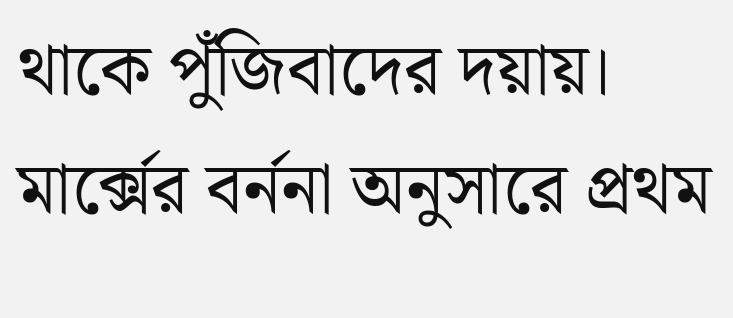থাকে পুঁজিবাদের দয়ায়। মার্ক্সের বর্ননা অনুসারে প্রথম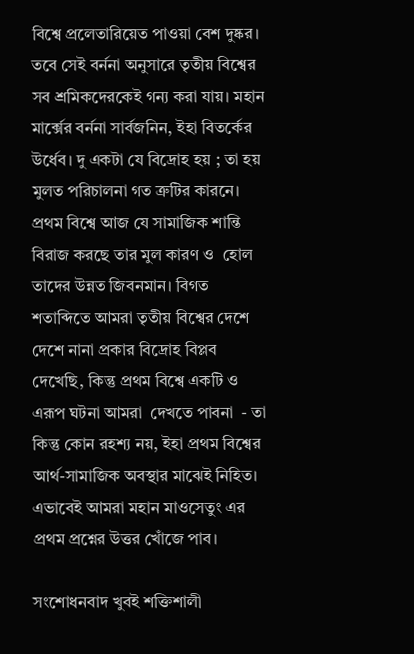বিশ্বে প্রলেতারিয়েত পাওয়া বেশ দুষ্কর। তবে সেই বর্ননা অনুসারে তৃতীয় বিশ্বের সব শ্রমিকদেরকেই গন্য করা যায়। মহান মার্ক্সের বর্ননা সার্বজনিন, ইহা বিতর্কের উর্ধেব। দু একটা যে বিদ্রোহ হয় ; তা হয় মুলত পরিচালনা গত ত্রুটির কারনে। প্রথম বিশ্বে আজ যে সামাজিক শান্তি বিরাজ করছে তার মুল কারণ ও  হোল  তাদের উন্নত জিবনমান। বিগত শতাব্দিতে আমরা তৃতীয় বিশ্বের দেশে দেশে নানা প্রকার বিদ্রোহ বিপ্লব দেখেছি, কিন্তু প্রথম বিশ্বে একটি ও এরূপ ঘটনা আমরা  দেখতে পাবনা  - তা কিন্তু কোন রহশ্য নয়, ইহা প্রথম বিশ্বের আর্থ-সামাজিক অবস্থার মাঝেই নিহিত। এভাবেই আমরা মহান মাওসেতুং এর প্রথম প্রশ্নের উত্তর খোঁজে পাব।

সংশোধনবাদ খুবই শক্তিশালী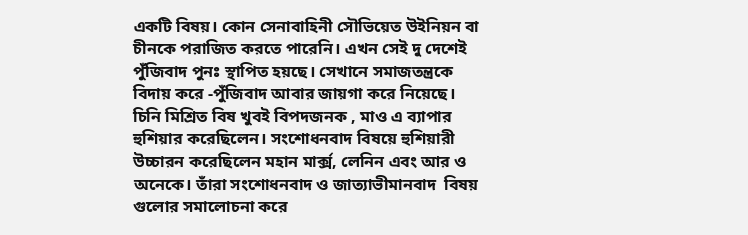একটি বিষয়। কোন সেনাবাহিনী সৌভিয়েত উইনিয়ন বা চীনকে পরাজিত করতে পারেনি। এখন সেই দু দেশেই পুঁজিবাদ পুনঃ স্থাপিত হয়ছে। সেখানে সমাজতন্ত্রকে বিদায় করে -পুঁজিবাদ আবার জায়গা করে নিয়েছে। চিনি মিশ্রিত বিষ খুবই বিপদজনক , মাও এ ব্যাপার হুশিয়ার করেছিলেন। সংশোধনবাদ বিষয়ে হুশিয়ারী উচ্চারন করেছিলেন মহান মার্ক্স, লেনিন এবং আর ও অনেকে। তাঁরা সংশোধনবাদ ও জাত্যাভীমানবাদ  বিষয় গুলোর সমালোচনা করে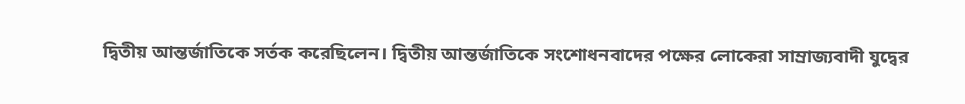দ্বিতীয় আন্তর্জাতিকে সর্তক করেছিলেন। দ্বিতীয় আন্তর্জাতিকে সংশোধনবাদের পক্ষের লোকেরা সাম্রাজ্যবাদী যুদ্বের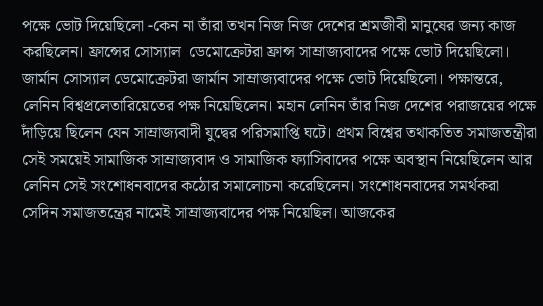পক্ষে ভোট দিয়েছিলো -কেন না তাঁরা তখন নিজ নিজ দেশের শ্রমজীবী মানুষের জন্য কাজ করছিলেন। ফ্রান্সের সোস্যাল  ডেমোক্রেটরা ফ্রান্স সাম্রাজ্যবাদের পক্ষে ভোট দিয়েছিলো। জার্মান সোস্যাল ডেমোক্রেটরা জার্মান সাম্রাজ্যবাদের পক্ষে ভোট দিয়েছিলো। পক্ষান্তরে, লেনিন বিশ্বপ্রলেতারিয়েতের পক্ষ নিয়েছিলেন। মহান লেনিন তাঁর নিজ দেশের পরাজয়ের পক্ষে দাঁড়িয়ে ছিলেন যেন সাম্রাজ্যবাদী যুদ্বের পরিসমাপ্তি ঘটে। প্রথম বিশ্বের তথাকতিত সমাজতন্ত্রীরা সেই সময়েই সামাজিক সাম্রাজ্যবাদ ও সামাজিক ফ্যাসিবাদের পক্ষে অবস্থান নিয়েছিলেন আর লেনিন সেই সংশোধনবাদের কঠোর সমালোচনা করেছিলেন। সংশোধনবাদের সমর্থকরা সেদিন সমাজতন্ত্রের নামেই সাম্রাজ্যবাদের পক্ষ নিয়েছিল। আজকের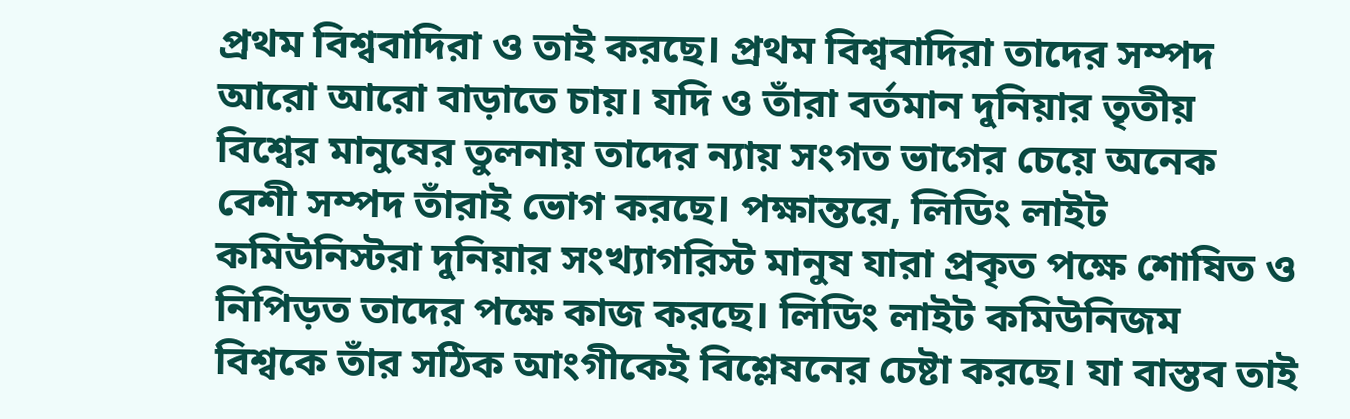প্রথম বিশ্ববাদিরা ও তাই করছে। প্রথম বিশ্ববাদিরা তাদের সম্পদ আরো আরো বাড়াতে চায়। যদি ও তাঁরা বর্তমান দুনিয়ার তৃতীয় বিশ্বের মানুষের তুলনায় তাদের ন্যায় সংগত ভাগের চেয়ে অনেক বেশী সম্পদ তাঁরাই ভোগ করছে। পক্ষান্তরে, লিডিং লাইট কমিউনিস্টরা দুনিয়ার সংখ্যাগরিস্ট মানুষ যারা প্রকৃত পক্ষে শোষিত ও নিপিড়ত তাদের পক্ষে কাজ করছে। লিডিং লাইট কমিউনিজম বিশ্বকে তাঁর সঠিক আংগীকেই বিশ্লেষনের চেষ্টা করছে। যা বাস্তব তাই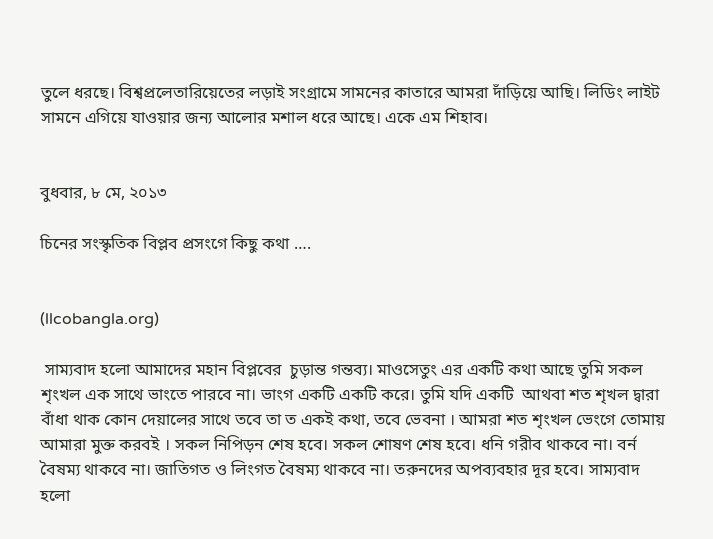তুলে ধরছে। বিশ্বপ্রলেতারিয়েতের লড়াই সংগ্রামে সামনের কাতারে আমরা দাঁড়িয়ে আছি। লিডিং লাইট সামনে এগিয়ে যাওয়ার জন্য আলোর মশাল ধরে আছে। একে এম শিহাব।


বুধবার, ৮ মে, ২০১৩

চিনের সংস্কৃতিক বিপ্লব প্রসংগে কিছু কথা ….


(llcobangla.org)

 সাম্যবাদ হলো আমাদের মহান বিপ্লবের  চুড়ান্ত গন্তব্য। মাওসেতুং এর একটি কথা আছে তুমি সকল শৃংখল এক সাথে ভাংতে পারবে না। ভাংগ একটি একটি করে। তুমি যদি একটি  আথবা শত শৃখল দ্বারা বাঁধা থাক কোন দেয়ালের সাথে তবে তা ত একই কথা, তবে ভেবনা । আমরা শত শৃংখল ভেংগে তোমায় আমারা মুক্ত করবই । সকল নিপিড়ন শেষ হবে। সকল শোষণ শেষ হবে। ধনি গরীব থাকবে না। বর্ন বৈষম্য থাকবে না। জাতিগত ও লিংগত বৈষম্য থাকবে না। তরুনদের অপব্যবহার দূর হবে। সাম্যবাদ হলো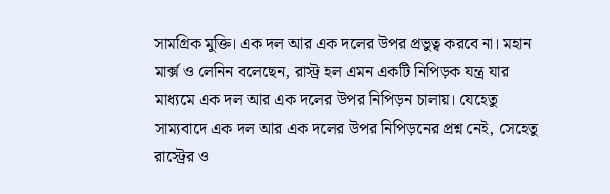সামগ্রিক মুক্তি। এক দল আর এক দলের উপর প্রভুত্ব করবে না। মহান মার্ক্স ও লেনিন বলেছেন, রাস্ট্র হল এমন একটি নিপিড়ক যন্ত্র যার মাধ্যমে এক দল আর এক দলের উপর নিপিড়ন চালায়। যেহেতু সাম্যবাদে এক দল আর এক দলের উপর নিপিড়নের প্রশ্ন নেই, সেহেতু রাস্ট্রের ও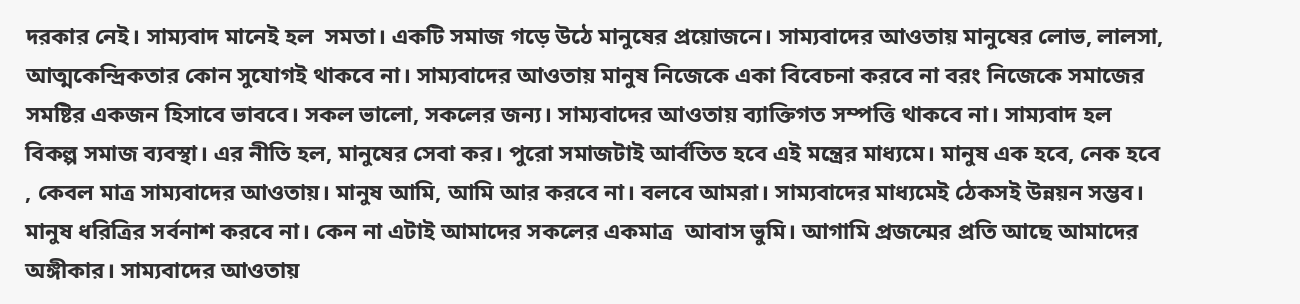দরকার নেই। সাম্যবাদ মানেই হল  সমতা। একটি সমাজ গড়ে উঠে মানুষের প্রয়োজনে। সাম্যবাদের আওতায় মানুষের লোভ, লালসা, আত্মকেন্দ্রিকতার কোন সুযোগই থাকবে না। সাম্যবাদের আওতায় মানুষ নিজেকে একা বিবেচনা করবে না বরং নিজেকে সমাজের সমষ্টির একজন হিসাবে ভাববে। সকল ভালো, সকলের জন্য। সাম্যবাদের আওতায় ব্যাক্তিগত সম্পত্তি থাকবে না। সাম্যবাদ হল বিকল্প সমাজ ব্যবস্থা। এর নীতি হল, মানুষের সেবা কর। পুরো সমাজটাই আর্বতিত হবে এই মন্ত্রের মাধ্যমে। মানুষ এক হবে, নেক হবে , কেবল মাত্র সাম্যবাদের আওতায়। মানুষ আমি, আমি আর করবে না। বলবে আমরা। সাম্যবাদের মাধ্যমেই ঠেকসই উন্নয়ন সম্ভব। মানুষ ধরিত্রির সর্বনাশ করবে না। কেন না এটাই আমাদের সকলের একমাত্র  আবাস ভুমি। আগামি প্রজন্মের প্রতি আছে আমাদের অঙ্গীকার। সাম্যবাদের আওতায়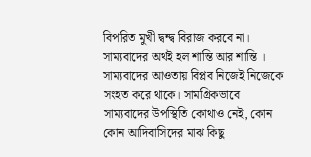বিপরিত মুখী দ্বন্দ্ব বিরাজ করবে না। সাম্যবাদের অর্থই হল শান্তি আর শান্তি । সাম্যবাদের আওতায় বিপ্লব নিজেই নিজেকে সংহত করে থাকে। সামগ্রিকভাবে সাম্যবাদের উপস্থিতি কোথাও নেই, কোন কোন আদিবাসিদের মাঝ কিছু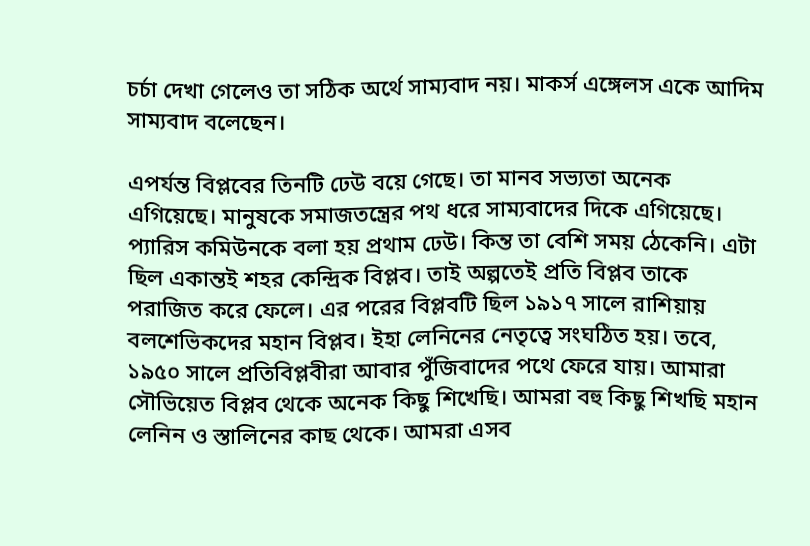চর্চা দেখা গেলেও তা সঠিক অর্থে সাম্যবাদ নয়। মাকর্স এঙ্গেলস একে আদিম সাম্যবাদ বলেছেন।

এপর্যন্ত বিপ্লবের তিনটি ঢেউ বয়ে গেছে। তা মানব সভ্যতা অনেক এগিয়েছে। মানুষকে সমাজতন্ত্রের পথ ধরে সাম্যবাদের দিকে এগিয়েছে। প্যারিস কমিউনকে বলা হয় প্রথাম ঢেউ। কিন্ত তা বেশি সময় ঠেকেনি। এটা ছিল একান্তই শহর কেন্দ্রিক বিপ্লব। তাই অল্পতেই প্রতি বিপ্লব তাকে পরাজিত করে ফেলে। এর পরের বিপ্লবটি ছিল ১৯১৭ সালে রাশিয়ায় বলশেভিকদের মহান বিপ্লব। ইহা লেনিনের নেতৃত্বে সংঘঠিত হয়। তবে, ১৯৫০ সালে প্রতিবিপ্লবীরা আবার পুঁজিবাদের পথে ফেরে যায়। আমারা সৌভিয়েত বিপ্লব থেকে অনেক কিছু শিখেছি। আমরা বহু কিছু শিখছি মহান লেনিন ও স্তালিনের কাছ থেকে। আমরা এসব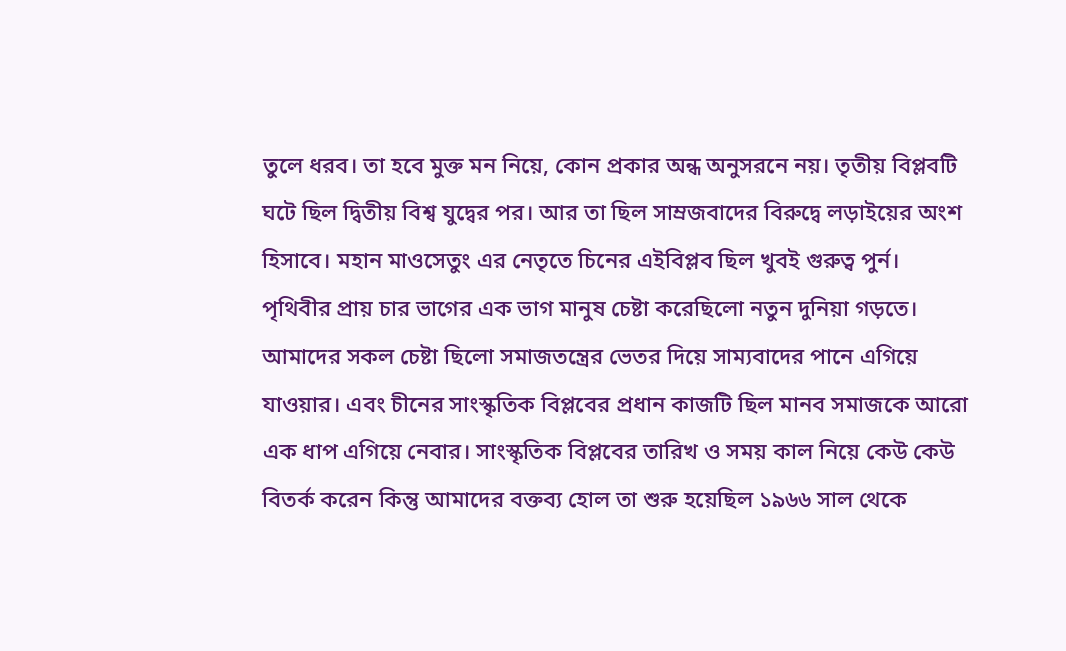তুলে ধরব। তা হবে মুক্ত মন নিয়ে, কোন প্রকার অন্ধ অনুসরনে নয়। তৃতীয় বিপ্লবটি ঘটে ছিল দ্বিতীয় বিশ্ব যুদ্বের পর। আর তা ছিল সাম্রজবাদের বিরুদ্বে লড়াইয়ের অংশ হিসাবে। মহান মাওসেতুং এর নেতৃতে চিনের এইবিপ্লব ছিল খুবই গুরুত্ব পুর্ন। পৃথিবীর প্রায় চার ভাগের এক ভাগ মানুষ চেষ্টা করেছিলো নতুন দুনিয়া গড়তে। আমাদের সকল চেষ্টা ছিলো সমাজতন্ত্রের ভেতর দিয়ে সাম্যবাদের পানে এগিয়ে যাওয়ার। এবং চীনের সাংস্কৃতিক বিপ্লবের প্রধান কাজটি ছিল মানব সমাজকে আরো এক ধাপ এগিয়ে নেবার। সাংস্কৃতিক বিপ্লবের তারিখ ও সময় কাল নিয়ে কেউ কেউ বিতর্ক করেন কিন্তু আমাদের বক্তব্য হোল তা শুরু হয়েছিল ১৯৬৬ সাল থেকে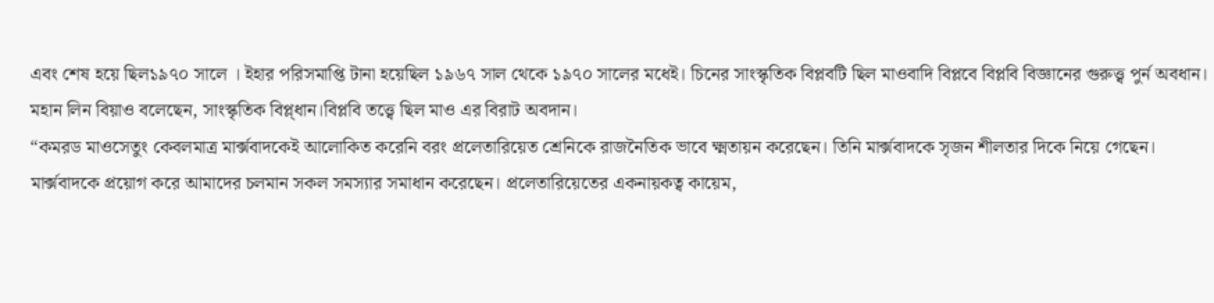এবং শেষ হয়ে ছিল১৯৭০ সালে । ইহার পরিসমাপ্তি টানা হয়েছিল ১৯৬৭ সাল থেকে ১৯৭০ সালের মধেই। চিনের সাংস্কৃতিক বিপ্লবটি ছিল মাওবাদি বিপ্লবে বিপ্লবি বিজ্ঞানের গুরুত্ত্ব পুর্ন অবধান। মহান লিন বিয়াও বলেছেন, সাংস্কৃতিক বিপ্ল্ধান।বিপ্লবি তত্ত্বে ছিল মাও এর বিরাট অবদান।
“কমরড মাওসেতুং কেবলমাত্র মার্ক্সবাদকেই আলোকিত করেনি বরং প্রলেতারিয়েত শ্রেনিকে রাজনৈতিক ভাবে ক্ষ্মতায়ন করেছেন। তিনি মার্ক্সবাদকে সৃজন শীলতার দিকে নিয়ে গেছেন। মার্ক্সবাদকে প্রয়োগ করে আমাদের চলমান সকল সমস্যার সমাধান করেছেন। প্রলেতারিয়েতের একনায়কত্ব কায়েম,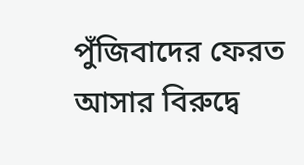পুঁজিবাদের ফেরত আসার বিরুদ্বে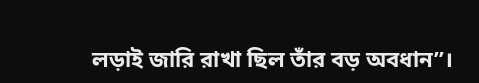লড়াই জারি রাখা ছিল তাঁর বড় অবধান”।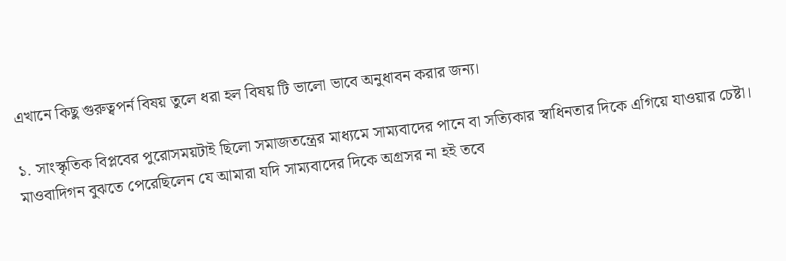এখানে কিছু গুরুত্বপর্ন বিষয় তুলে ধরা হল বিষয় টি ভালো ভাবে অনুধাবন করার জন্য।

১. সাংস্কৃতিক বিপ্লবের পুরোসময়টাই ছিলো সমাজতন্ত্রের মাধ্যমে সাম্যবাদের পানে বা সত্যিকার স্বাধিনতার দিকে এগিয়ে যাওয়ার চেষ্টা। মাওবাদিগন বুঝতে পেরেছিলেন যে আমারা যদি সাম্যবাদের দিকে অগ্রসর না হই তবে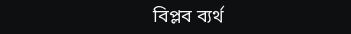বিপ্লব ব্যর্থ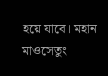হয়ে যাবে। মহান মাওসেতুং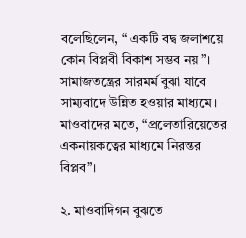বলেছিলেন, “ একটি বদ্ব জলাশয়ে কোন বিপ্লবী বিকাশ সম্ভব নয়”। সামাজতন্ত্রের সারমর্ম বুঝা যাবে সাম্যবাদে উন্নিত হওয়ার মাধ্যমে। মাওবাদের মতে, “প্রলেতারিয়েতের একনায়কত্বের মাধ্যমে নিরন্তর বিপ্লব”।

২. মাওবাদিগন বুঝতে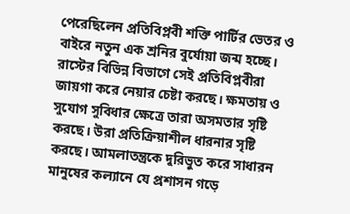পেরেছিলেন প্রতিবিপ্লবী শক্তি পার্টির ভেতর ও বাইরে নতুন এক শ্রনির বুর্যোয়া জন্ম হচ্ছে। রাস্টের বিভিন্ন বিভাগে সেই প্রতিবিপ্লবীরা জায়গা করে নেয়ার চেষ্টা করছে। ক্ষমতায় ও সুযোগ সুবিধার ক্ষেত্রে তারা অসমতার সৃষ্টি করছে। উরা প্রতিক্রিয়াশীল ধারনার সৃষ্টি করছে। আমলাতন্ত্রকে দুরিভুত করে সাধারন মানুষের কল্যানে যে প্রশাসন গড়ে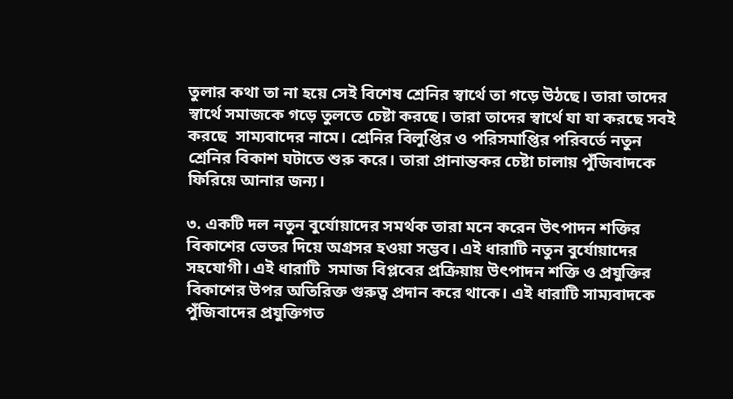তুলার কথা তা না হয়ে সেই বিশেষ শ্রেনির স্বার্থে তা গড়ে উঠছে। তারা তাদের স্বার্থে সমাজকে গড়ে তুলতে চেষ্টা করছে। তারা তাদের স্বার্থে যা যা করছে সবই করছে  সাম্যবাদের নামে। শ্রেনির বিলুপ্তির ও পরিসমাপ্তির পরিবর্তে নতুন শ্রেনির বিকাশ ঘটাতে শুরু করে। তারা প্রানান্তকর চেষ্টা চালায় পুঁজিবাদকে ফিরিয়ে আনার জন্য।

৩. একটি দল নতুন বুর্যোয়াদের সমর্থক তারা মনে করেন উৎপাদন শক্তির বিকাশের ভেতর দিয়ে অগ্রসর হওয়া সম্ভব। এই ধারাটি নতুন বুর্যোয়াদের সহযোগী। এই ধারাটি  সমাজ বিপ্লবের প্রক্রিয়ায় উৎপাদন শক্তি ও প্রযুক্তির বিকাশের উপর অতিরিক্ত গুরুত্ব প্রদান করে থাকে। এই ধারাটি সাম্যবাদকে পুঁজিবাদের প্রযুক্তিগত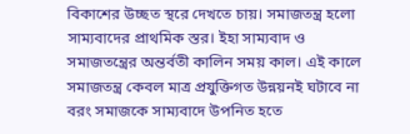বিকাশের উচ্ছত স্থরে দেখতে চায়। সমাজতন্ত্র হলো সাম্যবাদের প্রাথমিক স্তর। ইহা সাম্যবাদ ও সমাজতন্ত্রের অন্তর্বতী কালিন সময় কাল। এই কালে সমাজতন্ত্র কেবল মাত্র প্রযুক্তিগত উন্নয়নই ঘটাবে না বরং সমাজকে সাম্যবাদে উপনিত হতে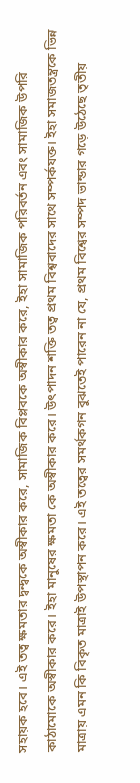সহায়ক হবে। এই তত্ব ক্ষমতার দ্বন্দ্বকে অস্বীকার করে, সামাজিক বিপ্লবকে অস্বীকার করে, ইহা সামাজিক পরিবর্তন এবং সামাজিক উপরি কাঠামোকে অস্বীকার করে। ইহা মানুষের ক্ষমতা কে অস্বীকার করে। উৎপাদন শক্তি তত্ব প্রথম বিশ্ববাদের সাথে সম্পর্কযক্ত। ইহা সমাজতন্ত্রকে ভিন্ন মাত্রায় এমন কি বিকৃত মাত্রাই উপস্থাপন করে। এই তত্বের সমর্থকগন বুঝতেই পারেন না যে, প্রথম বিশ্বের সম্পদ ভান্ডার গড়ে উঠেছে তৃতীয়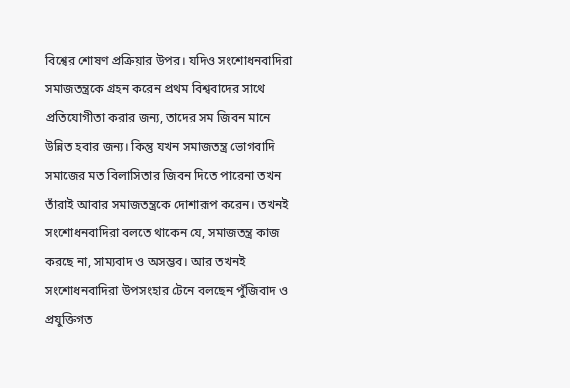বিশ্বের শোষণ প্রক্রিয়ার উপর। যদিও সংশোধনবাদিরা সমাজতন্ত্রকে গ্রহন করেন প্রথম বিশ্ববাদের সাথে প্রতিযোগীতা করার জন্য, তাদের সম জিবন মানে উন্নিত হবার জন্য। কিন্তু যখন সমাজতন্ত্র ভোগবাদি সমাজের মত বিলাসিতার জিবন দিতে পারেনা তখন তাঁরাই আবার সমাজতন্ত্রকে দোশারূপ করেন। তখনই সংশোধনবাদিরা বলতে থাকেন যে, সমাজতন্ত্র কাজ করছে না, সাম্যবাদ ও অসম্ভব। আর তখনই সংশোধনবাদিরা উপসংহার টেনে বলছেন পুঁজিবাদ ও প্রযুক্তিগত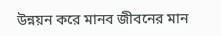উন্নয়ন করে মানব জীবনের মান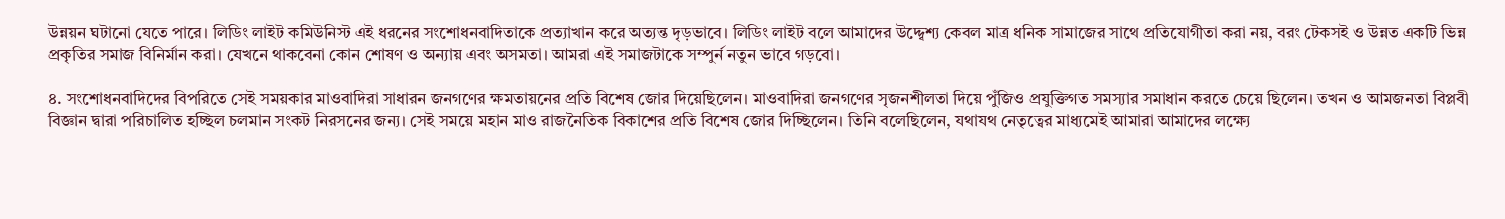উন্নয়ন ঘটানো যেতে পারে। লিডিং লাইট কমিউনিস্ট এই ধরনের সংশোধনবাদিতাকে প্রত্যাখান করে অত্যন্ত দৃড়ভাবে। লিডিং লাইট বলে আমাদের উদ্দ্বেশ্য কেবল মাত্র ধনিক সামাজের সাথে প্রতিযোগীতা করা নয়, বরং টেকসই ও উন্নত একটি ভিন্ন প্রকৃতির সমাজ বিনির্মান করা। যেখনে থাকবেনা কোন শোষণ ও অন্যায় এবং অসমতা। আমরা এই সমাজটাকে সম্পুর্ন নতুন ভাবে গড়বো।

৪. সংশোধনবাদিদের বিপরিতে সেই সময়কার মাওবাদিরা সাধারন জনগণের ক্ষমতায়নের প্রতি বিশেষ জোর দিয়েছিলেন। মাওবাদিরা জনগণের সৃজনশীলতা দিয়ে পুঁজিও প্রযুক্তিগত সমস্যার সমাধান করতে চেয়ে ছিলেন। তখন ও আমজনতা বিপ্লবী বিজ্ঞান দ্বারা পরিচালিত হচ্ছিল চলমান সংকট নিরসনের জন্য। সেই সময়ে মহান মাও রাজনৈতিক বিকাশের প্রতি বিশেষ জোর দিচ্ছিলেন। তিনি বলেছিলেন, যথাযথ নেতৃত্বের মাধ্যমেই আমারা আমাদের লক্ষ্যে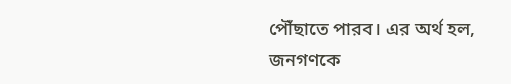পৌঁছাতে পারব। এর অর্থ হল, জনগণকে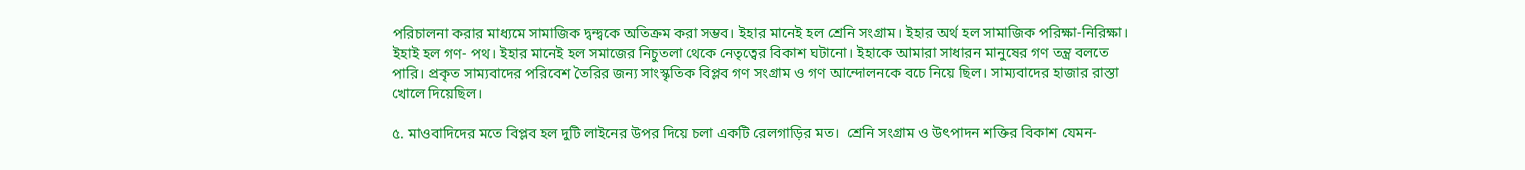পরিচালনা করার মাধ্যমে সামাজিক দ্বন্দ্বকে অতিক্রম করা সম্ভব। ইহার মানেই হল শ্রেনি সংগ্রাম। ইহার অর্থ হল সামাজিক পরিক্ষা-নিরিক্ষা। ইহাই হল গণ- পথ। ইহার মানেই হল সমাজের নিচুতলা থেকে নেতৃত্বের বিকাশ ঘটানো। ইহাকে আমারা সাধারন মানুষের গণ তন্ত্র বলতে পারি। প্রকৃত সাম্যবাদের পরিবেশ তৈরির জন্য সাংস্কৃতিক বিপ্লব গণ সংগ্রাম ও গণ আন্দোলনকে বচে নিয়ে ছিল। সাম্যবাদের হাজার রাস্তা খোলে দিয়েছিল।

৫. মাওবাদিদের মতে বিপ্লব হল দুটি লাইনের উপর দিয়ে চলা একটি রেলগাড়ির মত।  শ্রেনি সংগ্রাম ও উৎপাদন শক্তির বিকাশ যেমন-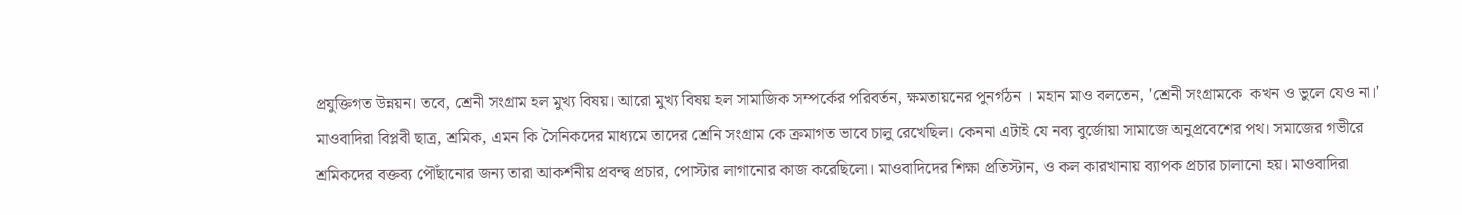প্রযুক্তিগত উন্নয়ন। তবে, শ্রেনী সংগ্রাম হল মুখ্য বিষয়। আরো মুখ্য বিষয় হল সামাজিক সম্পর্কের পরিবর্তন, ক্ষমতায়নের পুনর্গঠন । মহান মাও বলতেন, 'শ্রেনী সংগ্রামকে  কখন ও ভুলে যেও না।' মাওবাদিরা বিপ্লবী ছাত্র, শ্রমিক, এমন কি সৈনিকদের মাধ্যমে তাদের শ্রেনি সংগ্রাম কে ক্রমাগত ভাবে চালু রেখেছিল। কেননা এটাই যে নব্য বুর্জোয়া সামাজে অনুপ্রবেশের পথ। সমাজের গভীরে শ্রমিকদের বক্তব্য পৌঁছানোর জন্য তারা আকর্শনীয় প্রবন্দ্ব প্রচার, পোস্টার লাগানোর কাজ করেছিলো। মাওবাদিদের শিক্ষা প্রতিস্টান, ও কল কারখানায় ব্যাপক প্রচার চালানো হয়। মাওবাদিরা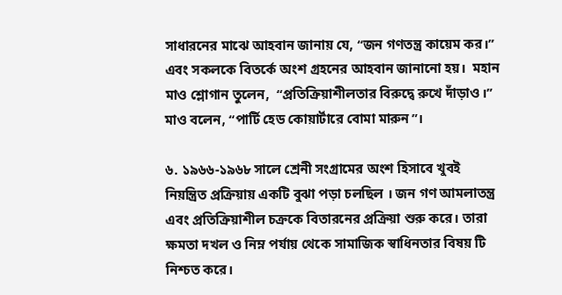সাধারনের মাঝে আহবান জানায় যে, “জন গণতন্ত্র কায়েম কর।” এবং সকলকে বিতর্কে অংশ গ্রহনের আহবান জানানো হয়।  মহান মাও শ্লোগান তুলেন,  “প্রতিক্রিয়াশীলতার বিরুদ্বে রুখে দাঁড়াও।” মাও বলেন, “পার্টি হেড কোয়ার্টারে বোমা মারুন”।

৬. ১৯৬৬-১৯৬৮ সালে শ্রেনী সংগ্রামের অংশ হিসাবে খুবই নিয়ন্ত্রিত প্রক্রিয়ায় একটি বুঝা পড়া চলছিল । জন গণ আমলাতন্ত্র এবং প্রতিক্রিয়াশীল চক্রকে বিতারনের প্রক্রিয়া শুরু করে। তারা ক্ষমতা দখল ও নিম্ন পর্যায় থেকে সামাজিক স্বাধিনতার বিষয় টি নিশ্চত করে।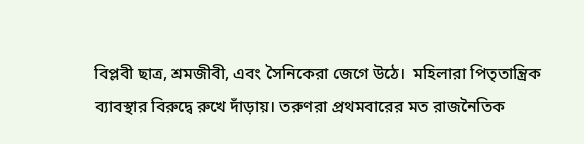বিপ্লবী ছাত্র, শ্রমজীবী, এবং সৈনিকেরা জেগে উঠে।  মহিলারা পিতৃতান্ত্রিক ব্যাবস্থার বিরুদ্বে রুখে দাঁড়ায়। তরুণরা প্রথমবারের মত রাজনৈতিক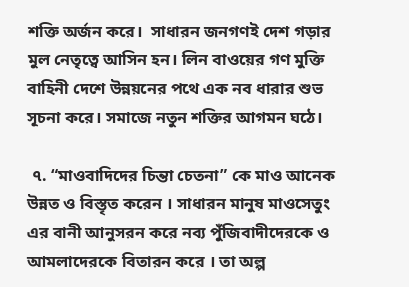শক্তি অর্জন করে।  সাধারন জনগণই দেশ গড়ার মুল নেতৃত্বে আসিন হন। লিন বাওয়ের গণ মুক্তি বাহিনী দেশে উন্নয়নের পথে এক নব ধারার শুভ সূচনা করে। সমাজে নতুন শক্তির আগমন ঘঠে।

 ৭. “মাওবাদিদের চিন্তা চেতনা” কে মাও আনেক উন্নত ও বিস্তৃত করেন । সাধারন মানুষ মাওসেতুং এর বানী আনুসরন করে নব্য পুঁজিবাদীদেরকে ও আমলাদেরকে বিতারন করে । তা অল্প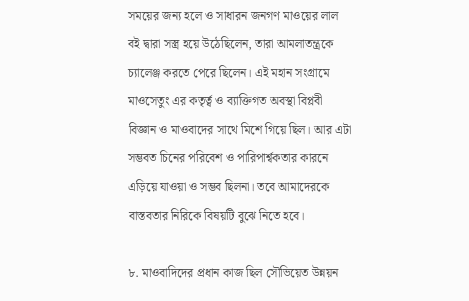সময়ের জন্য হলে ও সাধারন জনগণ মাওয়ের লাল বই দ্বারা সস্ত্র হয়ে উঠেছিলেন, তারা আমলাতন্ত্রকে চ্যালেঞ্জ করতে পেরে ছিলেন। এই মহান সংগ্রামে মাওসেতুং এর কতৃর্ত্ব ও ব্যাক্তিগত অবস্থা বিপ্লবী বিজ্ঞান ও মাওবাদের সাথে মিশে গিয়ে ছিল। আর এটা সম্ভবত চিনের পরিবেশ ও পারিপার্শ্বকতার কারনে এড়িয়ে যাওয়া ও সম্ভব ছিলনা। তবে আমাদেরকে বাস্তবতার নিরিকে বিষয়টি বুঝে নিতে হবে।

৮. মাওবাদিদের প্রধান কাজ ছিল সৌভিয়েত উন্নয়ন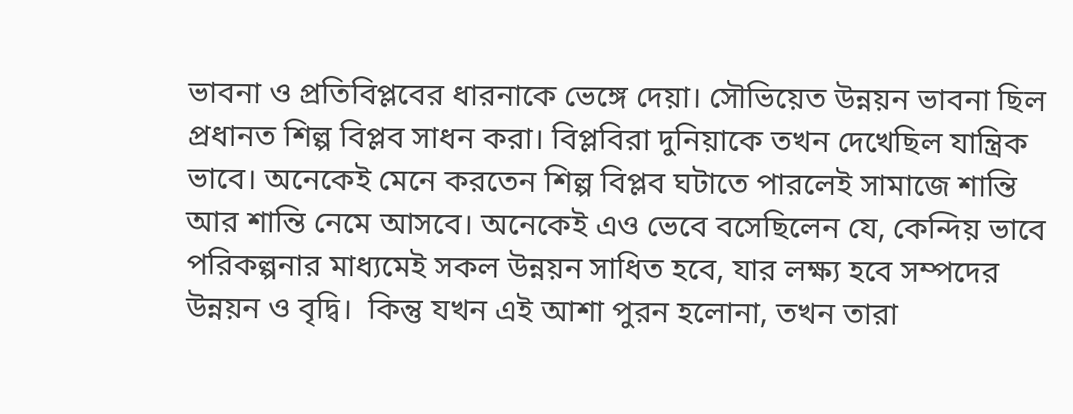ভাবনা ও প্রতিবিপ্লবের ধারনাকে ভেঙ্গে দেয়া। সৌভিয়েত উন্নয়ন ভাবনা ছিল প্রধানত শিল্প বিপ্লব সাধন করা। বিপ্লবিরা দুনিয়াকে তখন দেখেছিল যান্ত্রিক ভাবে। অনেকেই মেনে করতেন শিল্প বিপ্লব ঘটাতে পারলেই সামাজে শান্তি আর শান্তি নেমে আসবে। অনেকেই এও ভেবে বসেছিলেন যে, কেন্দিয় ভাবে পরিকল্পনার মাধ্যমেই সকল উন্নয়ন সাধিত হবে, যার লক্ষ্য হবে সম্পদের উন্নয়ন ও বৃদ্বি।  কিন্তু যখন এই আশা পুরন হলোনা, তখন তারা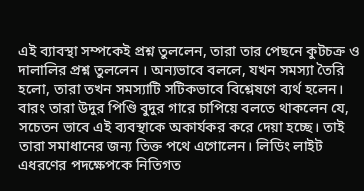এই ব্যাবস্থা সম্পকেই প্রশ্ন তুললেন, তারা তার পেছনে কুটচক্র ও দালালির প্রশ্ন তুললেন । অন্যভাবে বললে, যখন সমস্যা তৈরি হলো, তারা তখন সমস্যাটি সটিকভাবে বিশ্লেষণে ব্যর্থ হলেন। বারং তারা উদুর পিণ্ডি বুদুর গারে চাপিয়ে বলতে থাকলেন যে, সচেতন ভাবে এই ব্যবস্থাকে অকার্যকর করে দেয়া হচ্ছে। তাই তারা সমাধানের জন্য তিক্ত পথে এগোলেন। লিডিং লাইট এধরণের পদক্ষেপকে নিতিগত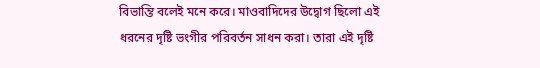বিভান্তি বলেই মনে করে। মাওবাদিদের উদ্বোগ ছিলো এই ধরনের দৃষ্টি ভংগীর পরিবর্তন সাধন করা। তারা এই দৃষ্টি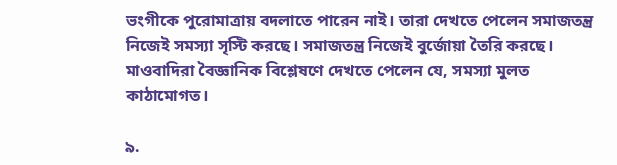ভংগীকে পুরোমাত্রায় বদলাতে পারেন নাই। তারা দেখতে পেলেন সমাজতন্ত্র নিজেই সমস্যা সৃস্টি করছে। সমাজতন্ত্র নিজেই বুর্জোয়া তৈরি করছে। মাওবাদিরা বৈজ্ঞানিক বিশ্লেষণে দেখতে পেলেন যে, সমস্যা মুলত কাঠামোগত।

৯.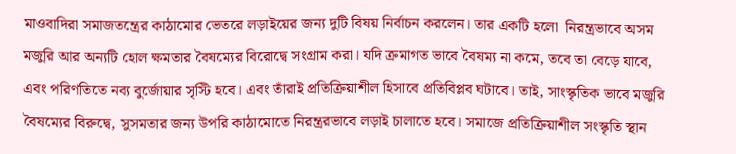মাওবাদিরা সমাজতন্ত্রের কাঠামোর ভেতরে লড়াইয়ের জন্য দুটি বিষয় নির্বাচন করলেন। তার একটি হলো  নিরন্ত্রভাবে অসম মজুরি আর অন্যটি হোল ক্ষমতার বৈষম্যের বিরোদ্বে সংগ্রাম করা। যদি ক্রমাগত ভাবে বৈষম্য না কমে, তবে তা বেড়ে যাবে, এবং পরিণতিতে নব্য বুর্জোয়ার সৃস্টি হবে। এবং তাঁরাই প্রতিক্রিয়াশীল হিসাবে প্রতিবিপ্লব ঘটাবে। তাই, সাংস্কৃতিক ভাবে মজুরি বৈষম্যের বিরুদ্বে, সুসমতার জন্য উপরি কাঠামোতে নিরন্ত্ররভাবে লড়াই চালাতে হবে। সমাজে প্রতিক্রিয়াশীল সংস্কৃতি স্থান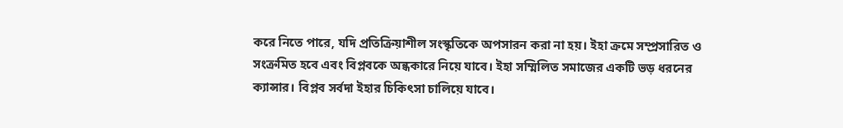করে নিতে পারে, যদি প্রতিক্রিয়াশীল সংস্কৃতিকে অপসারন করা না হয়। ইহা ক্রমে সম্প্রসারিত ও সংক্রমিত হবে এবং বিপ্লবকে অন্ধকারে নিয়ে যাবে। ইহা সম্মিলিত সমাজের একটি ভড় ধরনের ক্যান্সার। বিপ্লব সর্বদা ইহার চিকিৎসা চালিয়ে যাবে।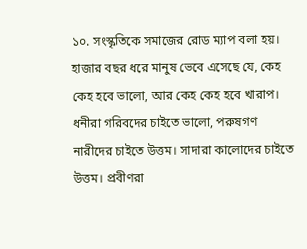১০. সংস্কৃতিকে সমাজের রোড ম্যাপ বলা হয়। হাজার বছর ধরে মানুষ ভেবে এসেছে যে, কেহ কেহ হবে ভালো, আর কেহ কেহ হবে খারাপ। ধনীরা গরিবদের চাইতে ভালো, পরুষগণ নারীদের চাইতে উত্তম। সাদারা কালোদের চাইতে উত্তম। প্রবীণরা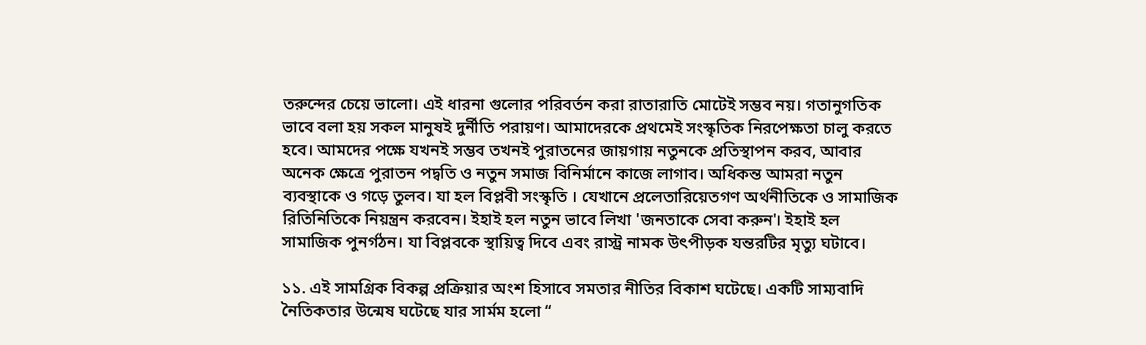তরুন্দের চেয়ে ভালো। এই ধারনা গুলোর পরিবর্তন করা রাতারাতি মোটেই সম্ভব নয়। গতানুগতিক ভাবে বলা হয় সকল মানুষই দুর্নীতি পরায়ণ। আমাদেরকে প্রথমেই সংস্কৃতিক নিরপেক্ষতা চালু করতে হবে। আমদের পক্ষে যখনই সম্ভব তখনই পুরাতনের জায়গায় নতুনকে প্রতিস্থাপন করব, আবার অনেক ক্ষেত্রে পুরাতন পদ্বতি ও নতুন সমাজ বিনির্মানে কাজে লাগাব। অধিকন্ত আমরা নতুন ব্যবস্থাকে ও গড়ে তুলব। যা হল বিপ্লবী সংস্কৃতি । যেখানে প্রলেতারিয়েতগণ অর্থনীতিকে ও সামাজিক রিতিনিতিকে নিয়ন্ত্রন করবেন। ইহাই হল নতুন ভাবে লিখা 'জনতাকে সেবা করুন'। ইহাই হল সামাজিক পুনর্গঠন। যা বিপ্লবকে স্থায়িত্ব দিবে এবং রাস্ট্র নামক উৎপীড়ক যন্তরটির মৃত্যু ঘটাবে।

১১. এই সামগ্রিক বিকল্প প্রক্রিয়ার অংশ হিসাবে সমতার নীতির বিকাশ ঘটেছে। একটি সাম্যবাদি নৈতিকতার উন্মেষ ঘটেছে যার সার্মম হলো “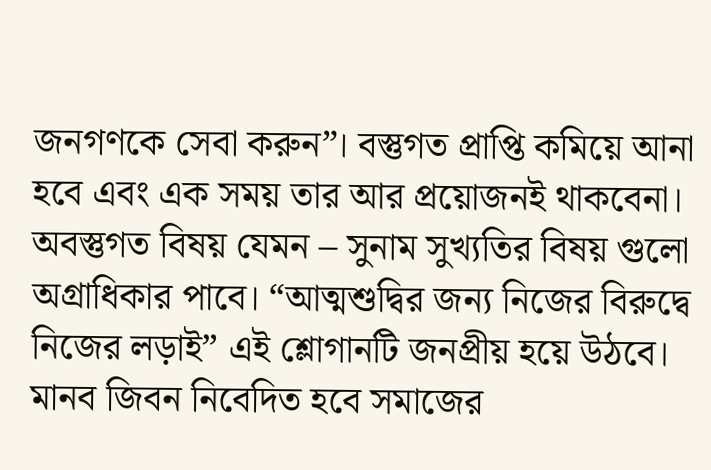জনগণকে সেবা করুন”। বস্তুগত প্রাপ্তি কমিয়ে আনা হবে এবং এক সময় তার আর প্রয়োজনই থাকবেনা। অবস্তুগত বিষয় যেমন – সুনাম সুখ্যতির বিষয় গুলো অগ্রাধিকার পাবে। “আত্মশুদ্বির জন্য নিজের বিরুদ্বে নিজের লড়াই” এই শ্লোগানটি জনপ্রীয় হয়ে উঠবে। মানব জিবন নিবেদিত হবে সমাজের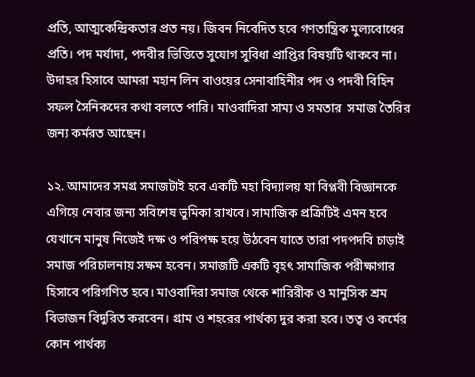প্রতি, আত্মকেন্দ্রিকতার প্রত নয়। জিবন নিবেদিত হবে গণতান্ত্রিক মুল্যবোধের প্রতি। পদ মর্যাদা, পদবীর ভিত্তিতে সুযোগ সুবিধা প্রাপ্তির বিষয়টি থাকবে না। উদাহর হিসাবে আমরা মহান লিন বাওয়ের সেনাবাহিনীর পদ ও পদবী বিহিন সফল সৈনিকদের কথা বলতে পারি। মাওবাদিরা সাম্য ও সমতার  সমাজ তৈরির জন্য কর্মরত আছেন।

১২. আমাদের সমগ্র সমাজটাই হবে একটি মহা বিদ্যালয় যা বিপ্লবী বিজ্ঞানকে এগিয়ে নেবার জন্য সবিশেষ ভুমিকা রাখবে। সামাজিক প্রক্রিটিই এমন হবে যেখানে মানুষ নিজেই দক্ষ ও পরিপক্ষ হয়ে উঠবেন যাতে তারা পদপদবি চাড়াই সমাজ পরিচালনায় সক্ষম হবেন। সমাজটি একটি বৃহৎ সামাজিক পরীক্ষাগার হিসাবে পরিগণিত হবে। মাওবাদিরা সমাজ থেকে শারিরীক ও মানুসিক শ্রম বিভাজন বিদুরিত করবেন। গ্রাম ও শহরের পার্থক্য দুর করা হবে। তত্ব ও কর্মের কোন পার্থক্য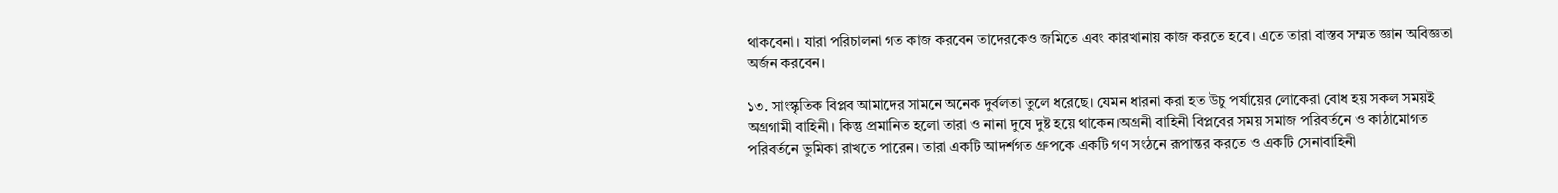থাকবেনা। যারা পরিচালনা গত কাজ করবেন তাদেরকেও জমিতে এবং কারখানায় কাজ করতে হবে। এতে তারা বাস্তব সম্মত জ্ঞান অবিজ্ঞতা অর্জন করবেন।

১৩. সাংস্কৃতিক বিপ্লব আমাদের সামনে অনেক দুর্বলতা তুলে ধরেছে। যেমন ধারনা করা হত উচু পর্যায়ের লোকেরা বোধ হয় সকল সময়ই অগ্রগামী বাহিনী। কিন্তু প্রমানিত হলো তারা ও নানা দুষে দুষ্ট হয়ে থাকেন।অগ্রনী বাহিনী বিপ্লবের সময় সমাজ পরিবর্তনে ও কাঠামোগত পরিবর্তনে ভুমিকা রাখতে পারেন। তারা একটি আদর্শগত গ্রুপকে একটি গণ সংঠনে রূপান্তর করতে ও একটি সেনাবাহিনী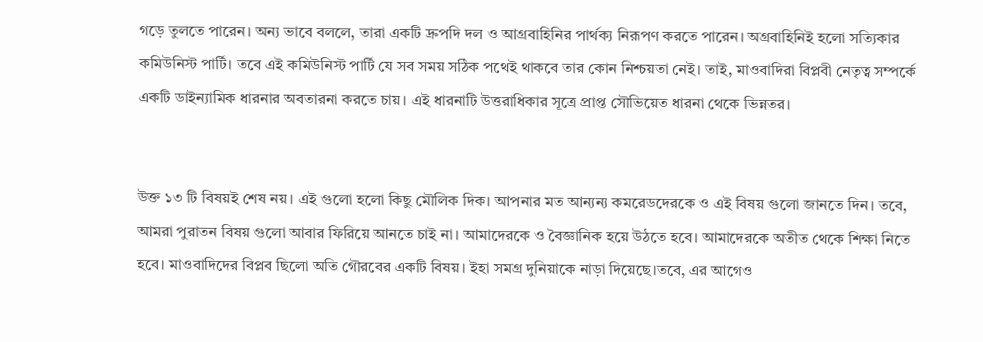গড়ে তুলতে পারেন। অন্য ভাবে বললে, তারা একটি দ্রুপদি দল ও আগ্রবাহিনির পার্থক্য নিরূপণ করতে পারেন। অগ্রবাহিনিই হলো সত্যিকার কমিউনিস্ট পার্টি। তবে এই কমিউনিস্ট পার্টি যে সব সময় সঠিক পথেই থাকবে তার কোন নিশ্চয়তা নেই। তাই, মাওবাদিরা বিপ্লবী নেতৃত্ব সম্পর্কে একটি ডাইন্যামিক ধারনার অবতারনা করতে চায়। এই ধারনাটি উত্তরাধিকার সূত্রে প্রাপ্ত সৌভিয়েত ধারনা থেকে ভিন্নতর।


উক্ত ১৩ টি বিষয়ই শেষ নয়। এই গুলো হলো কিছু মৌলিক দিক। আপনার মত আন্যন্য কমরেডদেরকে ও এই বিষয় গুলো জানতে দিন। তবে, আমরা পুরাতন বিষয় গুলো আবার ফিরিয়ে আনতে চাই না। আমাদেরকে ও বৈজ্ঞানিক হয়ে উঠতে হবে। আমাদেরকে অতীত থেকে শিক্ষা নিতে হবে। মাওবাদিদের বিপ্লব ছিলো অতি গৌরবের একটি বিষয়। ইহা সমগ্র দুনিয়াকে নাড়া দিয়েছে।তবে, এর আগেও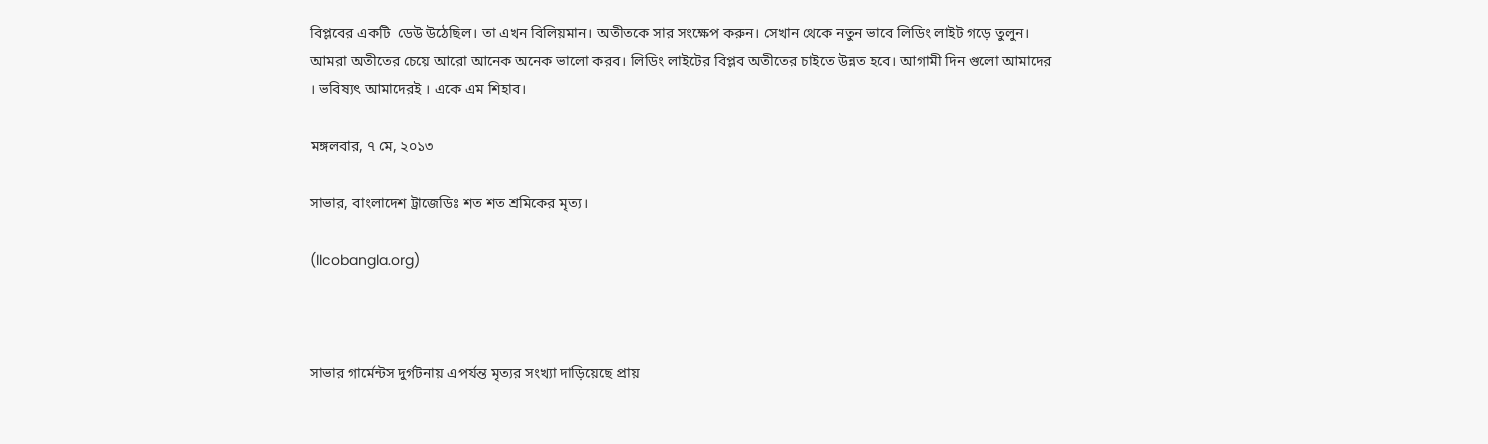বিপ্লবের একটি  ডেউ উঠেছিল। তা এখন বিলিয়মান। অতীতকে সার সংক্ষেপ করুন। সেখান থেকে নতুন ভাবে লিডিং লাইট গড়ে তুলুন। আমরা অতীতের চেয়ে আরো আনেক অনেক ভালো করব। লিডিং লাইটের বিপ্লব অতীতের চাইতে উন্নত হবে। আগামী দিন গুলো আমাদের । ভবিষ্যৎ আমাদেরই । একে এম শিহাব।

মঙ্গলবার, ৭ মে, ২০১৩

সাভার, বাংলাদেশ ট্রাজেডিঃ শত শত শ্রমিকের মৃত্য।

(llcobangla.org)



সাভার গার্মেন্টস দুর্গটনায় এপর্যন্ত মৃত্যর সংখ্যা দাড়িয়েছে প্রায়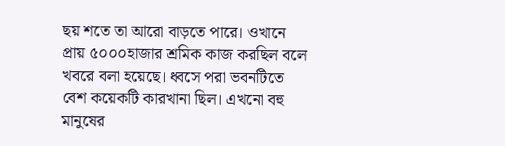ছয় শতে তা আরো বাড়তে পারে। ওখানে প্রায় ৫০০০হাজার শ্রমিক কাজ করছিল বলে খবরে বলা হয়েছে। ধ্বসে পরা ভবনটিতে বেশ কয়েকটি কারখানা ছিল। এখনো বহু মানুষের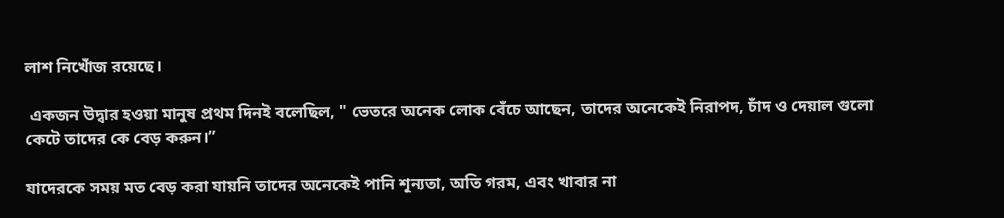লাশ নিখোঁজ রয়েছে।

 একজন উদ্বার হওয়া মানুষ প্রথম দিনই বলেছিল, " ভেতরে অনেক লোক বেঁচে আছেন, তাদের অনেকেই নিরাপদ, চাঁদ ও দেয়াল গুলো কেটে তাদের কে বেড় করুন।”

যাদেরকে সময় মত বেড় করা যায়নি তাদের অনেকেই পানি শূন্যতা, অতি গরম, এবং খাবার না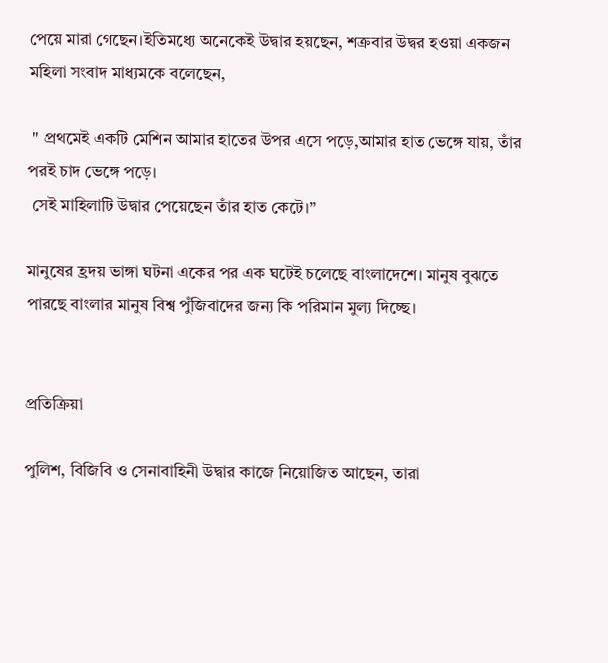পেয়ে মারা গেছেন।ইতিমধ্যে অনেকেই উদ্বার হয়ছেন, শক্রবার উদ্বর হওয়া একজন মহিলা সংবাদ মাধ্যমকে বলেছেন,

 " প্রথমেই একটি মেশিন আমার হাতের উপর এসে পড়ে,আমার হাত ভেঙ্গে যায়, তাঁর পরই চাদ ভেঙ্গে পড়ে।
 সেই মাহিলাটি উদ্বার পেয়েছেন তাঁর হাত কেটে।”

মানুষের হ্রদয় ভাঙ্গা ঘটনা একের পর এক ঘটেই চলেছে বাংলাদেশে। মানুষ বুঝতে পারছে বাংলার মানুষ বিশ্ব পুঁজিবাদের জন্য কি পরিমান মুল্য দিচ্ছে।


প্রতিক্রিয়া

পুলিশ, বিজিবি ও সেনাবাহিনী উদ্বার কাজে নিয়োজিত আছেন, তারা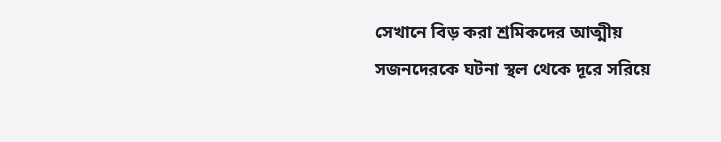সেখানে বিড় করা শ্রমিকদের আত্মীয় সজনদেরকে ঘটনা স্থল থেকে দূরে সরিয়ে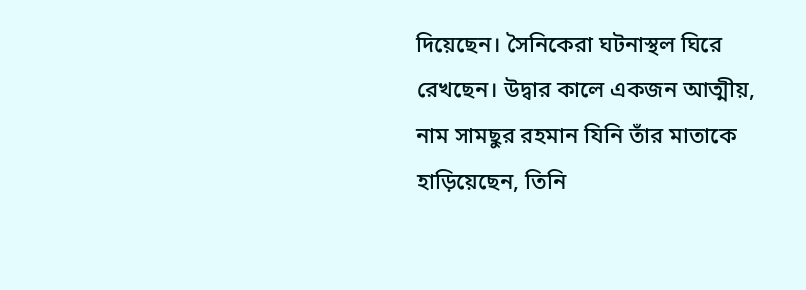দিয়েছেন। সৈনিকেরা ঘটনাস্থল ঘিরে রেখছেন। উদ্বার কালে একজন আত্মীয়, নাম সামছুর রহমান যিনি তাঁর মাতাকে হাড়িয়েছেন, তিনি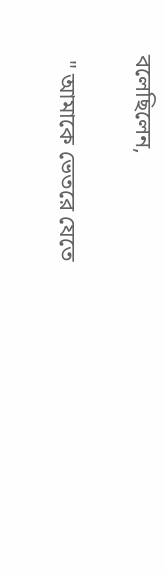বলেছিলেন,

 " আমাকে ভেতরে যেতে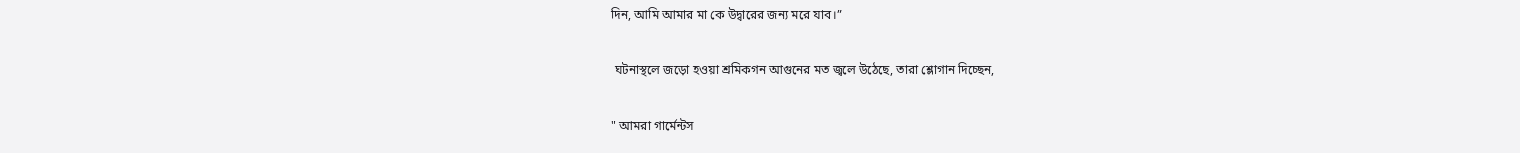দিন, আমি আমার মা কে উদ্বারের জন্য মরে যাব।”

 ঘটনাস্থলে জড়ো হওয়া শ্রমিকগন আগুনের মত জ্বলে উঠেছে, তারা শ্লোগান দিচ্ছেন,

" আমরা গার্মেন্টস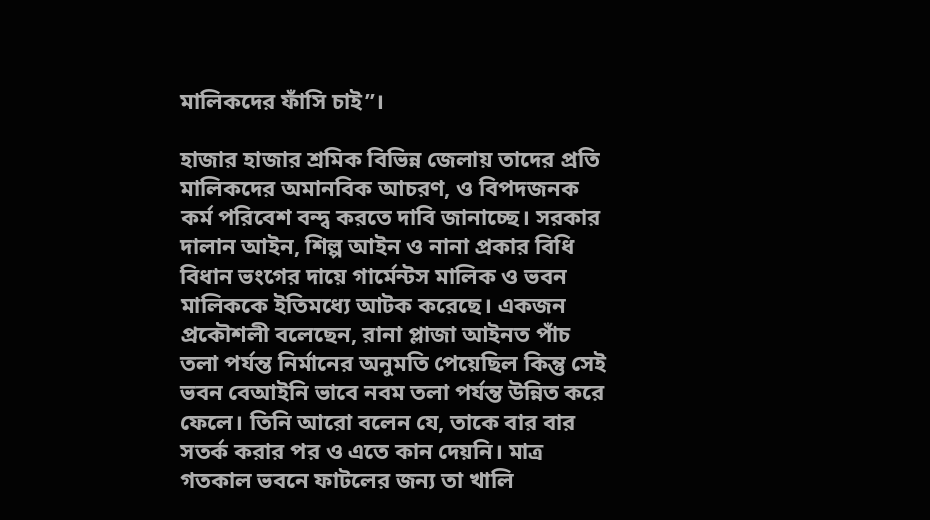মালিকদের ফাঁসি চাই”।

হাজার হাজার শ্রমিক বিভিন্ন জেলায় তাদের প্রতি  মালিকদের অমানবিক আচরণ, ও বিপদজনক কর্ম পরিবেশ বন্দ্ব করতে দাবি জানাচ্ছে। সরকার দালান আইন, শিল্প আইন ও নানা প্রকার বিধি বিধান ভংগের দায়ে গার্মেন্টস মালিক ও ভবন মালিককে ইতিমধ্যে আটক করেছে। একজন প্রকৌশলী বলেছেন, রানা প্লাজা আইনত পাঁচ তলা পর্যন্ত নির্মানের অনুমতি পেয়েছিল কিন্তু সেই ভবন বেআইনি ভাবে নবম তলা পর্যন্ত উন্নিত করে ফেলে। তিনি আরো বলেন যে, তাকে বার বার সতর্ক করার পর ও এতে কান দেয়নি। মাত্র গতকাল ভবনে ফাটলের জন্য তা খালি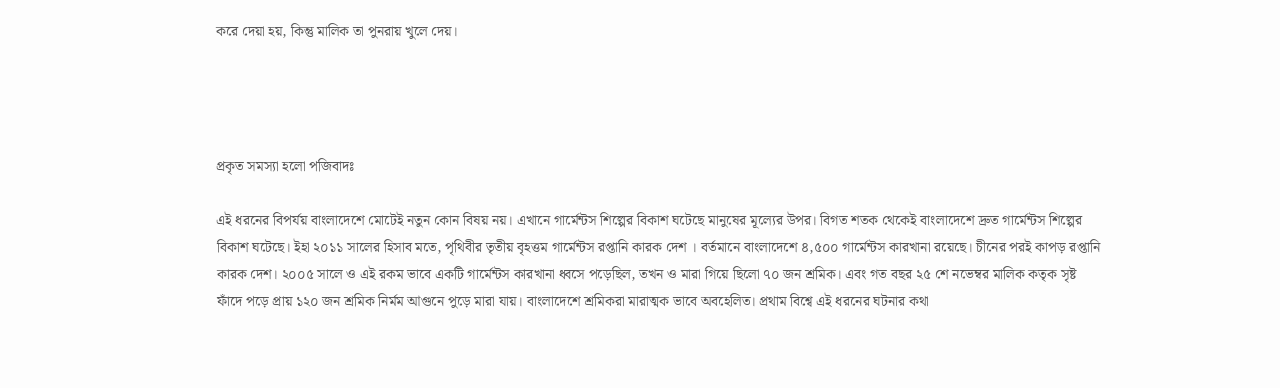করে দেয়া হয়, কিন্তু মালিক তা পুনরায় খুলে দেয়।




প্রকৃত সমস্যা হলো পজিবাদঃ

এই ধরনের বিপর্যয় বাংলাদেশে মোটেই নতুন কোন বিষয় নয়। এখানে গার্মেন্টস শিল্পের বিকাশ ঘটেছে মানুষের মূল্যের উপর। বিগত শতক থেকেই বাংলাদেশে দ্রুত গার্মেন্টস শিল্পের বিকাশ ঘটেছে। ইহা ২০১১ সালের হিসাব মতে, পৃথিবীর তৃতীয় বৃহত্তম গার্মেন্টস রপ্তানি কারক দেশ । বর্তমানে বাংলাদেশে ৪,৫০০ গার্মেন্টস কারখানা রয়েছে। চীনের পরই কাপড় রপ্তানি কারক দেশ। ২০০৫ সালে ও এই রকম ভাবে একটি গার্মেন্টস কারখানা ধ্বসে পড়েছিল, তখন ও মারা গিয়ে ছিলো ৭০ জন শ্রমিক। এবং গত বছর ২৫ শে নভেম্বর মালিক কতৃক সৃষ্ট ফাঁদে পড়ে প্রায় ১২০ জন শ্রমিক নির্মম আগুনে পুড়ে মারা যায়। বাংলাদেশে শ্রমিকরা মারাত্মক ভাবে অবহেলিত। প্রথাম বিশ্বে এই ধরনের ঘটনার কথা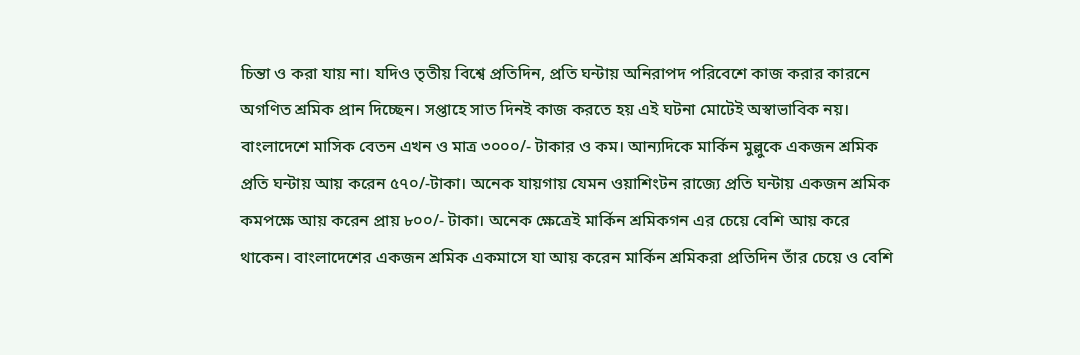চিন্তা ও করা যায় না। যদিও তৃতীয় বিশ্বে প্রতিদিন, প্রতি ঘন্টায় অনিরাপদ পরিবেশে কাজ করার কারনে অগণিত শ্রমিক প্রান দিচ্ছেন। সপ্তাহে সাত দিনই কাজ করতে হয় এই ঘটনা মোটেই অস্বাভাবিক নয়। বাংলাদেশে মাসিক বেতন এখন ও মাত্র ৩০০০/- টাকার ও কম। আন্যদিকে মার্কিন মুল্লুকে একজন শ্রমিক প্রতি ঘন্টায় আয় করেন ৫৭০/-টাকা। অনেক যায়গায় যেমন ওয়াশিংটন রাজ্যে প্রতি ঘন্টায় একজন শ্রমিক কমপক্ষে আয় করেন প্রায় ৮০০/- টাকা। অনেক ক্ষেত্রেই মার্কিন শ্রমিকগন এর চেয়ে বেশি আয় করে থাকেন। বাংলাদেশের একজন শ্রমিক একমাসে যা আয় করেন মার্কিন শ্রমিকরা প্রতিদিন তাঁর চেয়ে ও বেশি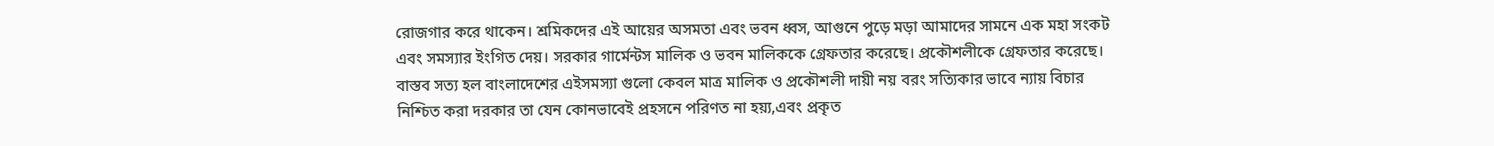রোজগার করে থাকেন। শ্রমিকদের এই আয়ের অসমতা এবং ভবন ধ্বস, আগুনে পুড়ে মড়া আমাদের সামনে এক মহা সংকট এবং সমস্যার ইংগিত দেয়। সরকার গার্মেন্টস মালিক ও ভবন মালিককে গ্রেফতার করেছে। প্রকৌশলীকে গ্রেফতার করেছে। বাস্তব সত্য হল বাংলাদেশের এইসমস্যা গুলো কেবল মাত্র মালিক ও প্রকৌশলী দায়ী নয় বরং সত্যিকার ভাবে ন্যায় বিচার নিশ্চিত করা দরকার তা যেন কোনভাবেই প্রহসনে পরিণত না হয়্য,এবং প্রকৃত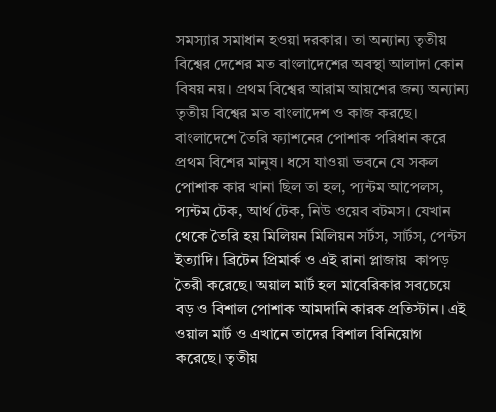সমস্যার সমাধান হওয়া দরকার। তা অন্যান্য তৃতীয় বিশ্বের দেশের মত বাংলাদেশের অবস্থা আলাদা কোন বিষয় নয়। প্রথম বিশ্বের আরাম আয়শের জন্য অন্যান্য তৃতীয় বিশ্বের মত বাংলাদেশ ও কাজ করছে। বাংলাদেশে তৈরি ফ্যাশনের পোশাক পরিধান করে প্রথম বিশের মানুষ। ধসে যাওয়া ভবনে যে সকল পোশাক কার খানা ছিল তা হল, প্যন্টম আপেলস, প্যন্টম টেক, আর্থ টেক, নিউ ওয়েব বটমস। যেখান থেকে তৈরি হয় মিলিয়ন মিলিয়ন সর্টস, সার্টস, পেন্টস ইত্যাদি। ব্রিটেন প্রিমার্ক ও এই রানা প্লাজায়  কাপড় তৈরী করেছে। অয়াল মার্ট হল মাবেরিকার সবচেয়ে বড় ও বিশাল পোশাক আমদানি কারক প্রতিস্টান। এই ওয়াল মার্ট ও এখানে তাদের বিশাল বিনিয়োগ করেছে। তৃতীয়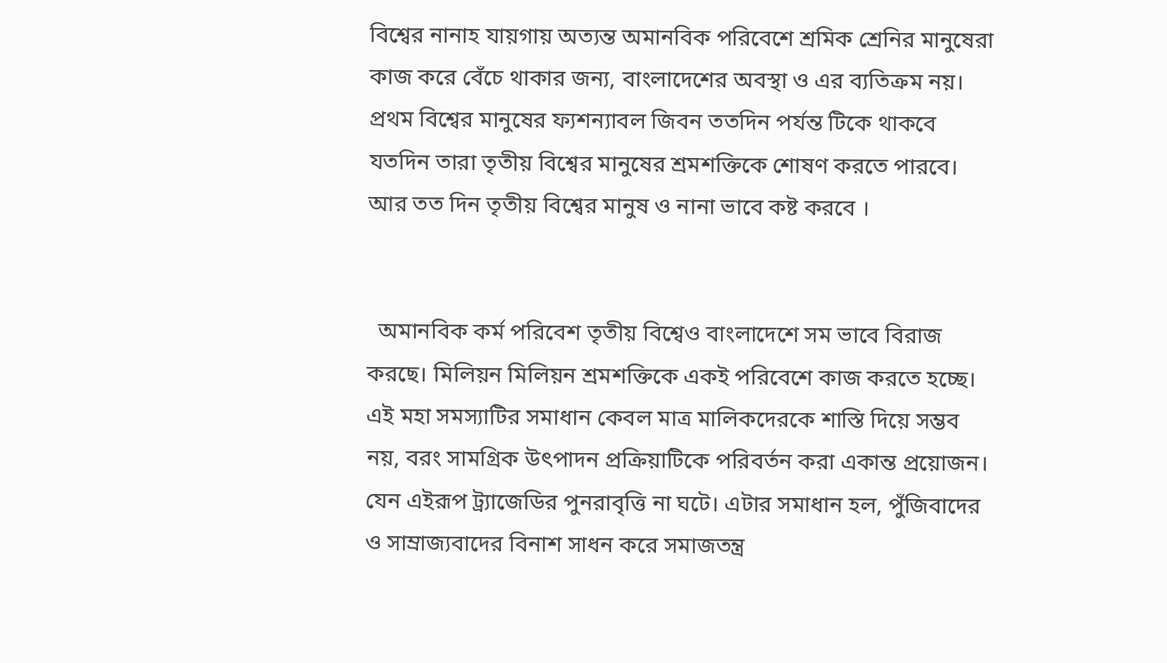বিশ্বের নানাহ যায়গায় অত্যন্ত অমানবিক পরিবেশে শ্রমিক শ্রেনির মানুষেরা কাজ করে বেঁচে থাকার জন্য, বাংলাদেশের অবস্থা ও এর ব্যতিক্রম নয়। প্রথম বিশ্বের মানুষের ফ্যশন্যাবল জিবন ততদিন পর্যন্ত টিকে থাকবে যতদিন তারা তৃতীয় বিশ্বের মানুষের শ্রমশক্তিকে শোষণ করতে পারবে। আর তত দিন তৃতীয় বিশ্বের মানুষ ও নানা ভাবে কষ্ট করবে ।


  অমানবিক কর্ম পরিবেশ তৃতীয় বিশ্বেও বাংলাদেশে সম ভাবে বিরাজ করছে। মিলিয়ন মিলিয়ন শ্রমশক্তিকে একই পরিবেশে কাজ করতে হচ্ছে। এই মহা সমস্যাটির সমাধান কেবল মাত্র মালিকদেরকে শাস্তি দিয়ে সম্ভব নয়, বরং সামগ্রিক উৎপাদন প্রক্রিয়াটিকে পরিবর্তন করা একান্ত প্রয়োজন। যেন এইরূপ ট্র্যাজেডির পুনরাবৃত্তি না ঘটে। এটার সমাধান হল, পুঁজিবাদের ও সাম্রাজ্যবাদের বিনাশ সাধন করে সমাজতন্ত্র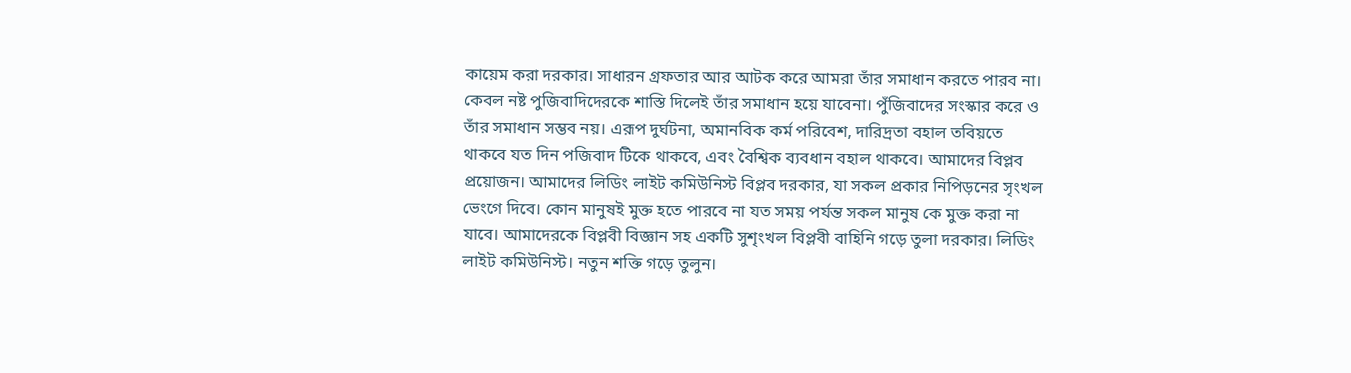কায়েম করা দরকার। সাধারন গ্রফতার আর আটক করে আমরা তাঁর সমাধান করতে পারব না। কেবল নষ্ট পুজিবাদিদেরকে শাস্তি দিলেই তাঁর সমাধান হয়ে যাবেনা। পুঁজিবাদের সংস্কার করে ও তাঁর সমাধান সম্ভব নয়। এরূপ দুর্ঘটনা, অমানবিক কর্ম পরিবেশ, দারিদ্রতা বহাল তবিয়তে থাকবে যত দিন পজিবাদ টিকে থাকবে, এবং বৈশ্বিক ব্যবধান বহাল থাকবে। আমাদের বিপ্লব প্রয়োজন। আমাদের লিডিং লাইট কমিউনিস্ট বিপ্লব দরকার, যা সকল প্রকার নিপিড়নের সৃংখল ভেংগে দিবে। কোন মানুষই মুক্ত হতে পারবে না যত সময় পর্যন্ত সকল মানুষ কে মুক্ত করা না যাবে। আমাদেরকে বিপ্লবী বিজ্ঞান সহ একটি সুশৃংখল বিপ্লবী বাহিনি গড়ে তুলা দরকার। লিডিং লাইট কমিউনিস্ট। নতুন শক্তি গড়ে তুলুন।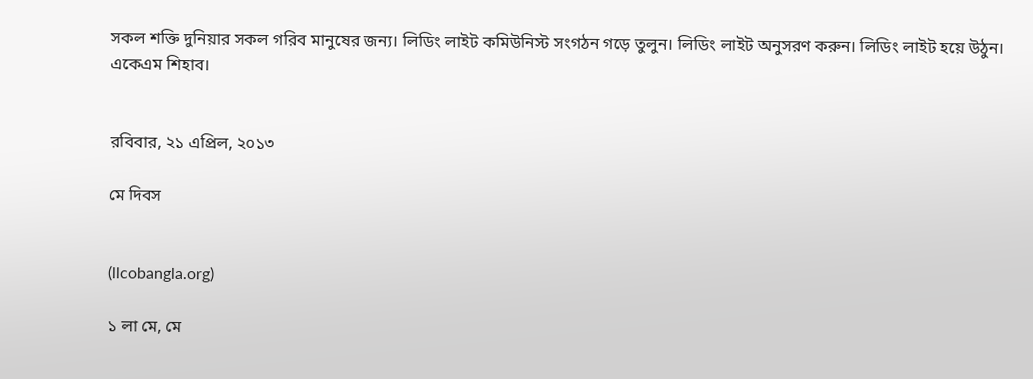সকল শক্তি দুনিয়ার সকল গরিব মানুষের জন্য। লিডিং লাইট কমিউনিস্ট সংগঠন গড়ে তুলুন। লিডিং লাইট অনুসরণ করুন। লিডিং লাইট হয়ে উঠুন। একেএম শিহাব।


রবিবার, ২১ এপ্রিল, ২০১৩

মে দিবস


(llcobangla.org)

১ লা মে, মে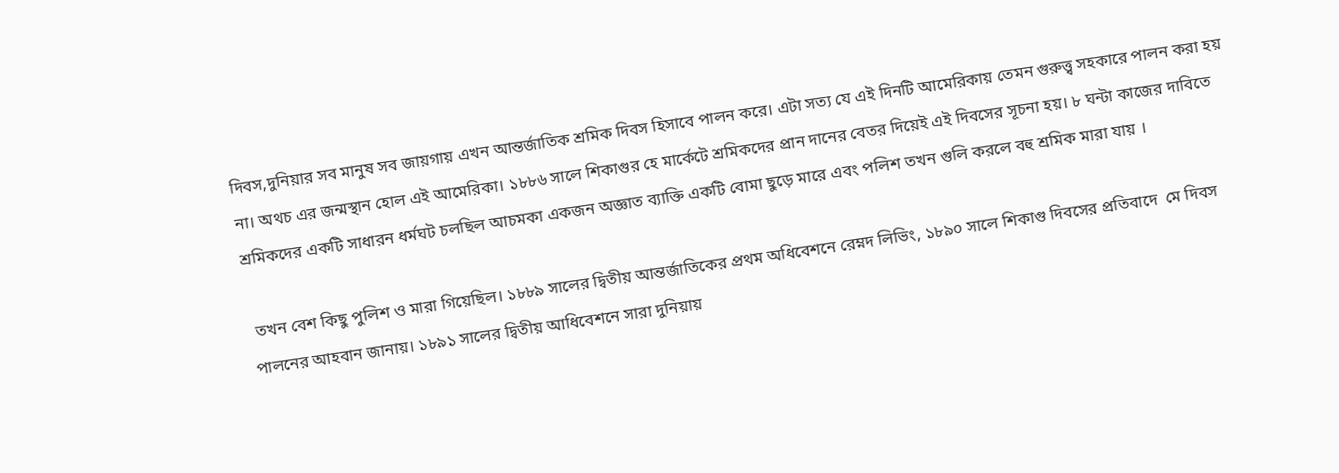দিবস,দুনিয়ার সব মানুষ সব জায়গায় এখন আন্তর্জাতিক শ্রমিক দিবস হিসাবে পালন করে। এটা সত্য যে এই দিনটি আমেরিকায় তেমন গুরুত্ত্ব সহকারে পালন করা হয় না। অথচ এর জন্মস্থান হোল এই আমেরিকা। ১৮৮৬ সালে শিকাগুর হে মার্কেটে শ্রমিকদের প্রান দানের বেতর দিয়েই এই দিবসের সূচনা হয়। ৮ ঘন্টা কাজের দাবিতে শ্রমিকদের একটি সাধারন ধর্মঘট চলছিল আচমকা একজন অজ্ঞাত ব্যাক্তি একটি বোমা ছুড়ে মারে এবং পলিশ তখন গুলি করলে বহু শ্রমিক মারা যায় ।

 তখন বেশ কিছু পুলিশ ও মারা গিয়েছিল। ১৮৮৯ সালের দ্বিতীয় আন্তর্জাতিকের প্রথম অধিবেশনে রেম্নদ লিভিং, ১৮৯০ সালে শিকাগু দিবসের প্রতিবাদে  মে দিবস পালনের আহবান জানায়। ১৮৯১ সালের দ্বিতীয় আধিবেশনে সারা দুনিয়ায়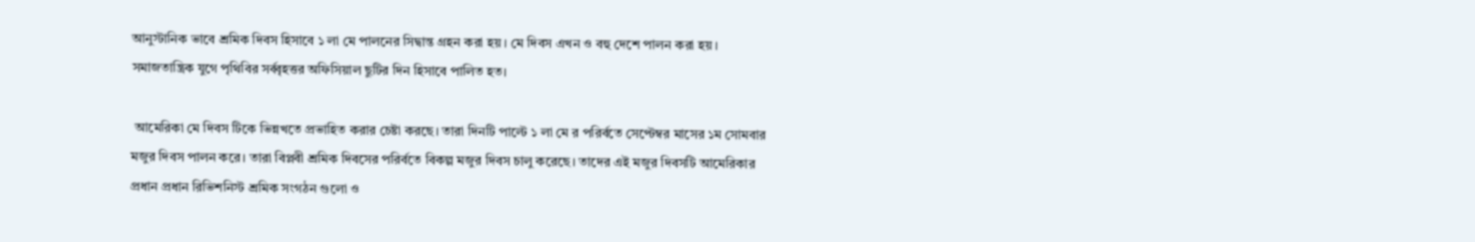আনুস্টানিক ভাবে শ্রমিক দিবস হিসাবে ১ লা মে পালনের সিদ্বান্ত গ্রহন করা হয়। মে দিবস এখন ও বহু দেশে পালন করা হয়। সমাজতান্ত্রিক যুগে পৃথিবির সর্ব্বৃহত্তর অফিসিয়াল ছুটির দিন হিসাবে পালিত হত।

 আমেরিকা মে দিবস টিকে ভিন্নখতে প্রভাহিত করার চেষ্টা করছে। তারা দিনটি পাল্টে ১ লা মে র পরির্বতে সেপ্টেম্বর মাসের ১ম সোমবার মজুর দিবস পালন করে। তারা বিপ্লবী শ্রমিক দিবসের পরির্বতে বিকল্প মজুর দিবস চালু করেছে। তাদের এই মজুর দিবসটি আমেরিকার প্রধান প্রধান রিভিশনিস্ট শ্রমিক সংগঠন গুলো ও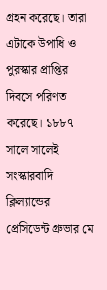গ্রহন করেছে। তারা এটাকে উপাধি ও পুরস্কার প্রাপ্তির দিবসে পরিণত করেছে। ১৮৮৭ সালে সালেই সংস্কারবাদি ক্লিল্যান্ডের  প্রেসিডেন্ট গ্রুভার মে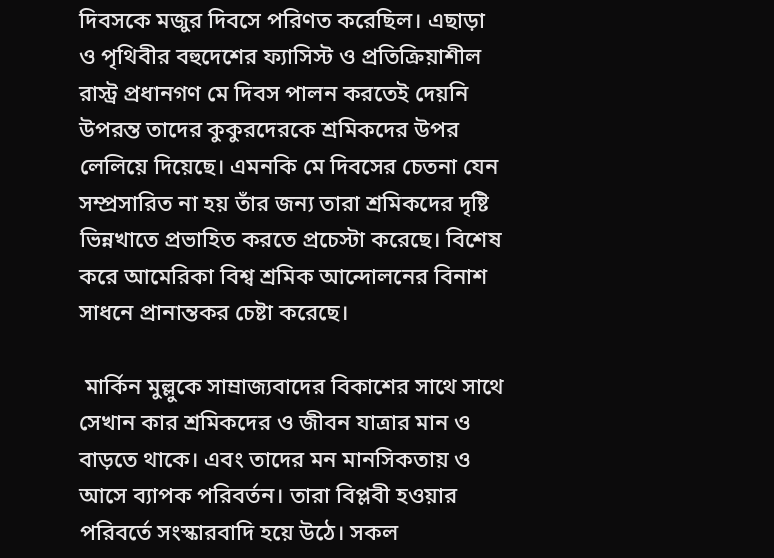দিবসকে মজুর দিবসে পরিণত করেছিল। এছাড়া ও পৃথিবীর বহুদেশের ফ্যাসিস্ট ও প্রতিক্রিয়াশীল রাস্ট্র প্রধানগণ মে দিবস পালন করতেই দেয়নি উপরন্ত তাদের কুকুরদেরকে শ্রমিকদের উপর লেলিয়ে দিয়েছে। এমনকি মে দিবসের চেতনা যেন সম্প্রসারিত না হয় তাঁর জন্য তারা শ্রমিকদের দৃষ্টি ভিন্নখাতে প্রভাহিত করতে প্রচেস্টা করেছে। বিশেষ করে আমেরিকা বিশ্ব শ্রমিক আন্দোলনের বিনাশ সাধনে প্রানান্তকর চেষ্টা করেছে।

 মার্কিন মুল্লুকে সাম্রাজ্যবাদের বিকাশের সাথে সাথে সেখান কার শ্রমিকদের ও জীবন যাত্রার মান ও বাড়তে থাকে। এবং তাদের মন মানসিকতায় ও আসে ব্যাপক পরিবর্তন। তারা বিপ্লবী হওয়ার  পরিবর্তে সংস্কারবাদি হয়ে উঠে। সকল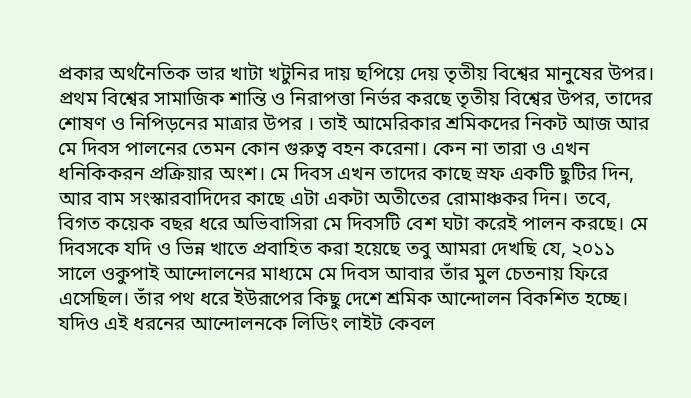প্রকার অর্থনৈতিক ভার খাটা খটুনির দায় ছপিয়ে দেয় তৃতীয় বিশ্বের মানুষের উপর। প্রথম বিশ্বের সামাজিক শান্তি ও নিরাপত্তা নির্ভর করছে তৃতীয় বিশ্বের উপর, তাদের শোষণ ও নিপিড়নের মাত্রার উপর । তাই আমেরিকার শ্রমিকদের নিকট আজ আর মে দিবস পালনের তেমন কোন গুরুত্ব বহন করেনা। কেন না তারা ও এখন ধনিকিকরন প্রক্রিয়ার অংশ। মে দিবস এখন তাদের কাছে স্রফ একটি ছুটির দিন, আর বাম সংস্কারবাদিদের কাছে এটা একটা অতীতের রোমাঞ্চকর দিন। তবে, বিগত কয়েক বছর ধরে অভিবাসিরা মে দিবসটি বেশ ঘটা করেই পালন করছে। মে দিবসকে যদি ও ভিন্ন খাতে প্রবাহিত করা হয়েছে তবু আমরা দেখছি যে, ২০১১ সালে ওকুপাই আন্দোলনের মাধ্যমে মে দিবস আবার তাঁর মুল চেতনায় ফিরে এসেছিল। তাঁর পথ ধরে ইউরূপের কিছু দেশে শ্রমিক আন্দোলন বিকশিত হচ্ছে। যদিও এই ধরনের আন্দোলনকে লিডিং লাইট কেবল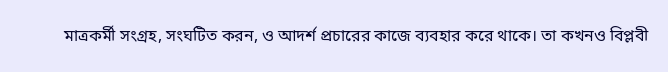মাত্রকর্মী সংগ্রহ, সংঘটিত করন, ও আদর্শ প্রচারের কাজে ব্যবহার করে থাকে। তা কখনও বিপ্লবী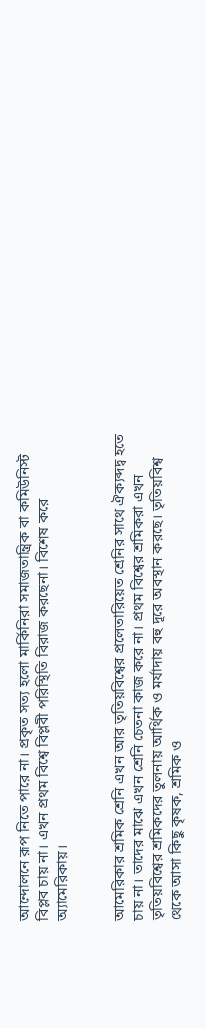আন্দোলনে রূপ নিতে পারে না। প্রকৃত সত্য হলো মার্কিনিরা সমাজতান্ত্রিক বা কমিউনিস্ট বিপ্লব চায় না। এখন প্রথম বিশ্বে বিপ্লবী পরিস্থিতি বিরাজ করছেনা। বিশেষ করে অ্যামেরিকায়।


আমেরিকার শ্রমিক শ্রেনি এখন আর তৃতিয়বিশ্বের প্রলেতারিয়েত শ্রেনির সাথে ঐক্যব্দদ্ব হতে চায় না। তাদের মাঝে এখন শ্রেনি চেতনা কাজ করে না। প্রথম বিশ্বের শ্রমিকরা এখন তৃতিয়বিশ্বের শ্রমিকদের তুলনায় আর্থিক ও মর্যাদায় বহু দূরে অবস্থান করছে। তৃতিয়বিশ্ব থেকে আসা কিছু কৃষক, শ্রমিক ও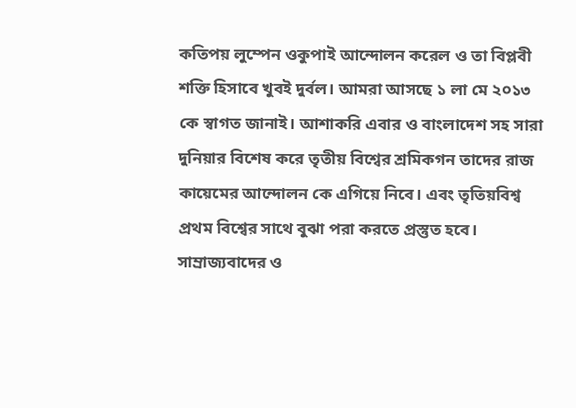কতিপয় লুম্পেন ওকুপাই আন্দোলন করেল ও তা বিপ্লবী শক্তি হিসাবে খুবই দুর্বল। আমরা আসছে ১ লা মে ২০১৩ কে স্বাগত জানাই। আশাকরি এবার ও বাংলাদেশ সহ সারা দুনিয়ার বিশেষ করে তৃতীয় বিশ্বের শ্রমিকগন তাদের রাজ কায়েমের আন্দোলন কে এগিয়ে নিবে। এবং তৃতিয়বিশ্ব প্রথম বিশ্বের সাথে বুঝা পরা করতে প্রস্তুত হবে। সাম্রাজ্যবাদের ও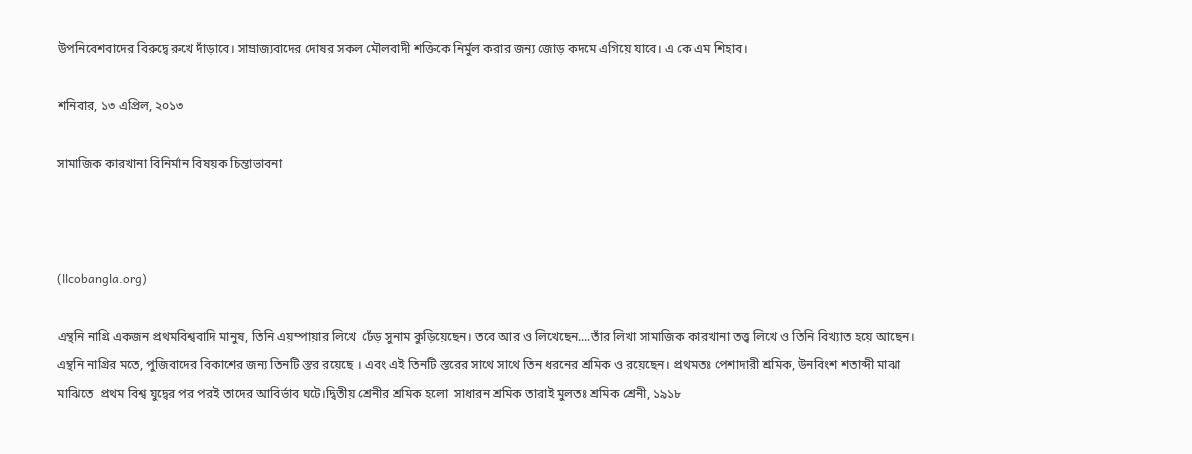উপনিবেশবাদের বিরুদ্বে রুখে দাঁড়াবে। সাম্রাজ্যবাদের দোষর সকল মৌলবাদী শক্তিকে নির্মুল করার জন্য জোড় কদমে এগিয়ে যাবে। এ কে এম শিহাব।

শনিবার, ১৩ এপ্রিল, ২০১৩

সামাজিক কারখানা বিনির্মান বিষয়ক চিন্তাভাবনা



(llcobangla.org)

এন্থনি নাগ্রি একজন প্রথমবিশ্ববাদি মানুষ, তিনি এয়ম্পায়ার লিখে  ঢেঁড় সুনাম কুড়িয়েছেন। তবে আর ও লিখেছেন....তাঁর লিখা সামাজিক কারখানা তত্ত্ব লিখে ও তিনি বিখ্যাত হয়ে আছেন। এন্থনি নাগ্রির মতে, পুজিবাদের বিকাশের জন্য তিনটি স্তর রয়েছে । এবং এই তিনটি স্তরের সাথে সাথে তিন ধরনের শ্রমিক ও রয়েছেন। প্রথমতঃ পেশাদারী শ্রমিক, উনবিংশ শতাব্দী মাঝা মাঝিতে  প্রথম বিশ্ব যুদ্বের পর পরই তাদের আবির্ভাব ঘটে।দ্বিতীয় শ্রেনীর শ্রমিক হলো  সাধারন শ্রমিক তারাই মুলতঃ শ্রমিক শ্রেনী, ১৯১৮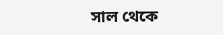সাল থেকে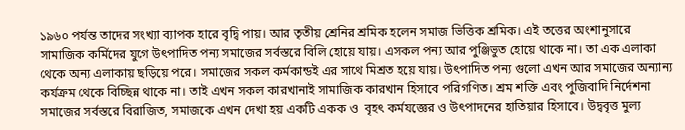১৯৬০ পর্যন্ত তাদের সংখ্যা ব্যাপক হারে বৃদ্বি পায়। আর তৃতীয় শ্রেনির শ্রমিক হলেন সমাজ ভিত্তিক শ্রমিক। এই তত্তের অংশানুসারে সামাজিক কর্মিদের যুগে উৎপাদিত পন্য সমাজের সর্বস্তরে বিলি হোয়ে যায়। এসকল পন্য আর পুঞ্জিভুত হোয়ে থাকে না। তা এক এলাকা থেকে অন্য এলাকায় ছড়িয়ে পরে। সমাজের সকল কর্মকান্ডই এর সাথে মিশ্রত হয়ে যায়। উৎপাদিত পন্য গুলো এখন আর সমাজের অন্যান্য কর্যক্রম থেকে বিচ্ছিন্ন থাকে না। তাই এখন সকল কারখানাই সামাজিক কারখান হিসাবে পরিগণিত। শ্রম শক্তি এবং পুজিবাদি নির্দেশনা সমাজের সর্বস্তরে বিরাজিত, সমাজকে এখন দেখা হয় একটি একক ও  বৃহৎ কর্মযজ্ঞের ও উৎপাদনের হাতিয়ার হিসাবে। উদ্ববৃত্ত মুল্য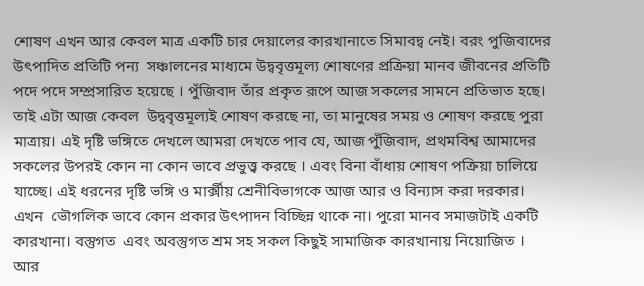শোষণ এখন আর কেবল মাত্র একটি চার দেয়ালের কারখানাতে সিমাবদ্ব নেই। বরং পুজিবাদের উৎপাদিত প্রতিটি পন্য  সঞ্চালনের মাধ্যমে উদ্ববৃত্তমূল্য শোষণের প্রক্রিয়া মানব জীবনের প্রতিটি পদে পদে সম্প্রসারিত হয়েছে । পুঁজিবাদ তাঁর প্রকৃত রূপে আজ সকলের সামনে প্রতিভাত হছে। তাই এটা আজ কেবল  উদ্ববৃত্তমূল্যই শোষণ করছে না, তা মানুষের সময় ও শোষণ করছে পুরা মাত্রায়। এই দৃষ্টি ভঙ্গিতে দেখলে আমরা দেখতে পাব যে, আজ পুঁজিবাদ, প্রথমবিশ্ব আমাদের সকলের উপরই কোন না কোন ভাবে প্রভুত্ত্ব করছে । এবং বিনা বাঁধায় শোষণ পক্রিয়া চালিয়ে যাচ্ছে। এই ধরনের দৃষ্টি ভঙ্গি ও মার্ক্সীয় শ্রেনীবিভাগকে আজ আর ও বিন্যাস করা দরকার। এখন  ভৌগলিক ভাবে কোন প্রকার উৎপাদন বিচ্ছিন্ন থাকে না। পুরো মানব সমাজটাই একটি কারখানা। বস্তুগত  এবং অবস্তুগত শ্রম সহ সকল কিছুই সামাজিক কারখানায় নিয়োজিত । আর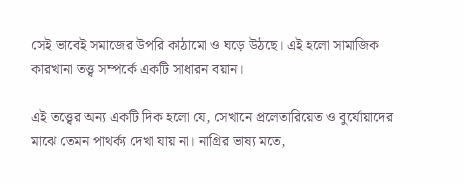সেই ভাবেই সমাজের উপরি কাঠামো ও ঘড়ে উঠছে। এই হলো সামাজিক কারখানা তত্ত্ব সম্পর্কে একটি সাধারন বয়ান।

এই তত্ত্বের অন্য একটি দিক হলো যে, সেখানে প্রলেতারিয়েত ও বুর্যোয়াদের মাঝে তেমন পাথর্ক্য দেখা যায় না। নাগ্রির ভাষ্য মতে,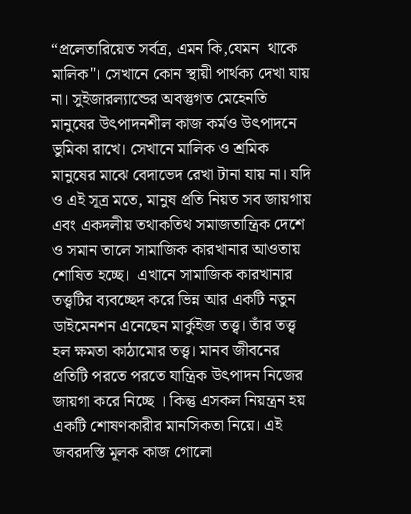“প্রলেতারিয়েত সর্বত্র, এমন কি,যেমন  থাকে মালিক"। সেখানে কোন স্থায়ী পার্থক্য দেখা যায় না। সুইজারল্যান্ডের অবস্তুগত মেহেনতি মানুষের উৎপাদনশীল কাজ কর্মও উৎপাদনে ভুমিকা রাখে। সেখানে মালিক ও শ্রমিক মানুষের মাঝে বেদাভেদ রেখা টানা যায় না। যদি ও এই সূত্র মতে, মানুষ প্রতি নিয়ত সব জায়গায় এবং একদলীয় তথাকতিথ সমাজতান্ত্রিক দেশে ও সমান তালে সামাজিক কারখানার আওতায় শোষিত হচ্ছে।  এখানে সামাজিক কারখানার তত্ত্বটির ব্যবচ্ছেদ করে ভিন্ন আর একটি নতুন ডাইমেনশন এনেছেন মার্কুইজ তত্ত্ব। তাঁর তত্ত্ব হল ক্ষমতা কাঠামোর তত্ত্ব। মানব জীবনের প্রতিটি পরতে পরতে যান্ত্রিক উৎপাদন নিজের জায়গা করে নিচ্ছে । কিন্তু এসকল নিয়ন্ত্রন হয় একটি শোষণকারীর মানসিকতা নিয়ে। এই জবরদস্তি মূলক কাজ গোলো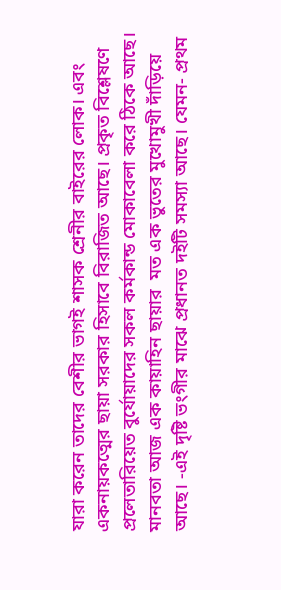যারা করেন তাদের বেশীর ভাগই শাসক শ্রেনীর বাইরের লোক। এবং একনায়কত্মের ছায়া সরকার হিসাবে বিরাজিত আছে। প্রকৃত বিশ্লেষণে প্রলেতারিয়েত বুর্যোয়াদের সকল কর্মকান্ড মোকাবেলা করে ঠিকে আছে। মানবতা আজ এক কায়াহিন ছায়ার  মত এক ভুতের মুখোমুখী দাঁড়িয়ে আছে। -এই দৃষ্টি ভংগীর মাঝে প্রধানত দইটি সমস্যা আছে। যেমন- প্রথম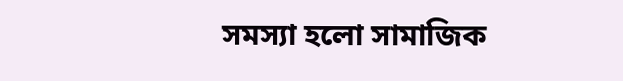সমস্যা হলো সামাজিক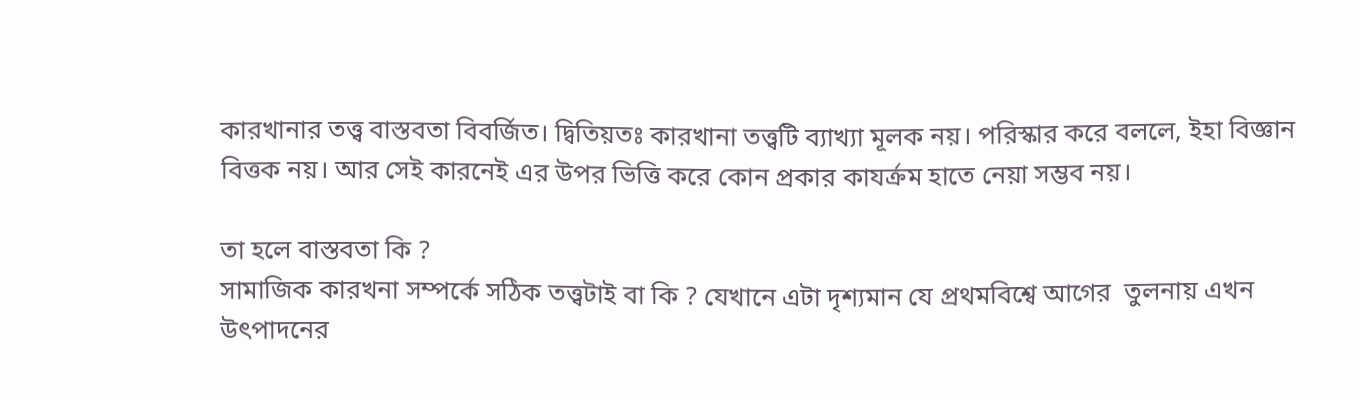কারখানার তত্ত্ব বাস্তবতা বিবর্জিত। দ্বিতিয়তঃ কারখানা তত্ত্বটি ব্যাখ্যা মূলক নয়। পরিস্কার করে বললে, ইহা বিজ্ঞান বিত্তক নয়। আর সেই কারনেই এর উপর ভিত্তি করে কোন প্রকার কাযর্ক্রম হাতে নেয়া সম্ভব নয়।

তা হলে বাস্তবতা কি ?
সামাজিক কারখনা সম্পর্কে সঠিক তত্ত্বটাই বা কি ? যেখানে এটা দৃশ্যমান যে প্রথমবিশ্বে আগের  তুলনায় এখন উৎপাদনের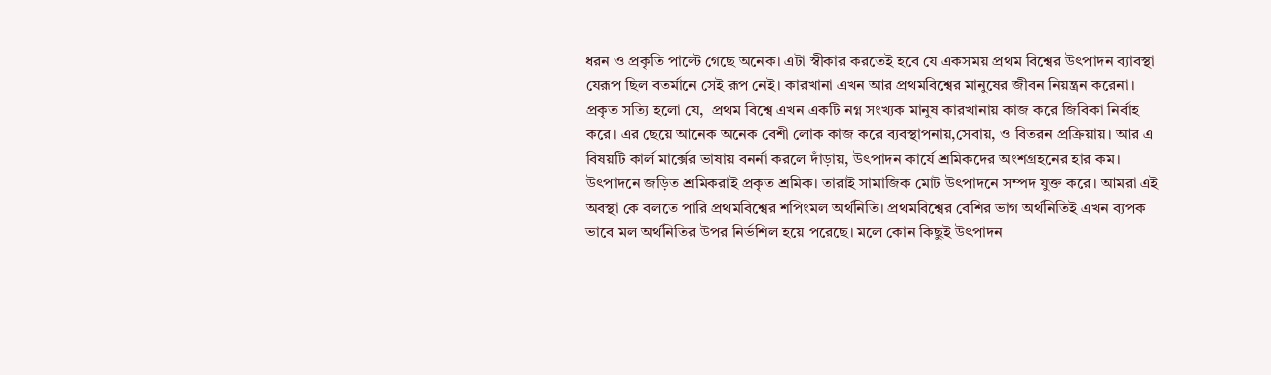ধরন ও প্রকৃতি পাল্টে গেছে অনেক। এটা স্বীকার করতেই হবে যে একসময় প্রথম বিশ্বের উৎপাদন ব্যাবস্থা যেরূপ ছিল বতর্মানে সেই রূপ নেই। কারখানা এখন আর প্রথমবিশ্বের মানুষের জীবন নিয়ন্ত্রন করেনা। প্রকৃত সত্যি হলো যে,  প্রথম বিশ্বে এখন একটি নগ্ন সংখ্যক মানুষ কারখানায় কাজ করে জিবিকা নির্বাহ করে। এর ছেয়ে আনেক অনেক বেশী লোক কাজ করে ব্যবস্থাপনায়,সেবায়, ও বিতরন প্রক্রিয়ায়। আর এ বিষয়টি কার্ল মার্ক্সের ভাষায় বনর্না করলে দাঁড়ায়, উৎপাদন কার্যে শ্রমিকদের অংশগ্রহনের হার কম। উৎপাদনে জড়িত শ্রমিকরাই প্রকৃত শ্রমিক। তারাই সামাজিক মোট উৎপাদনে সম্পদ যুক্ত করে। আমরা এই অবস্থা কে বলতে পারি প্রথমবিশ্বের শপিংমল অর্থনিতি। প্রথমবিশ্বের বেশির ভাগ অর্থনিতিই এখন ব্যপক ভাবে মল অর্থনিতির উপর নির্ভশিল হয়ে পরেছে। মলে কোন কিছুই উৎপাদন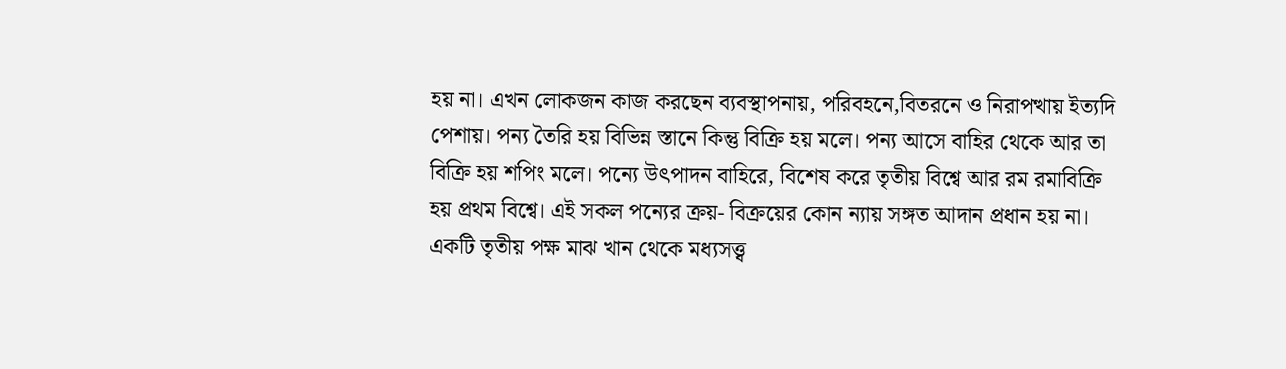হয় না। এখন লোকজন কাজ করছেন ব্যবস্থাপনায়, পরিবহনে,বিতরনে ও নিরাপত্থায় ইত্যদি পেশায়। পন্য তৈরি হয় বিভিন্ন স্তানে কিন্তু বিক্রি হয় মলে। পন্য আসে বাহির থেকে আর তা বিক্রি হয় শপিং মলে। পন্যে উৎপাদন বাহিরে, বিশেষ করে তৃতীয় বিশ্বে আর রম রমাবিক্রি হয় প্রথম বিশ্বে। এই সকল পন্যের ক্রয়- বিক্রয়ের কোন ন্যায় সঙ্গত আদান প্রধান হয় না। একটি তৃতীয় পক্ষ মাঝ খান থেকে মধ্যসত্ত্ব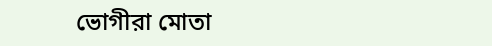ভোগীরা মোতা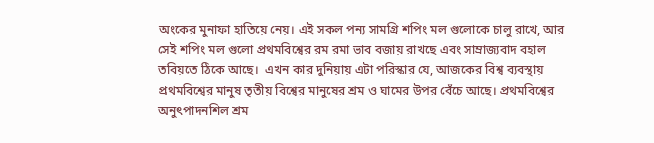অংকের মুনাফা হাতিয়ে নেয়। এই সকল পন্য সামগ্রি শপিং মল গুলোকে চালু রাখে, আর সেই শপিং মল গুলো প্রথমবিশ্বের রম রমা ভাব বজায় রাখছে এবং সাম্রাজ্যবাদ বহাল তবিয়তে ঠিকে আছে।  এখন কার দুনিয়ায় এটা পরিস্কার যে, আজকের বিশ্ব ব্যবস্থায় প্রথমবিশ্বের মানুষ তৃতীয় বিশ্বের মানুষের শ্রম ও ঘামের উপর বেঁচে আছে। প্রথমবিশ্বের অনুৎপাদনশিল শ্রম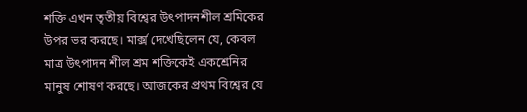শক্তি এখন তৃতীয় বিশ্বের উৎপাদনশীল শ্রমিকের উপর ভর করছে। মার্ক্স দেখেছিলেন যে, কেবল মাত্র উৎপাদন শীল শ্রম শক্তিকেই একশ্রেনির মানুষ শোষণ করছে। আজকের প্রথম বিশ্বের যে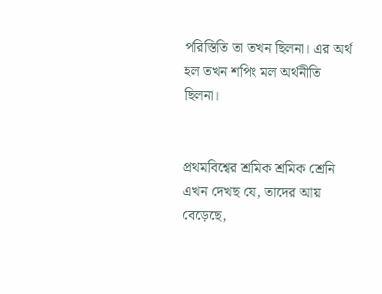পরিস্তিতি তা তখন ছিলনা। এর অর্থ হল তখন শপিং মল অর্থনীতি ছিলনা।


প্রথমবিশ্বের শ্রমিক শ্রমিক শ্রেনি এখন দেখছ যে, তাদের আয় বেড়েছে,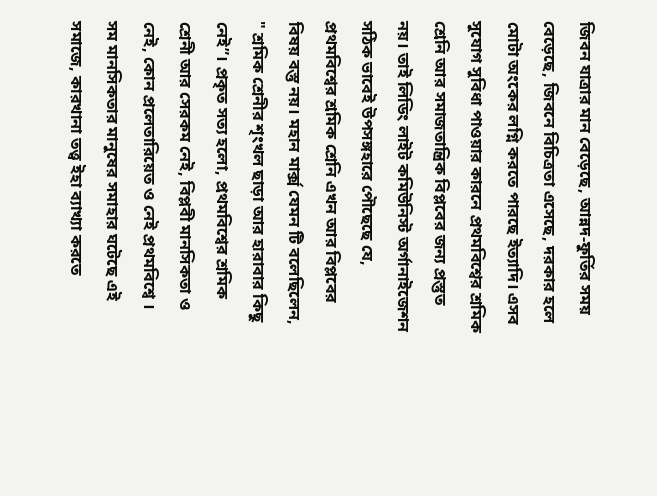জিবন যাত্রার মান বেড়েছে, আন্নদ-ফুর্তির সময় বেড়েছে, জিবনে বিচিত্রতা এসেছে, দরকার হলে মোটা অংকের লগ্নি করতে পারছে ইত্যাদি। এসব সুযোগ সুবিধা পাওয়ার কারনে প্রথমবিশ্বের শ্রমিক শ্রেনি আর সমাজতান্ত্রিক বিপ্লবের জন্য প্রস্তুত নয়। তাই লিডিং লাইট কমিউনিস্ট অর্গানাইজেশন সঠিক ভাবেই উপসঙ্গহারে পৌছেছে যে, প্রথমবিশ্বের শ্রমিক শ্রেনি এখন আর বিপ্লবের বিষয় বস্তু নয়। মহান মার্ক্স যেমন টি বলেছিলেন, " শ্রমিক শ্রেনীর শৃংখল ছাড়া আর হারাবার কিছু নেই”। প্রকৃত সত্য হলো, প্রথমবিশ্বের শ্রমিক শ্রেনী আর সেরকম নেই, বিপ্লবী মানসিকতা ও নেই, কোন প্রলেতারিয়েত ও নেই প্রথমবিশ্বে ।
সম মানসিকতার মানুষের সমাহার ঘটেছে এই সমাজে, কারখানা তত্ত্ব ইহা ব্যাখ্যা করতে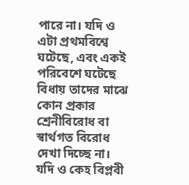পারে না। যদি ও এটা প্রথমবিশ্বে ঘটেছে, এবং একই পরিবেশে ঘটেছে বিধায় তাদের মাঝে কোন প্রকার শ্রেনীবিরোধ বা স্বার্থগত বিরোধ দেখা দিচ্ছে না। যদি ও কেহ বিপ্লবী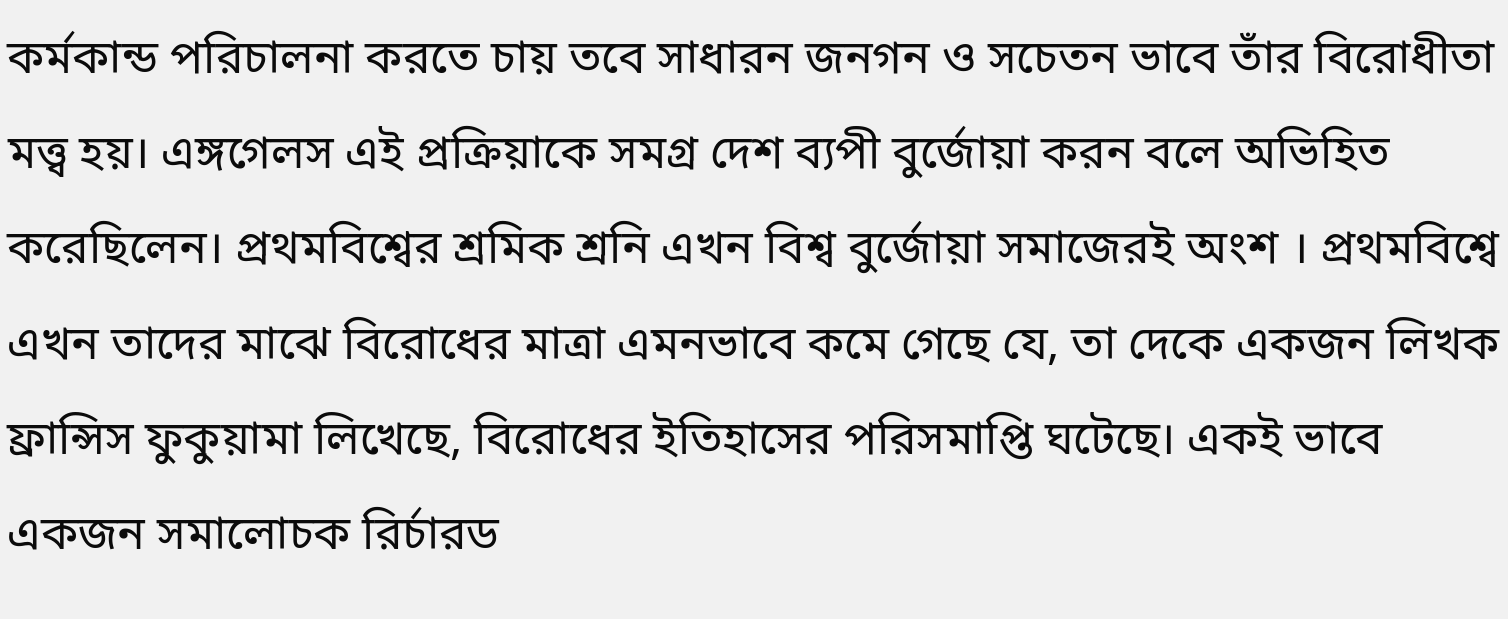কর্মকান্ড পরিচালনা করতে চায় তবে সাধারন জনগন ও সচেতন ভাবে তাঁর বিরোধীতা মত্ত্ব হয়। এঙ্গগেলস এই প্রক্রিয়াকে সমগ্র দেশ ব্যপী বুর্জোয়া করন বলে অভিহিত করেছিলেন। প্রথমবিশ্বের শ্রমিক শ্রনি এখন বিশ্ব বুর্জোয়া সমাজেরই অংশ । প্রথমবিশ্বে এখন তাদের মাঝে বিরোধের মাত্রা এমনভাবে কমে গেছে যে, তা দেকে একজন লিখক ফ্রান্সিস ফুকুয়ামা লিখেছে, বিরোধের ইতিহাসের পরিসমাপ্তি ঘটেছে। একই ভাবে একজন সমালোচক রির্চারড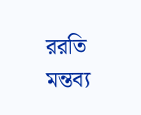ররতি মন্তব্য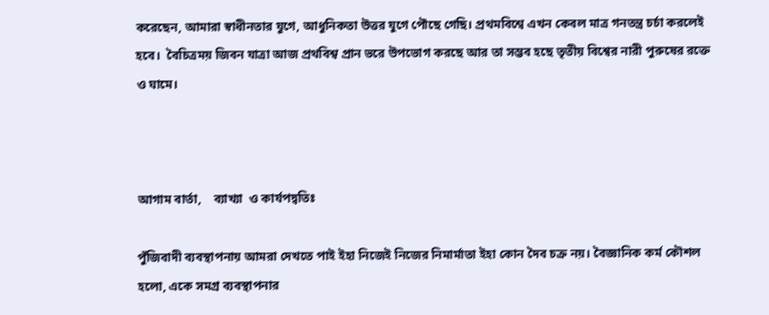করেছেন, আমারা স্বাধীনতার যুগে, আধুনিকতা উত্তর যুগে পৌছে গেছি। প্রথমবিশ্বে এখন কেবল মাত্র গনতন্ত্র চর্চা করলেই হবে।  বৈচিত্রময় জিবন যাত্রা আজ প্রথবিশ্ব প্রান ভরে উপভোগ করছে আর তা সম্ভব হছে তৃতীয় বিশ্বের নারী পুরুষের রক্তে ও ঘামে।



আগাম বার্তা,    ব্যাখ্যা  ও কার্যপদ্বতিঃ

পুঁজিবাদী ব্যবস্থাপনায় আমরা দেখতে পাই ইহা নিজেই নিজের নিমার্মাতা ইহা কোন দৈব চক্র নয়। বৈজ্ঞানিক কর্ম কৌশল হলো, একে সমগ্র ব্যবস্থাপনার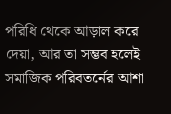পরিধি থেকে আড়াল করে দেয়া, আর তা সম্ভব হলেই সমাজিক পরিবতর্নের আশা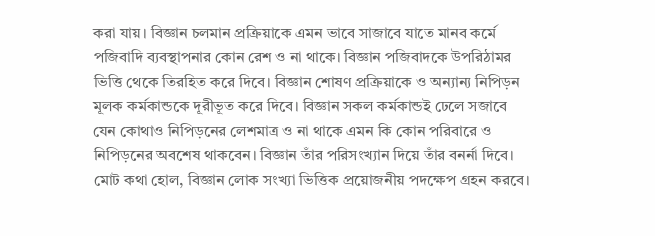করা যায়। বিজ্ঞান চলমান প্রক্রিয়াকে এমন ভাবে সাজাবে যাতে মানব কর্মে পজিবাদি ব্যবস্থাপনার কোন রেশ ও না থাকে। বিজ্ঞান পজিবাদকে উপরিঠামর ভিত্তি থেকে তিরহিত করে দিবে। বিজ্ঞান শোষণ প্রক্রিয়াকে ও অন্যান্য নিপিড়ন মূলক কর্মকান্ডকে দূরীভূত করে দিবে। বিজ্ঞান সকল কর্মকান্ডই ঢেলে সজাবে যেন কোথাও নিপিড়নের লেশমাত্র ও না থাকে এমন কি কোন পরিবারে ও নিপিড়নের অবশেষ থাকবেন। বিজ্ঞান তাঁর পরিসংখ্যান দিয়ে তাঁর বনর্না দিবে। মোট কথা হোল, বিজ্ঞান লোক সংখ্যা ভিত্তিক প্রয়োজনীয় পদক্ষেপ গ্রহন করবে।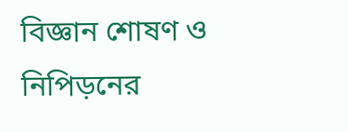বিজ্ঞান শোষণ ও নিপিড়নের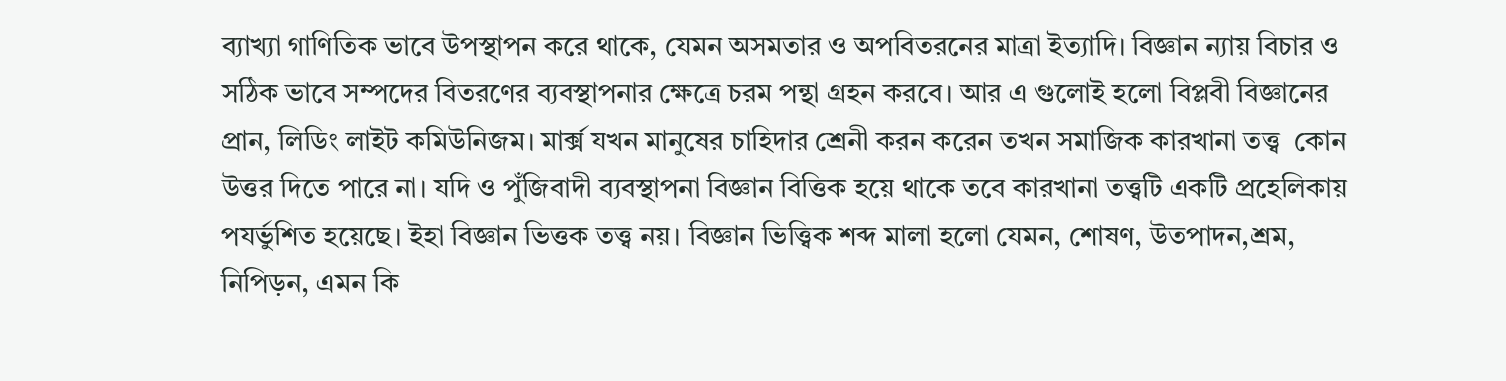ব্যাখ্যা গাণিতিক ভাবে উপস্থাপন করে থাকে, যেমন অসমতার ও অপবিতরনের মাত্রা ইত্যাদি। বিজ্ঞান ন্যায় বিচার ও সঠিক ভাবে সম্পদের বিতরণের ব্যবস্থাপনার ক্ষেত্রে চরম পন্থা গ্রহন করবে। আর এ গুলোই হলো বিপ্লবী বিজ্ঞানের প্রান, লিডিং লাইট কমিউনিজম। মার্ক্স যখন মানুষের চাহিদার শ্রেনী করন করেন তখন সমাজিক কারখানা তত্ত্ব  কোন উত্তর দিতে পারে না। যদি ও পুঁজিবাদী ব্যবস্থাপনা বিজ্ঞান বিত্তিক হয়ে থাকে তবে কারখানা তত্ত্বটি একটি প্রহেলিকায় পযর্ভুশিত হয়েছে। ইহা বিজ্ঞান ভিত্তক তত্ত্ব নয়। বিজ্ঞান ভিত্ত্বিক শব্দ মালা হলো যেমন, শোষণ, উতপাদন,শ্রম, নিপিড়ন, এমন কি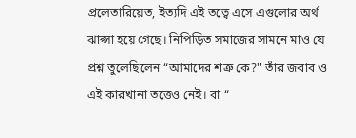প্রলেতারিয়েত, ইত্যদি এই তত্বে এসে এগুলোর অর্থ ঝাপ্সা হয়ে গেছে। নিপিড়িত সমাজের সামনে মাও যে প্রশ্ন তুলেছিলেন “আমাদের শত্রু কে?" তাঁর জবাব ও এই কারখানা তত্তেও নেই। বা “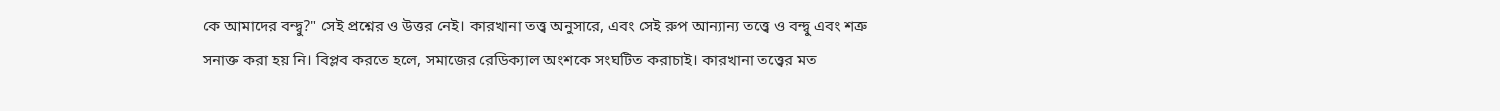কে আমাদের বন্দ্বু?" সেই প্রশ্নের ও উত্তর নেই। কারখানা তত্ত্ব অনুসারে, এবং সেই রুপ আন্যান্য তত্ত্বে ও বন্দ্বু এবং শত্রু
সনাক্ত করা হয় নি। বিপ্লব করতে হলে, সমাজের রেডিক্যাল অংশকে সংঘটিত করাচাই। কারখানা তত্ত্বের মত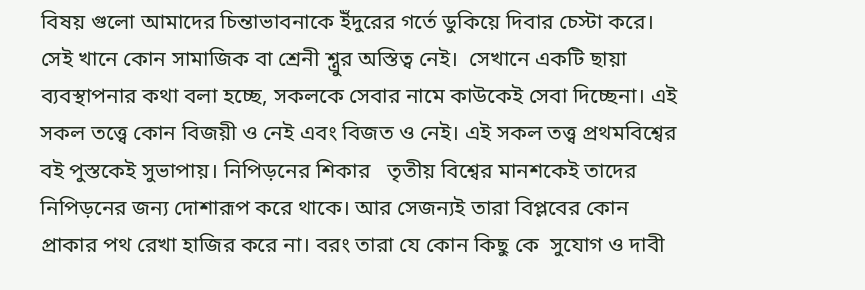বিষয় গুলো আমাদের চিন্তাভাবনাকে ইঁদুরের গর্তে ডুকিয়ে দিবার চেস্টা করে। সেই খানে কোন সামাজিক বা শ্রেনী শ্ত্রুর অস্তিত্ব নেই।  সেখানে একটি ছায়া ব্যবস্থাপনার কথা বলা হচ্ছে, সকলকে সেবার নামে কাউকেই সেবা দিচ্ছেনা। এই সকল তত্ত্বে কোন বিজয়ী ও নেই এবং বিজত ও নেই। এই সকল তত্ত্ব প্রথমবিশ্বের বই পুস্তকেই সুভাপায়। নিপিড়নের শিকার   তৃতীয় বিশ্বের মানশকেই তাদের নিপিড়নের জন্য দোশারূপ করে থাকে। আর সেজন্যই তারা বিপ্লবের কোন প্রাকার পথ রেখা হাজির করে না। বরং তারা যে কোন কিছু কে  সুযোগ ও দাবী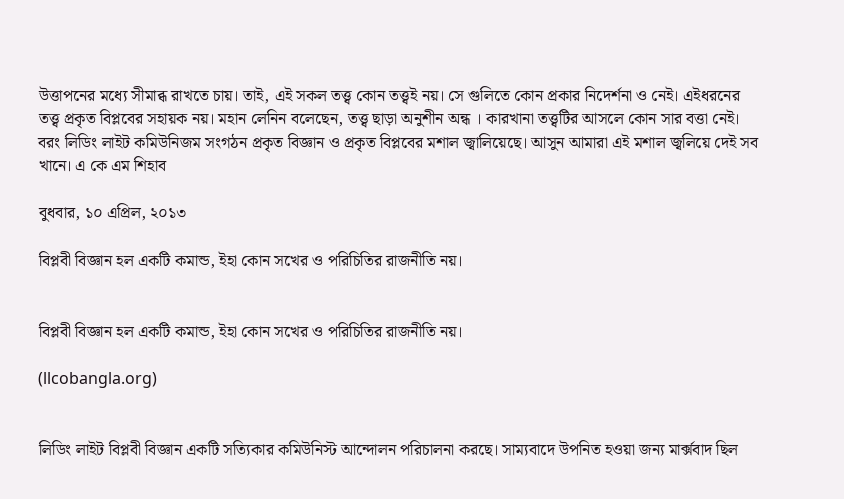উত্তাপনের মধ্যে সীমাব্ধ রাখতে চায়। তাই, এই সকল তত্ত্ব কোন তত্ত্বই নয়। সে গুলিতে কোন প্রকার নিদের্শনা ও নেই। এইধরনের তত্ত্ব প্রকৃত বিপ্লবের সহায়ক নয়। মহান লেনিন বলেছেন, তত্ত্ব ছাড়া অনুশীন অন্ধ । কারখানা তত্ত্বটির আসলে কোন সার বত্তা নেই। বরং লিডিং লাইট কমিউনিজম সংগঠন প্রকৃত বিজ্ঞান ও প্রকৃত বিপ্লবের মশাল জ্বালিয়েছে। আসুন আমারা এই মশাল জ্বলিয়ে দেই সব খানে। এ কে এম শিহাব

বুধবার, ১০ এপ্রিল, ২০১৩

বিপ্লবী বিজ্ঞান হল একটি কমান্ড, ইহা কোন সখের ও পরিচিতির রাজনীতি নয়।


বিপ্লবী বিজ্ঞান হল একটি কমান্ড, ইহা কোন সখের ও পরিচিতির রাজনীতি নয়।

(llcobangla.org)


লিডিং লাইট বিপ্লবী বিজ্ঞান একটি সত্যিকার কমিউনিস্ট আন্দোলন পরিচালনা করছে। সাম্যবাদে উপনিত হওয়া জন্য মার্ক্সবাদ ছিল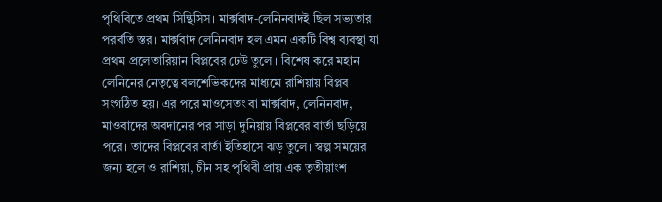পৃথিবিতে প্রথম সিন্থিসিস। মার্ক্সবাদ-লেনিনবাদই ছিল সভ্যতার পরর্বতি স্তর। মার্ক্সবাদ লেনিনবাদ হল এমন একটি বিশ্ব ব্যবস্থা যা প্রথম প্রলেতারিয়ান বিপ্লবের ঢেউ তুলে । বিশেষ করে মহান লেনিনের নেতৃত্বে বলশেভিকদের মাধ্যমে রাশিয়ায় বিপ্লব সংগঠিত হয়। এর পরে মাওসেতং বা মার্ক্সবাদ, লেনিনবাদ, মাওবাদের অবদানের পর সাড়া দুনিয়ায় বিপ্লবের বার্তা ছড়িয়ে পরে। তাদের বিপ্লবের বার্তা ইতিহাসে ঝড় তুলে। স্বল্প সময়ের জন্য হলে ও রাশিয়া, চীন সহ পৃথিবী প্রায় এক তৃতীয়াংশ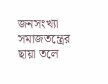জনসংখ্যা সমাজতন্ত্রের ছায়া তলে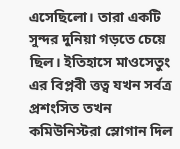এসেছিলো। তারা একটি সুন্দর দুনিয়া গড়তে চেয়ে ছিল। ইতিহাসে মাওসেতুং এর বিপ্লবী ত্তত্ব যখন সর্বত্র প্রশংসিত তখন কমিউনিস্টরা স্লোগান দিল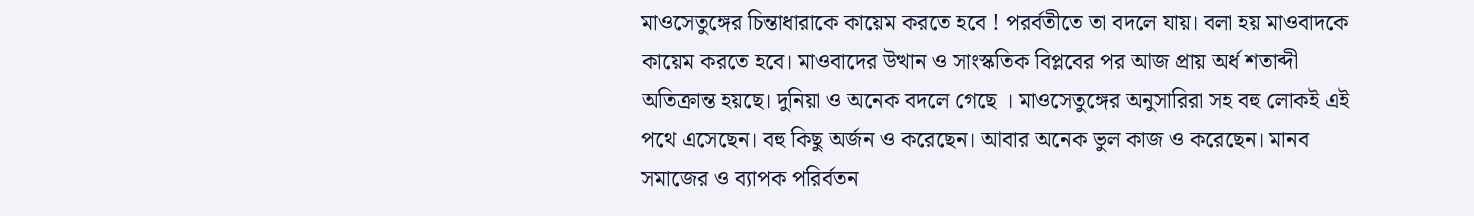মাওসেতুঙ্গের চিন্তাধারাকে কায়েম করতে হবে ! পরর্বতীতে তা বদলে যায়। বলা হয় মাওবাদকে কায়েম করতে হবে। মাওবাদের উত্থান ও সাংস্কতিক বিপ্লবের পর আজ প্রায় অর্ধ শতাব্দী অতিক্রান্ত হয়ছে। দুনিয়া ও অনেক বদলে গেছে । মাওসেতুঙ্গের অনুসারিরা সহ বহু লোকই এই পথে এসেছেন। বহু কিছু অর্জন ও করেছেন। আবার অনেক ভুল কাজ ও করেছেন। মানব সমাজের ও ব্যাপক পরির্বতন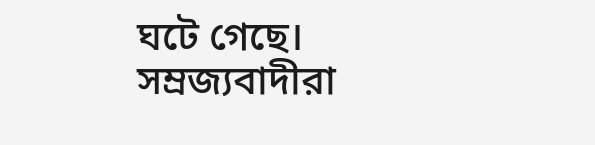ঘটে গেছে। সম্রজ্যবাদীরা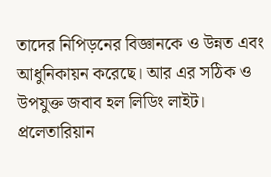তাদের নিপিড়নের বিজ্ঞানকে ও উন্নত এবং আধুনিকায়ন করেছে। আর এর সঠিক ও উপযুক্ত জবাব হল লিডিং লাইট। প্রলেতারিয়ান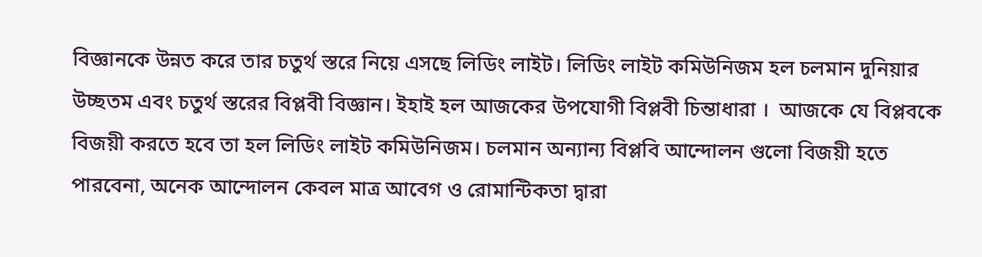বিজ্ঞানকে উন্নত করে তার চতুর্থ স্তরে নিয়ে এসছে লিডিং লাইট। লিডিং লাইট কমিউনিজম হল চলমান দুনিয়ার উচ্ছতম এবং চতুর্থ স্তরের বিপ্লবী বিজ্ঞান। ইহাই হল আজকের উপযোগী বিপ্লবী চিন্তাধারা ।  আজকে যে বিপ্লবকে বিজয়ী করতে হবে তা হল লিডিং লাইট কমিউনিজম। চলমান অন্যান্য বিপ্লবি আন্দোলন গুলো বিজয়ী হতে পারবেনা, অনেক আন্দোলন কেবল মাত্র আবেগ ও রোমান্টিকতা দ্বারা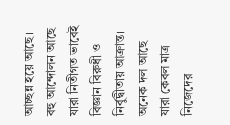আচ্ছন্ন হয়ে আছে। বহু আন্দোলন আছে যারা নিতীগত ভাবেই  বিজ্ঞান বিরুধী ও নির্বুদ্বীতায় আক্রান্ত। অনেক দল আছে যারা কেবল মাত্র নিজেদের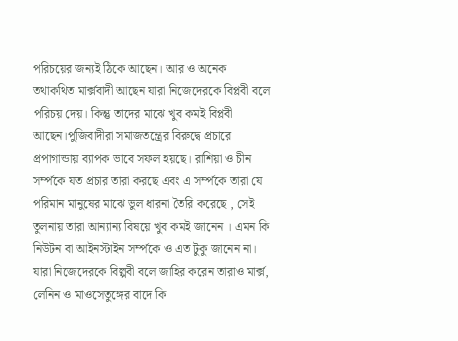পরিচয়ের জন্যই ঠিকে আছেন। আর ও অনেক তথাকথিত মার্ক্সবাদী আছেন যারা নিজেদেরকে বিপ্লবী বলে পরিচয় দেয়। কিন্তু তাদের মাঝে খুব কমই বিপ্লবী আছেন।পুজিবাদীরা সমাজতন্ত্রের বিরুদ্বে প্রচারে প্রপাগান্ডায় ব্যাপক ভাবে সফল হয়ছে। রাশিয়া ও চীন সর্ম্পকে যত প্রচার তারা করছে এবং এ সর্ম্পকে তারা যে পরিমান মানুষের মাঝে ভুল ধারনা তৈরি করেছে , সেই তুলনায় তারা আন্যান্য বিষয়ে খুব কমই জানেন । এমন কি নিউটন বা আইনস্টাইন সর্ম্পকে ও এত টুকু জানেন না। যারা নিজেদেরকে বিল্পবী বলে জাহির করেন তারাও মার্ক্স, লেনিন ও মাওসেতুঙ্গের বাদে কি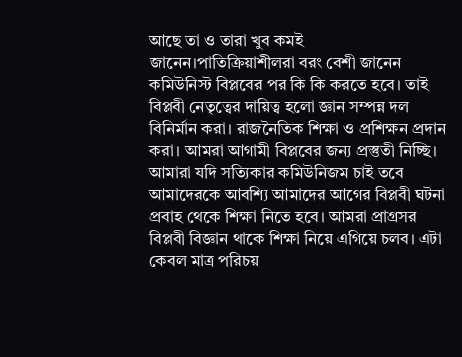আছে তা ও তারা খুব কমই জানেন।পাতিক্রিয়াশীলরা বরং বেশী জানেন কমিউনিস্ট বিপ্লবের পর কি কি করতে হবে। তাই বিপ্লবী নেতৃত্বের দায়িত্ব হলো জ্ঞান সম্পন্ন দল বিনির্মান করা। রাজনৈতিক শিক্ষা ও প্রশিক্ষন প্রদান করা। আমরা আগামী বিপ্লবের জন্য প্রস্তুতী নিচ্ছি। আমারা যদি সত্যিকার কমিউনিজম চাই তবে আমাদেরকে আবশ্যি আমাদের আগের বিপ্লবী ঘটনা প্রবাহ থেকে শিক্ষা নিতে হবে। আমরা প্রাগ্রসর বিপ্লবী বিজ্ঞান থাকে শিক্ষা নিয়ে এগিয়ে চলব। এটা কেবল মাত্র পরিচয়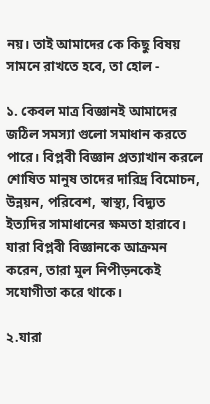নয়। তাই আমাদের কে কিছু বিষয় সামনে রাখতে হবে, তা হোল -

১. কেবল মাত্র বিজ্ঞানই আমাদের জঠিল সমস্যা গুলো সমাধান করতে পারে। বিপ্লবী বিজ্ঞান প্রত্যাখান করলে  শোষিত মানুষ তাদের দারিদ্র বিমোচন, উন্নয়ন, পরিবেশ, স্বাস্থ্য, বিদ্যুত ইত্যদির সামাধানের ক্ষমতা হারাবে। যারা বিপ্লবী বিজ্ঞানকে আক্রমন করেন, তারা মুল নিপীড়নকেই সযোগীতা করে থাকে।

২.যারা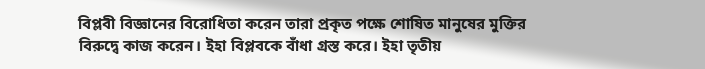বিপ্লবী বিজ্ঞানের বিরোধিতা করেন তারা প্রকৃত পক্ষে শোষিত মানুষের মুক্তির বিরুদ্বে কাজ করেন। ইহা বিপ্লবকে বাঁধা গ্রস্ত করে। ইহা তৃতীয়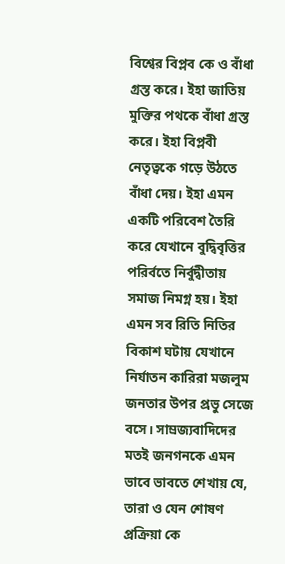বিশ্বের বিপ্লব কে ও বাঁধা গ্রস্ত করে। ইহা জাতিয় মুক্তির পথকে বাঁধা গ্রস্ত করে। ইহা বিপ্লবী নেতৃত্বকে গড়ে উঠতে বাঁধা দেয়। ইহা এমন একটি পরিবেশ তৈরি করে যেখানে বুদ্বিবৃত্তির পরির্বতে নির্বুদ্বীতায় সমাজ নিমগ্ন হয়। ইহা এমন সব রিতি নিতির বিকাশ ঘটায় যেখানে নির্যাতন কারিরা মজলুম জনতার উপর প্রভু সেজে বসে। সাম্রজ্যবাদিদের মতই জনগনকে এমন ভাবে ভাবতে শেখায় যে, তারা ও যেন শোষণ প্রক্রিয়া কে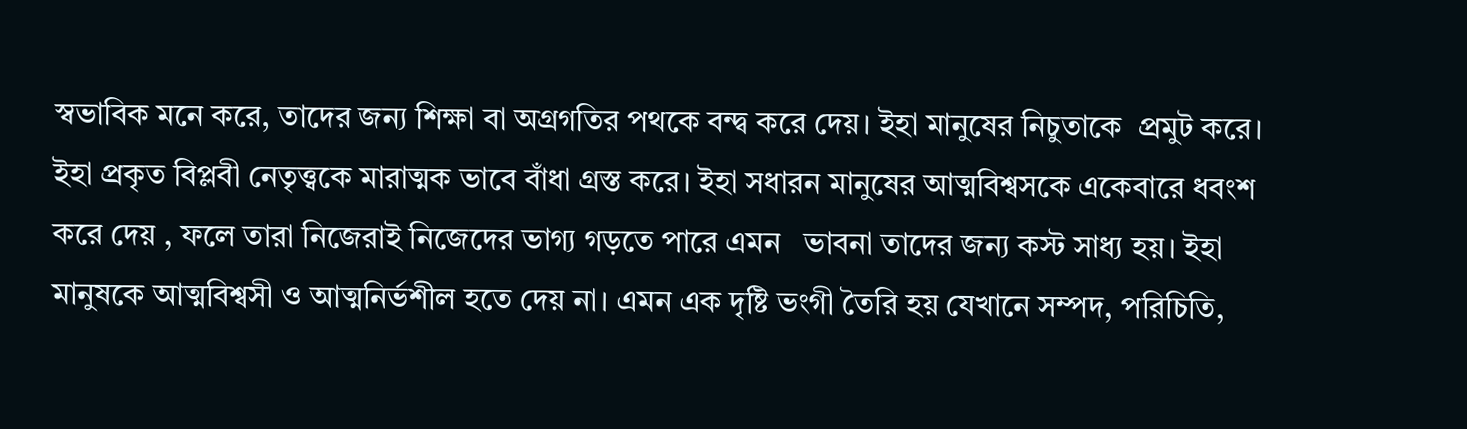স্বভাবিক মনে করে, তাদের জন্য শিক্ষা বা অগ্রগতির পথকে বন্দ্ব করে দেয়। ইহা মানুষের নিচুতাকে  প্রমুট করে। ইহা প্রকৃত বিপ্লবী নেতৃত্ত্বকে মারাত্মক ভাবে বাঁধা গ্রস্ত করে। ইহা সধারন মানুষের আত্মবিশ্বসকে একেবারে ধবংশ করে দেয় , ফলে তারা নিজেরাই নিজেদের ভাগ্য গড়তে পারে এমন   ভাবনা তাদের জন্য কস্ট সাধ্য হয়। ইহা মানুষকে আত্মবিশ্বসী ও আত্মনির্ভশীল হতে দেয় না। এমন এক দৃষ্টি ভংগী তৈরি হয় যেখানে সম্পদ, পরিচিতি,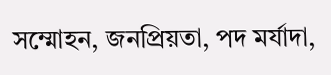সম্মোহন, জনপ্রিয়তা, পদ মর্যাদা,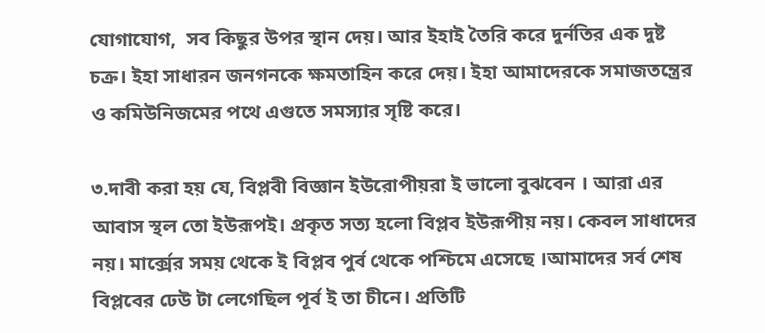যোগাযোগ,  সব কিছুর উপর স্থান দেয়। আর ইহাই তৈরি করে দুর্নতির এক দুষ্ট চক্র। ইহা সাধারন জনগনকে ক্ষমতাহিন করে দেয়। ইহা আমাদেরকে সমাজতন্ত্রের ও কমিউনিজমের পথে এগুতে সমস্যার সৃষ্টি করে।

৩.দাবী করা হয় যে, বিপ্লবী বিজ্ঞান ইউরোপীয়রা ই ভালো বুঝবেন । আরা এর আবাস স্থল তো ইউরূপই। প্রকৃত সত্য হলো বিপ্লব ইউরূপীয় নয়। কেবল সাধাদের নয়। মার্ক্সের সময় থেকে ই বিপ্লব পুর্ব থেকে পশ্চিমে এসেছে ।আমাদের সর্ব শেষ বিপ্লবের ঢেউ টা লেগেছিল পূর্ব ই তা চীনে। প্রতিটি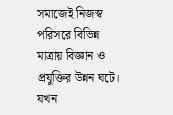সমাজেই নিজস্ব পরিসরে বিভিন্ন মাত্রায় বিজ্ঞান ও প্রযুক্তির উন্নন ঘটে। যখন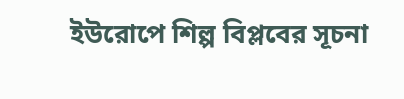ইউরোপে শিল্প বিপ্লবের সূচনা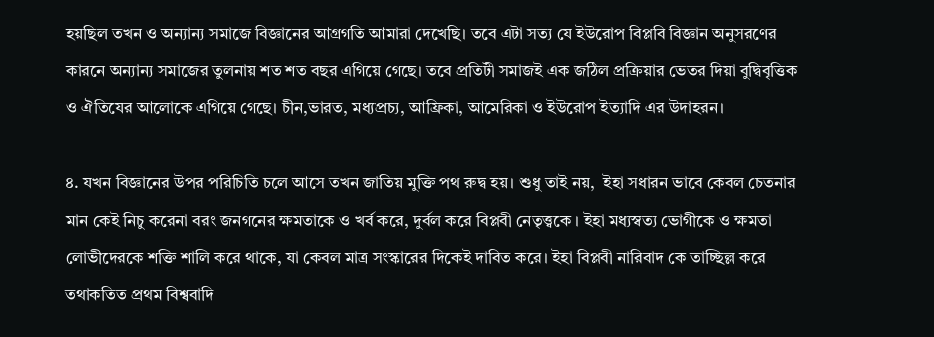হয়ছিল তখন ও অন্যান্য সমাজে বিজ্ঞানের আগ্রগতি আমারা দেখেছি। তবে এটা সত্য যে ইউরোপ বিপ্লবি বিজ্ঞান অনুসরণের কারনে অন্যান্য সমাজের তুলনায় শত শত বছর এগিয়ে গেছে। তবে প্রতিটী সমাজই এক জঠিল প্রক্রিয়ার ভেতর দিয়া বুদ্বিবৃত্তিক ও ঐতিযের আলোকে এগিয়ে গেছে। চীন,ভারত, মধ্যপ্রচ্য, আফ্রিকা, আমেরিকা ও ইউরোপ ইত্যাদি এর উদাহরন।

৪. যখন বিজ্ঞানের উপর পরিচিতি চলে আসে তখন জাতিয় মুক্তি পথ রুদ্ব হয়। শুধু তাই নয়,  ইহা সধারন ভাবে কেবল চেতনার মান কেই নিচু করেনা বরং জনগনের ক্ষমতাকে ও খর্ব করে, দুর্বল করে বিপ্লবী নেতৃত্ত্বকে । ইহা মধ্যস্বত্য ভোগীকে ও ক্ষমতা লোভীদেরকে শক্তি শালি করে থাকে, যা কেবল মাত্র সংস্কারের দিকেই দাবিত করে। ইহা বিপ্লবী নারিবাদ কে তাচ্ছিল্ল করে  তথাকতিত প্রথম বিশ্ববাদি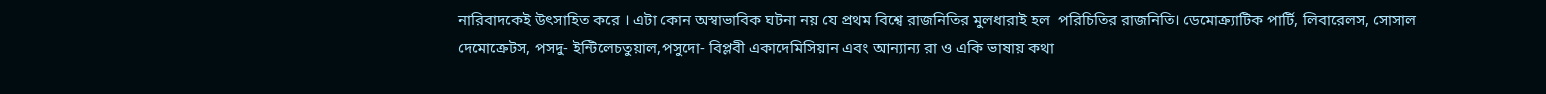নারিবাদকেই উৎসাহিত করে । এটা কোন অস্বাভাবিক ঘটনা নয় যে প্রথম বিশ্বে রাজনিতির মুলধারাই হল  পরিচিতির রাজনিতি। ডেমোক্র্যাটিক পার্টি, লিবারেলস, সোসাল দেমোক্রেটস, পসদু- ইন্টিলেচতুয়াল,পসুদো- বিপ্লবী একাদেমিসিয়ান এবং আন্যান্য রা ও একি ভাষায় কথা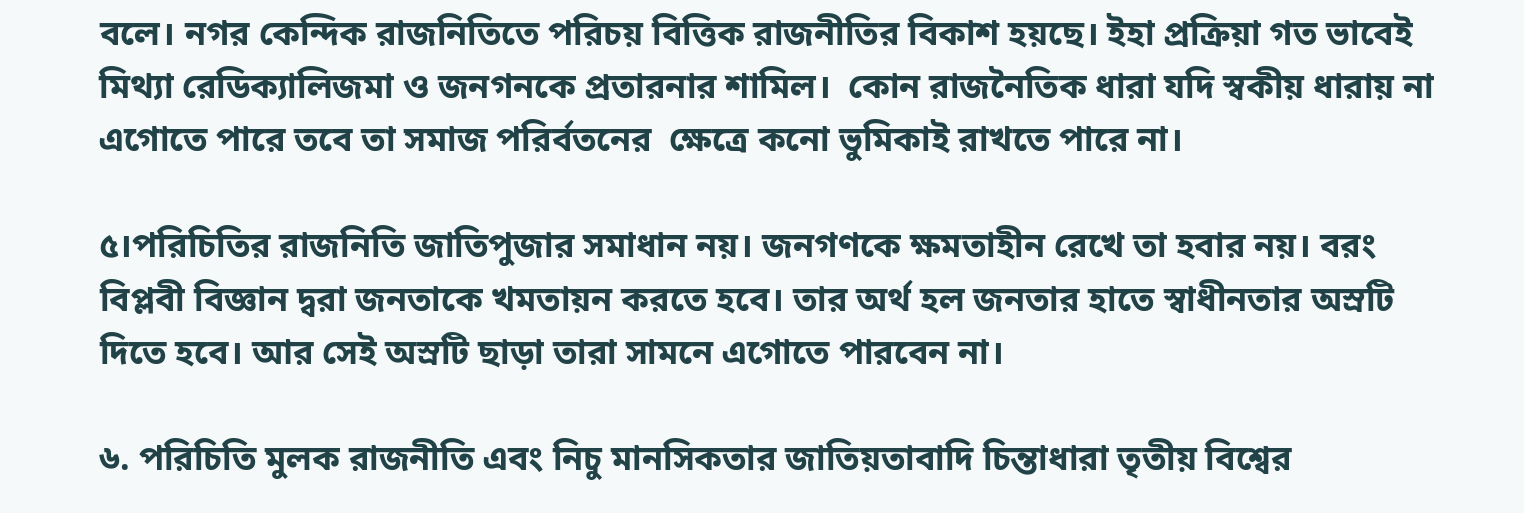বলে। নগর কেন্দিক রাজনিতিতে পরিচয় বিত্তিক রাজনীতির বিকাশ হয়ছে। ইহা প্রক্রিয়া গত ভাবেই মিথ্যা রেডিক্যালিজমা ও জনগনকে প্রতারনার শামিল।  কোন রাজনৈতিক ধারা যদি স্বকীয় ধারায় না এগোতে পারে তবে তা সমাজ পরির্বতনের  ক্ষেত্রে কনো ভুমিকাই রাখতে পারে না।

৫।পরিচিতির রাজনিতি জাতিপুজার সমাধান নয়। জনগণকে ক্ষমতাহীন রেখে তা হবার নয়। বরং বিপ্লবী বিজ্ঞান দ্বরা জনতাকে খমতায়ন করতে হবে। তার অর্থ হল জনতার হাতে স্বাধীনতার অস্রটি দিতে হবে। আর সেই অস্রটি ছাড়া তারা সামনে এগোতে পারবেন না।

৬. পরিচিতি মুলক রাজনীতি এবং নিচু মানসিকতার জাতিয়তাবাদি চিন্তাধারা তৃতীয় বিশ্বের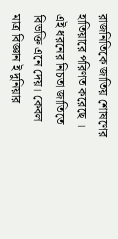রাজনিতিকে জাতিয় শোষণের হাতিয়ারে পরিণত করেছে । এই ধরনের নিচতা জাতিতে বিভক্তি এনে দেয়। কেবল মাত্র বিজ্ঞান ই দুনিয়ার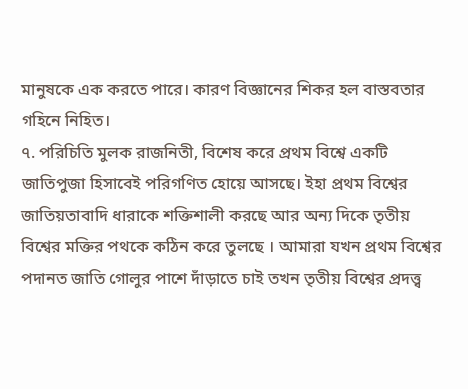মানুষকে এক করতে পারে। কারণ বিজ্ঞানের শিকর হল বাস্তবতার গহিনে নিহিত।
৭. পরিচিতি মুলক রাজনিতী, বিশেষ করে প্রথম বিশ্বে একটি জাতিপুজা হিসাবেই পরিগণিত হোয়ে আসছে। ইহা প্রথম বিশ্বের জাতিয়তাবাদি ধারাকে শক্তিশালী করছে আর অন্য দিকে তৃতীয় বিশ্বের মক্তির পথকে কঠিন করে তুলছে । আমারা যখন প্রথম বিশ্বের পদানত জাতি গোলুর পাশে দাঁড়াতে চাই তখন তৃতীয় বিশ্বের প্রদত্ত্ব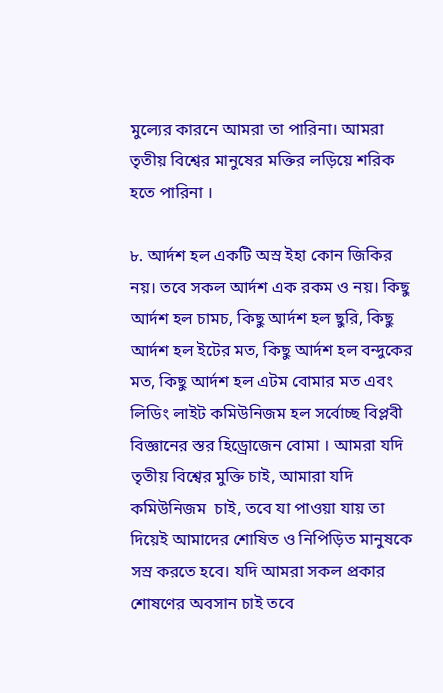মুল্যের কারনে আমরা তা পারিনা। আমরা তৃতীয় বিশ্বের মানুষের মক্তির লড়িয়ে শরিক হতে পারিনা ।

৮. আর্দশ হল একটি অস্র ইহা কোন জিকির নয়। তবে সকল আর্দশ এক রকম ও নয়। কিছু আর্দশ হল চামচ, কিছু আর্দশ হল ছুরি, কিছু আর্দশ হল ইটের মত, কিছু আর্দশ হল বন্দুকের মত, কিছু আর্দশ হল এটম বোমার মত এবং লিডিং লাইট কমিউনিজম হল সর্বোচ্ছ বিপ্লবী বিজ্ঞানের স্তর হিড্রোজেন বোমা । আমরা যদি তৃতীয় বিশ্বের মুক্তি চাই, আমারা যদি কমিউনিজম  চাই, তবে যা পাওয়া যায় তা দিয়েই আমাদের শোষিত ও নিপিড়িত মানুষকে সস্র করতে হবে। যদি আমরা সকল প্রকার শোষণের অবসান চাই তবে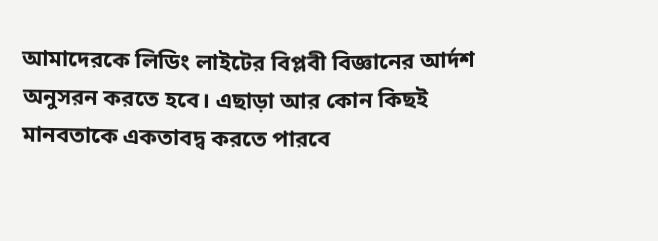আমাদেরকে লিডিং লাইটের বিপ্লবী বিজ্ঞানের আর্দশ অনুসরন করতে হবে। এছাড়া আর কোন কিছই মানবতাকে একতাবদ্ব করতে পারবে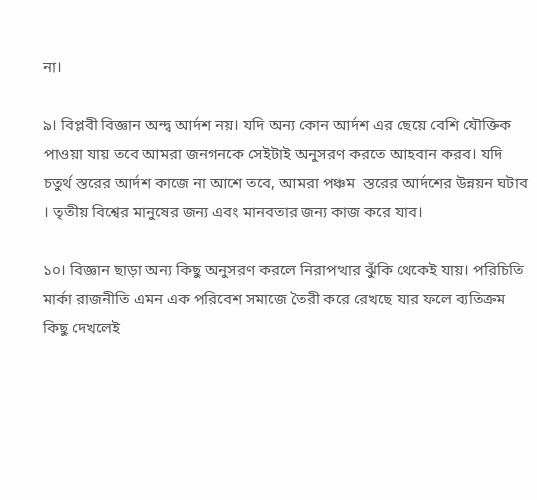না।

৯। বিপ্লবী বিজ্ঞান অন্দ্ব আর্দশ নয়। যদি অন্য কোন আর্দশ এর ছেয়ে বেশি যৌক্তিক পাওয়া যায় তবে আমরা জনগনকে সেইটাই অনুসরণ করতে আহবান করব। যদি চতুর্থ স্তরের আর্দশ কাজে না আশে তবে, আমরা পঞ্চম  স্তরের আর্দশের উন্নয়ন ঘটাব  । তৃতীয় বিশ্বের মানুষের জন্য এবং মানবতার জন্য কাজ করে যাব।

১০। বিজ্ঞান ছাড়া অন্য কিছু অনুসরণ করলে নিরাপত্থার ঝুঁকি থেকেই যায়। পরিচিতি মার্কা রাজনীতি এমন এক পরিবেশ সমাজে তৈরী করে রেখছে যার ফলে ব্যতিক্রম কিছু দেখলেই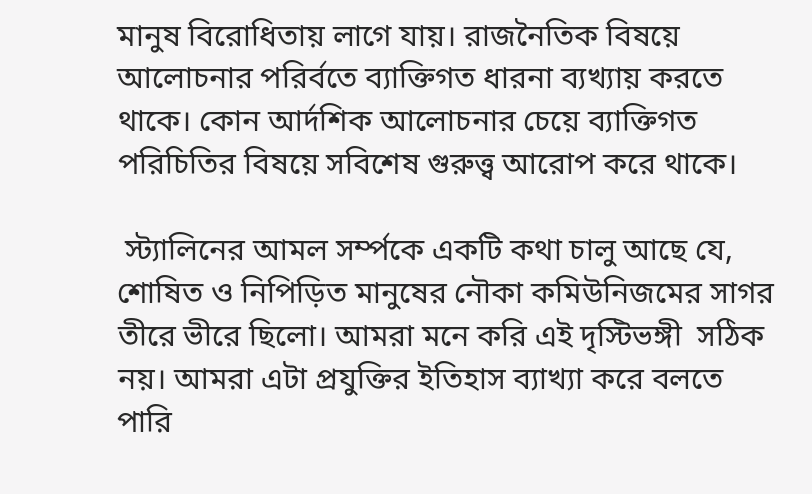মানুষ বিরোধিতায় লাগে যায়। রাজনৈতিক বিষয়ে আলোচনার পরির্বতে ব্যাক্তিগত ধারনা ব্যখ্যায় করতে থাকে। কোন আর্দশিক আলোচনার চেয়ে ব্যাক্তিগত পরিচিতির বিষয়ে সবিশেষ গুরুত্ত্ব আরোপ করে থাকে।

 স্ট্যালিনের আমল সর্ম্পকে একটি কথা চালু আছে যে, শোষিত ও নিপিড়িত মানুষের নৌকা কমিউনিজমের সাগর তীরে ভীরে ছিলো। আমরা মনে করি এই দৃস্টিভঙ্গী  সঠিক নয়। আমরা এটা প্রযুক্তির ইতিহাস ব্যাখ্যা করে বলতে পারি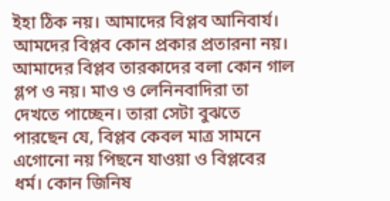ইহা ঠিক নয়। আমাদের বিপ্লব আনিবার্য। আমদের বিপ্লব কোন প্রকার প্রতারনা নয়। আমাদের বিপ্লব তারকাদের বলা কোন গাল গ্লপ ও নয়। মাও ও লেনিনবাদিরা তা দেখতে পাচ্ছেন। তারা সেটা বুঝতে পারছেন যে, বিপ্লব কেবল মাত্র সামনে এগোনো নয় পিছনে যাওয়া ও বিপ্লবের ধর্ম। কোন জিনিষ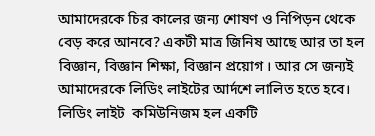আমাদেরকে চির কালের জন্য শোষণ ও নিপিড়ন থেকে বেড় করে আনবে? একটী মাত্র জিনিষ আছে আর তা হল বিজ্ঞান, বিজ্ঞান শিক্ষা, বিজ্ঞান প্রয়োগ । আর সে জন্যই আমাদেরকে লিডিং লাইটের আর্দশে লালিত হতে হবে। লিডিং লাইট  কমিউনিজম হল একটি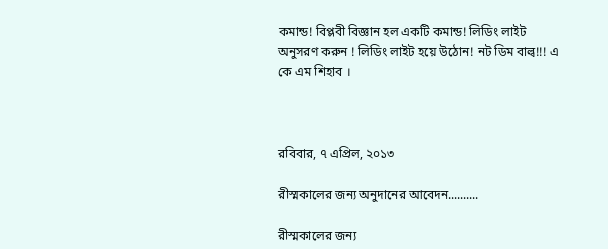কমান্ড! বিপ্লবী বিজ্ঞান হল একটি কমান্ড! লিডিং লাইট অনুসরণ করুন ! লিডিং লাইট হয়ে উঠোন! নট ডিম বাল্ব!!! এ কে এম শিহাব ।



রবিবার, ৭ এপ্রিল, ২০১৩

রীস্মকালের জন্য অনুদানের আবেদন..........

রীস্মকালের জন্য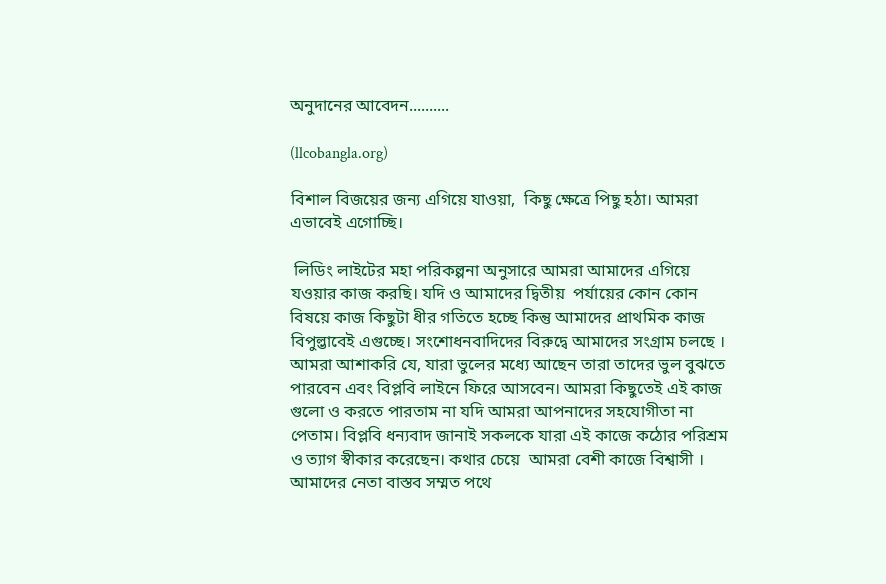অনুদানের আবেদন..........

(llcobangla.org)

বিশাল বিজয়ের জন্য এগিয়ে যাওয়া,  কিছু ক্ষেত্রে পিছু হঠা। আমরা এভাবেই এগোচ্ছি।

 লিডিং লাইটের মহা পরিকল্পনা অনুসারে আমরা আমাদের এগিয়ে যওয়ার কাজ করছি। যদি ও আমাদের দ্বিতীয়  পর্যায়ের কোন কোন বিষয়ে কাজ কিছুটা ধীর গতিতে হচ্ছে কিন্তু আমাদের প্রাথমিক কাজ বিপুল্ভাবেই এগুচ্ছে। সংশোধনবাদিদের বিরুদ্বে আমাদের সংগ্রাম চলছে । আমরা আশাকরি যে, যারা ভুলের মধ্যে আছেন তারা তাদের ভুল বুঝতে পারবেন এবং বিপ্লবি লাইনে ফিরে আসবেন। আমরা কিছুতেই এই কাজ গুলো ও করতে পারতাম না যদি আমরা আপনাদের সহযোগীতা না পেতাম। বিপ্লবি ধন্যবাদ জানাই সকলকে যারা এই কাজে কঠোর পরিশ্রম ও ত্যাগ স্বীকার করেছেন। কথার চেয়ে  আমরা বেশী কাজে বিশ্বাসী । আমাদের নেতা বাস্তব সম্মত পথে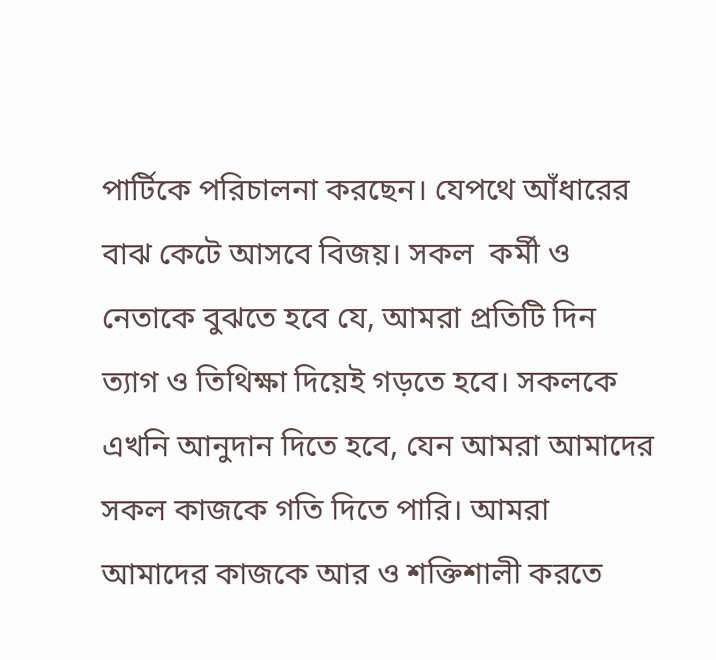পার্টিকে পরিচালনা করছেন। যেপথে আঁধারের বাঝ কেটে আসবে বিজয়। সকল  কর্মী ও নেতাকে বুঝতে হবে যে, আমরা প্রতিটি দিন ত্যাগ ও তিথিক্ষা দিয়েই গড়তে হবে। সকলকে এখনি আনুদান দিতে হবে, যেন আমরা আমাদের সকল কাজকে গতি দিতে পারি। আমরা আমাদের কাজকে আর ও শক্তিশালী করতে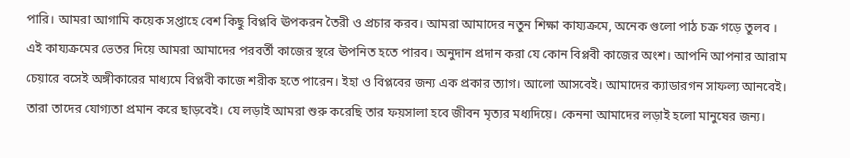পারি। আমরা আগামি কয়েক সপ্তাহে বেশ কিছু বিপ্লবি ঊপকরন তৈরী ও প্রচার করব। আমরা আমাদের নতুন শিক্ষা কায্যক্রমে, অনেক গুলো পাঠ চক্র গড়ে তুলব । এই কায্যক্রমের ভেতর দিয়ে আমরা আমাদের পরবর্তী কাজের স্থরে ঊপনিত হতে পারব। অনুদান প্রদান করা যে কোন বিপ্লবী কাজের অংশ। আপনি আপনার আরাম চেয়ারে বসেই অঙ্গীকারের মাধ্যমে বিপ্লবী কাজে শরীক হতে পারেন। ইহা ও বিপ্লবের জন্য এক প্রকার ত্যাগ। আলো আসবেই। আমাদের ক্যাডারগন সাফল্য আনবেই। তারা তাদের যোগ্যতা প্রমান করে ছাড়বেই। যে লড়াই আমরা শুরু করেছি তার ফয়সালা হবে জীবন মৃত্যর মধ্যদিয়ে। কেননা আমাদের লড়াই হলো মানুষের জন্য।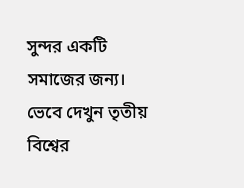সুন্দর একটি সমাজের জন্য। ভেবে দেখুন তৃতীয় বিশ্বের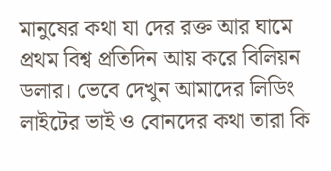মানুষের কথা যা দের রক্ত আর ঘামে প্রথম বিশ্ব প্রতিদিন আয় করে বিলিয়ন ডলার। ভেবে দেখুন আমাদের লিডিং লাইটের ভাই ও বোনদের কথা তারা কি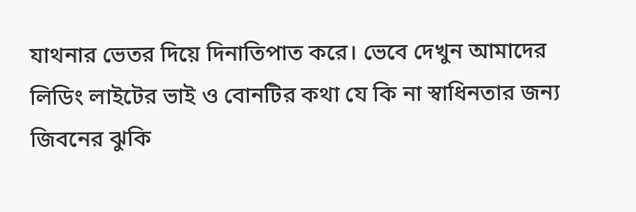যাথনার ভেতর দিয়ে দিনাতিপাত করে। ভেবে দেখুন আমাদের লিডিং লাইটের ভাই ও বোনটির কথা যে কি না স্বাধিনতার জন্য জিবনের ঝুকি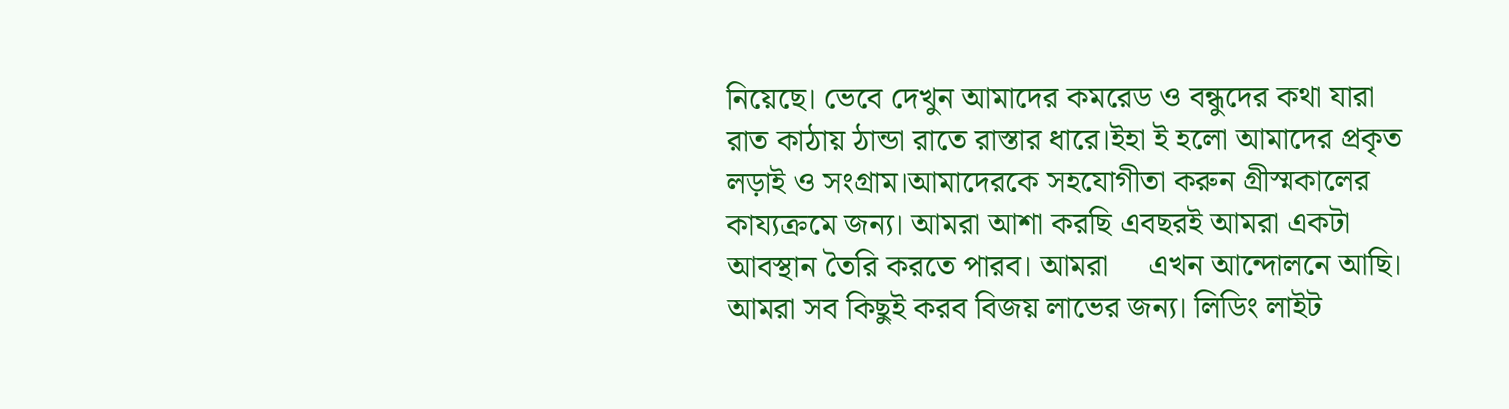নিয়েছে। ভেবে দেখুন আমাদের কমরেড ও বন্ধুদের কথা যারা রাত কাঠায় ঠান্ডা রাতে রাস্তার ধারে।ইহা ই হলো আমাদের প্রকৃত লড়াই ও সংগ্রাম।আমাদেরকে সহযোগীতা করুন গ্রীস্মকালের কায্যক্রমে জন্য। আমরা আশা করছি এবছরই আমরা একটা আবস্থান তৈরি করতে পারব। আমরা     এখন আন্দোলনে আছি। আমরা সব কিছুই করব বিজয় লাভের জন্য। লিডিং লাইট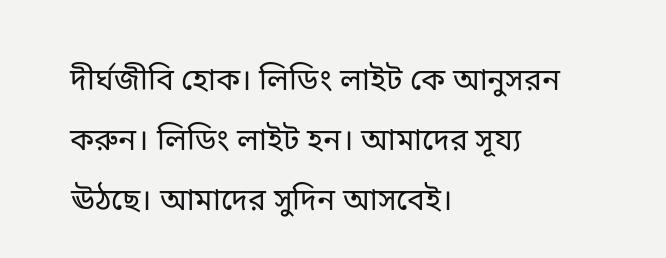দীর্ঘজীবি হোক। লিডিং লাইট কে আনুসরন করুন। লিডিং লাইট হন। আমাদের সূয্য ঊঠছে। আমাদের সুদিন আসবেই।